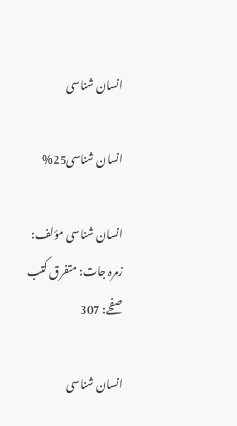انسان شناسی

انسان شناسی25%

انسان شناسی مؤلف:
زمرہ جات: متفرق کتب
صفحے: 307

انسان شناسی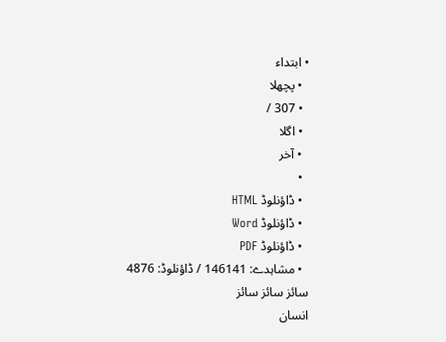• ابتداء
  • پچھلا
  • 307 /
  • اگلا
  • آخر
  •
  • ڈاؤنلوڈ HTML
  • ڈاؤنلوڈ Word
  • ڈاؤنلوڈ PDF
  • مشاہدے: 146141 / ڈاؤنلوڈ: 4876
سائز سائز سائز
انسان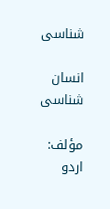شناسی

انسان شناسی

مؤلف:
اردو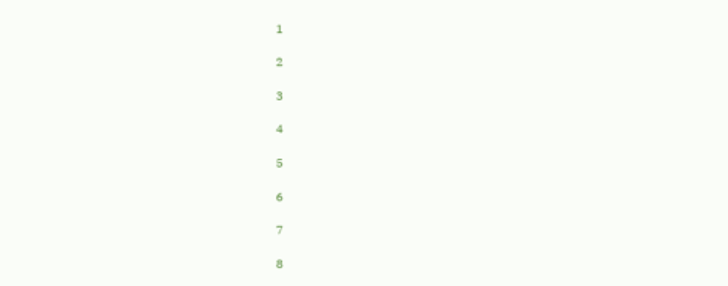1

2

3

4

5

6

7

8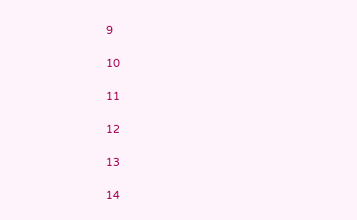9

10

11

12

13

14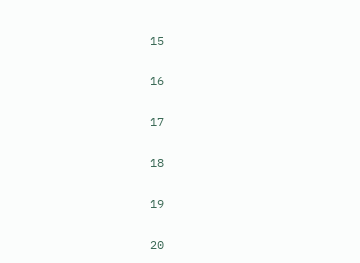15

16

17

18

19

20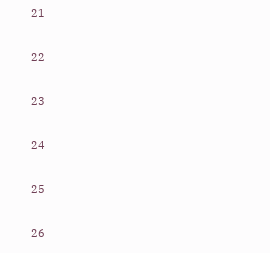21

22

23

24

25

26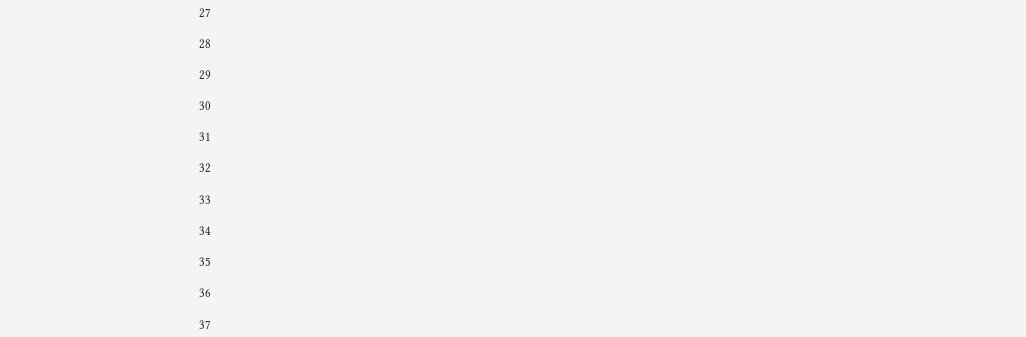27

28

29

30

31

32

33

34

35

36

37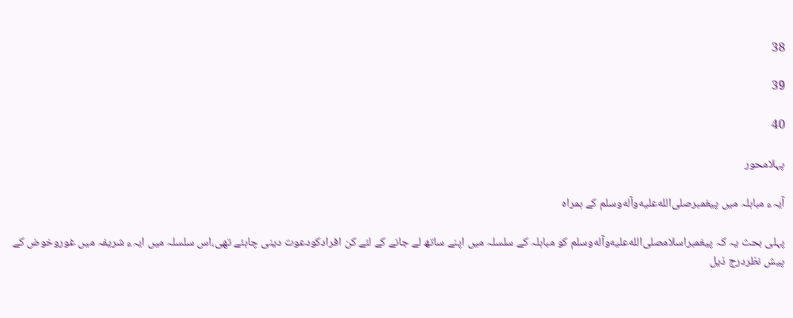38

39

40

پہلامحور

آیہء مباہلہ میں پیغمبرصلى‌الله‌عليه‌وآله‌وسلم کے ہمراہ

پہلی بحث یہ کہ پیغمبراسلامصلى‌الله‌عليه‌وآله‌وسلم کو مباہلہ کے سلسلہ میں اپنے ساتھ لے جانے کے لئے کن افرادکودعوت دینی چاہئے تھی،اس سلسلہ میں ایہء شریفہ میں غوروخوض کے پیش نظردرج ذیل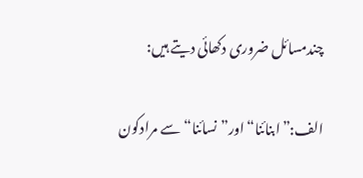چندمسائل ضروری دکھائی دیتے ہیں:

الف:”ابنائنا“اور”نسائنا“سے مرادکون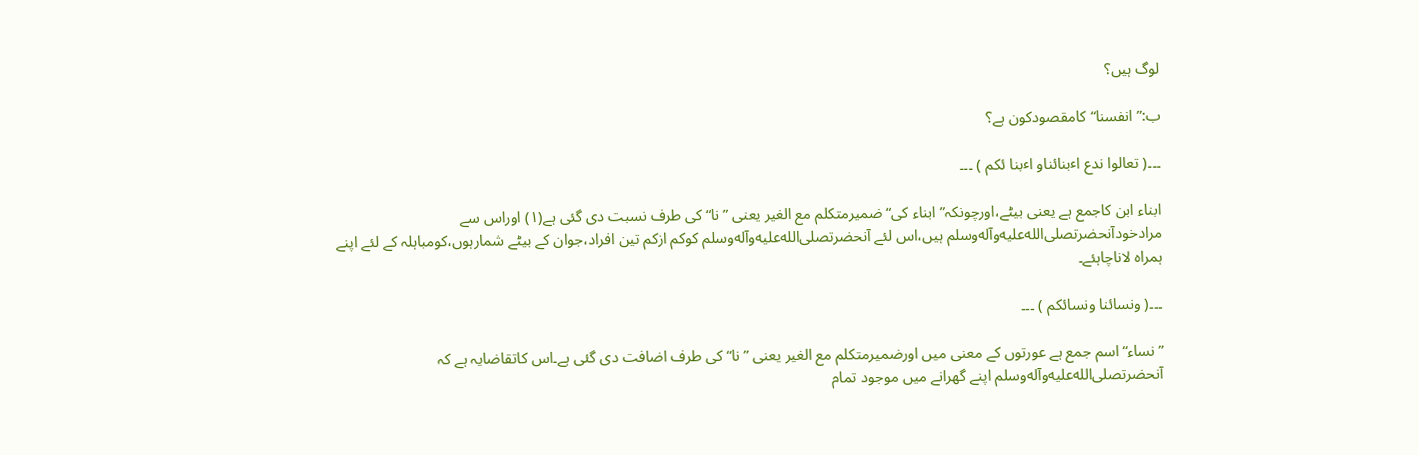لوگ ہیں؟

ب:”انفسنا“کامقصودکون ہے؟

۔۔۔( تعالوا ندع اٴبنائناو اٴبنا ئکم ) ۔۔۔

ابناء ابن کاجمع ہے یعنی بیٹے،اورچونکہ”ابناء کی“ضمیرمتکلم مع الغیر یعنی ”نا“ کی طرف نسبت دی گئی ہے(۱) اوراس سے مرادخودآنحضرتصلى‌الله‌عليه‌وآله‌وسلم ہیں،اس لئے آنحضرتصلى‌الله‌عليه‌وآله‌وسلم کوکم ازکم تین افراد،جوان کے بیٹے شمارہوں،کومباہلہ کے لئے اپنے ہمراہ لاناچاہئے۔

۔۔۔( ونسائنا ونسائکم ) ۔۔۔

”نساء“اسم جمع ہے عورتوں کے معنی میں اورضمیرمتکلم مع الغیر یعنی ”نا“کی طرف اضافت دی گئی ہے۔اس کاتقاضایہ ہے کہ آنحضرتصلى‌الله‌عليه‌وآله‌وسلم اپنے گھرانے میں موجود تمام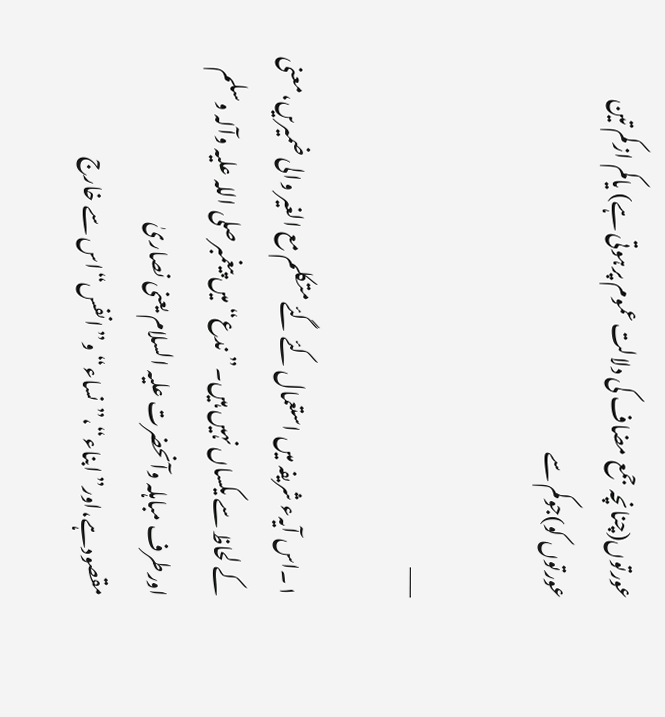عورتوں(چنانچہ جمع مضاف کی دلالت عموم پرہوتی ہے) یاکم ازکم تین عورتوں کو)جوکم سے

___

۱۔اس آیہء شریفہ میں استعمال کئے گئے متکلم مع الغیر والی ضمیریں،معنی کے لحاظ سے یکساں نہیں ہیں۔”ندع“میں پیغمبرصلی اللہ علیہ وآلہ وسلم اورطرف مباہلہ وآنحضرت علیہ السلام یعنی نصاریٰ مقصودہے،اور”ابناء“،”نساء“و”انفس“اس سے خارج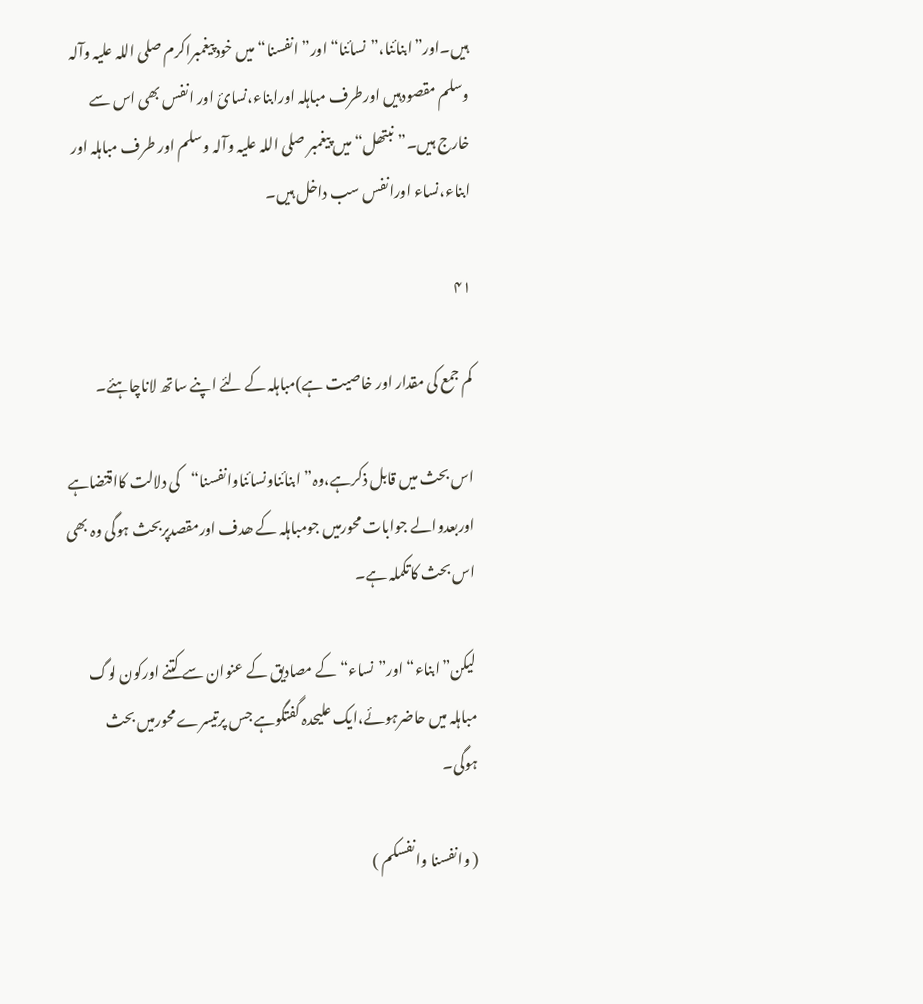ہیں۔اور”ابنائنا،”نسائنا“اور”انفسنا“میں خودپیغمبراکرم صلی اللہ علیہ وآلہ وسلم مقصودہیں اورطرف مباہلہ اورابناء،نسائ اور انفس بھی اس سے خارج ہیں۔”نبتھل“ میں پیغمبر صلی اللہ علیہ وآلہ وسلم اور طرف مباہلہ اور ابناء،نساء اورانفس سب داخل ہیں۔

۴۱

کم جمع کی مقدار اور خاصیت ہے)مباہلہ کے لئے اپنے ساتھ لاناچاہئے۔

اس بحث میں قابل ذکرہے،وہ”ابنائناونسائناوانفسنا“کی دلالت کااقتضاہے اوربعدوالے جوابات محورمیں جومباہلہ کے ھدف اورمقصدپربحث ہوگی وہ بھی اس بحث کاتکملہ ہے۔

لیکن”ابناء“اور”نساء“کے مصادیق کے عنوان سے کتنے اورکون لوگ مباہلہ میں حاضرہوئے،ایک علیحدہ گفتگوہے جس پرتیسرے محورمیں بحث ہوگی۔

( وانفسنا وانفسکم )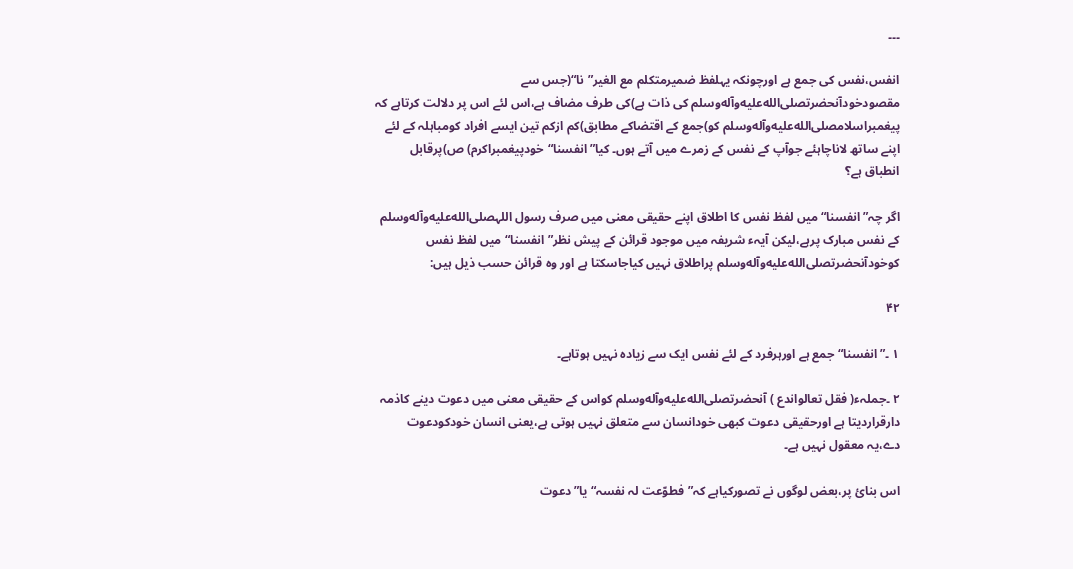۔۔۔

انفس،نفس کی جمع ہے اورچونکہ یہلفظ ضمیرمتکلم مع الغیر”نا“(جس سے مقصودخودآنحضرتصلى‌الله‌عليه‌وآله‌وسلم کی ذات ہے)کی طرف مضاف ہے،اس لئے اس پر دلالت کرتاہے کہ پیغمبراسلامصلى‌الله‌عليه‌وآله‌وسلم کو)جمع کے اقتضاکے مطابق)کم ازکم تین ایسے افراد کومباہلہ کے لئے اپنے ساتھ لاناچاہئے جوآپ کے نفس کے زمرے میں آتے ہوں۔ کیا”انفسنا“خودپیغمبراکرم) ص)پرقابل انطباق ہے؟

اگر چہ”انفسنا“ میں لفظ نفس کا اطلاق اپنے حقیقی معنی میں صرف رسول اللہصلى‌الله‌عليه‌وآله‌وسلم کے نفس مبارک پرہے،لیکن آیہء شریفہ میں موجود قرائن کے پیش نظر”انفسنا“میں لفظ نفس کوخودآنحضرتصلى‌الله‌عليه‌وآله‌وسلم پراطلاق نہیں کیاجاسکتا ہے اور وہ قرائن حسب ذیل ہیں:

۴۲

۱ ۔”انفسنا“جمع ہے اورہرفرد کے لئے نفس ایک سے زیادہ نہیں ہوتاہے۔

۲ ۔جملہء( فقل تعالواندع ) آنحضرتصلى‌الله‌عليه‌وآله‌وسلم کواس کے حقیقی معنی میں دعوت دینے کاذمہ دارقراردیتا ہے اورحقیقی دعوت کبھی خودانسان سے متعلق نہیں ہوتی ہے،یعنی انسان خودکودعوت دے،یہ معقول نہیں ہے۔

اس بنائ پر،بعض لوگوں نے تصورکیاہے کہ”فطوّعت لہ نفسہ“یا”دعوت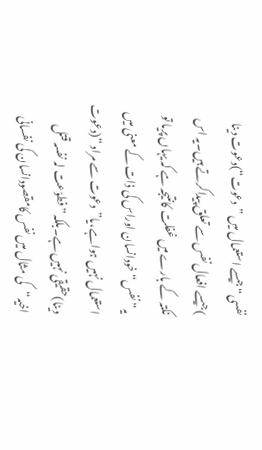نفسی“جیسے استعمال میں ”دعوت“)دعوت دینا )جیسے افعال نفس سے تعلق پیداکرتے ہیں۔یہ اس نکتہ کے بارے میں غفلت کانتیجہ ہے کہ یہاں پریا تو یہ”نفس“خودانسان اوراس کی ذات کے معنی میں استعمال نہیں ہواہے،یا”دعوت سے مراد “(دعوت دینا)حقیقی نہیں ہے۔بلکہ”فطوّعت لہ نفسہ قتل اخیہ“کی مثال میں نفس کامقصودانسان کی نفسانی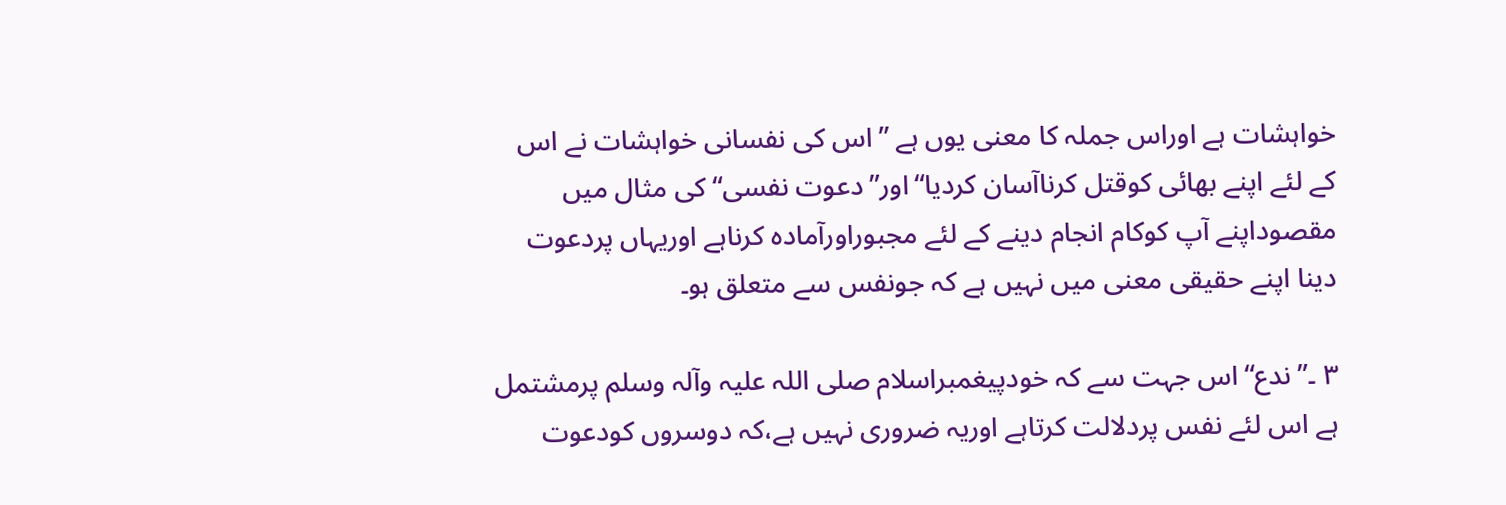خواہشات ہے اوراس جملہ کا معنی یوں ہے ”اس کی نفسانی خواہشات نے اس کے لئے اپنے بھائی کوقتل کرناآسان کردیا“اور”دعوت نفسی“کی مثال میں مقصوداپنے آپ کوکام انجام دینے کے لئے مجبوراورآمادہ کرناہے اوریہاں پردعوت دینا اپنے حقیقی معنی میں نہیں ہے کہ جونفس سے متعلق ہو۔

۳ ۔”ندع“اس جہت سے کہ خودپیغمبراسلام صلی اللہ علیہ وآلہ وسلم پرمشتمل ہے اس لئے نفس پردلالت کرتاہے اوریہ ضروری نہیں ہے،کہ دوسروں کودعوت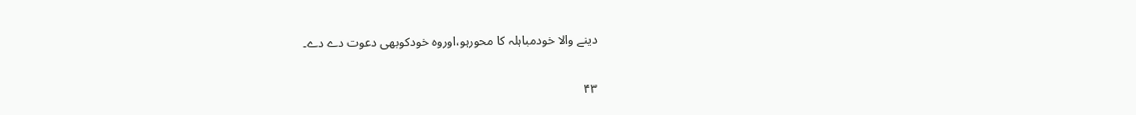دینے والا خودمباہلہ کا محورہو،اوروہ خودکوبھی دعوت دے دے۔

۴۳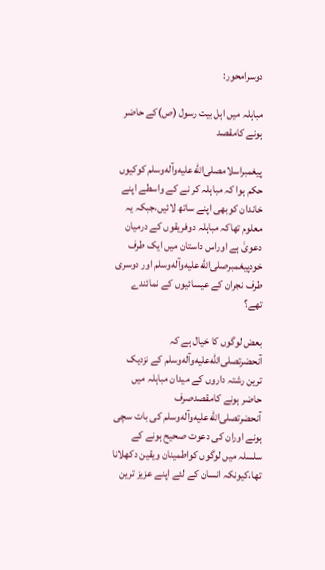دوسرامحور:

مباہلہ میں اہل بیت رسول (ص)کے حاضر ہونے کامقصد

پیغمبراسلامصلى‌الله‌عليه‌وآله‌وسلم کوکیوں حکم ہوا کہ مباہلہ کر نے کے واسطے اپنے خاندان کوبھی اپنے ساتھ لائیں،جبکہ یہ معلوم تھاکہ مباہلہ دوفریقوں کے درمیان دعویٰ ہے اوراس داستان میں ایک طرف خودپیغمبرصلى‌الله‌عليه‌وآله‌وسلم اور دوسری طرف نجران کے عیسائیوں کے نمائندے تھے؟

بعض لوگوں کا خیال ہے کہ آنحضرتصلى‌الله‌عليه‌وآله‌وسلم کے نزدیک ترین رشتہ داروں کے میدان مباہلہ میں حاضر ہونے کامقصدصرف آنحضرتصلى‌الله‌عليه‌وآله‌وسلم کی بات سچی ہونے اوران کی دعوت صحیح ہونے کے سلسلہ میں لوگوں کواطمینان ویقین دکھلانا تھا،کیونکہ انسان کے لئے اپنے عزیز ترین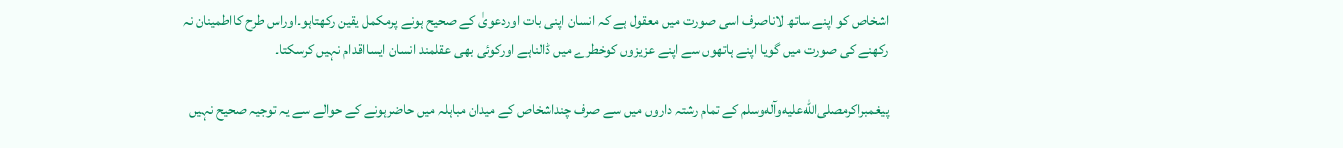اشخاص کو اپنے ساتھ لاناصرف اسی صورت میں معقول ہے کہ انسان اپنی بات اوردعویٰ کے صحیح ہونے پرمکمل یقین رکھتاہو۔اوراس طرح کااطمینان نہ رکھنے کی صورت میں گویا اپنے ہاتھوں سے اپنے عزیزوں کوخطرے میں ڈالناہے اورکوئی بھی عقلمند انسان ایسااقدام نہیں کرسکتا۔

پیغمبراکرمصلى‌الله‌عليه‌وآله‌وسلم کے تمام رشتہ داروں میں سے صرف چنداشخاص کے میدان مباہلہ میں حاضرہونے کے حوالے سے یہ توجیہ صحیح نہیں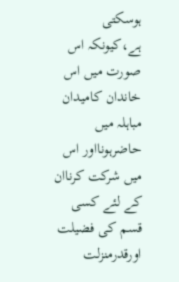ہوسکتی ہے،کیونکہ اس صورت میں اس خاندان کامیدان مباہلہ میں حاضرہونااور اس میں شرکت کرناان کے لئے کسی قسم کی فضیلت اورقدرمنزلت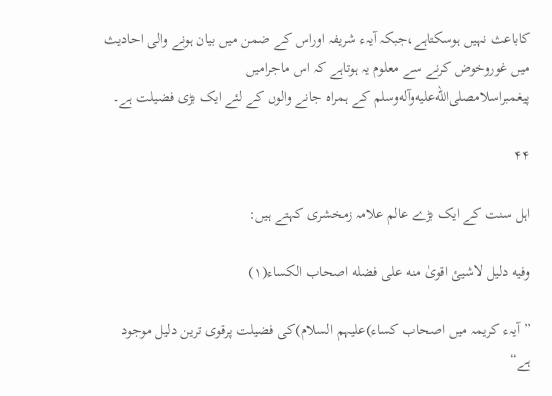کاباعث نہیں ہوسکتاہے،جبکہ آیہء شریفہ اوراس کے ضمن میں بیان ہونے والی احادیث میں غوروخوض کرنے سے معلوم یہ ہوتاہے کہ اس ماجرامیں پیغمبراسلامصلى‌الله‌عليه‌وآله‌وسلم کے ہمراہ جانے والوں کے لئے ایک بڑی فضیلت ہے۔

۴۴

اہل سنت کے ایک بڑے عالم علامہ زمخشری کہتے ہیں:

وفیه دلیل لاشیئ اقویٰ منه علی فضله اصحاب الکساء(۱)

”آیہء کریمہ میں اصحاب کساء)علیہم السلام)کی فضیلت پرقوی ترین دلیل موجود ہے“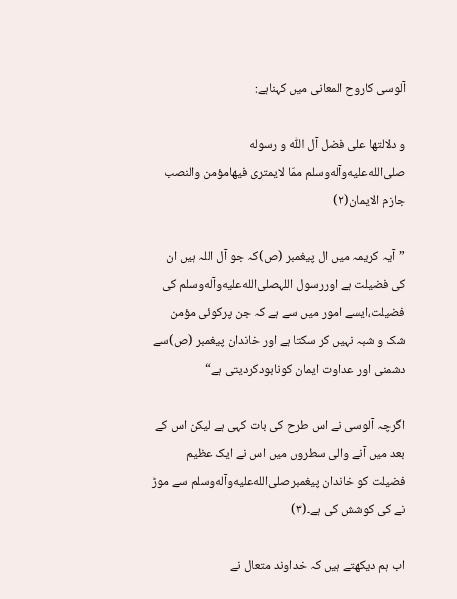آلوسی کاروح المعانی میں کہناہے:

و دلالتها علی فضل آل اللّٰه و رسوله صلى‌الله‌عليه‌وآله‌وسلم ممّا لایمتری فیهامؤمن والنصب جازم الایمان(۲)

”آیہ کریمہ میں ال پیغمبر (ص)کہ جو آل اللہ ہیں ان کی فضیلت ہے اوررسول اللہصلى‌الله‌عليه‌وآله‌وسلم کی فضیلت،ایسے امور میں سے ہے کہ جن پرکوئی مؤمن شک و شبہ نہیں کر سکتا ہے اور خاندان پیغمبر (ص)سے دشمنی اور عداوت ایمان کونابودکردیتی ہے“

اگرچہ آلوسی نے اس طرح کی بات کہی ہے لیکن اس کے بعد میں آنے والی سطروں میں اس نے ایک عظیم فضیلت کو خاندان پیغمبرصلى‌الله‌عليه‌وآله‌وسلم سے موڑ نے کی کوشش کی ہے۔(۳)

اب ہم دیکھتے ہیں کہ خداوند متعال نے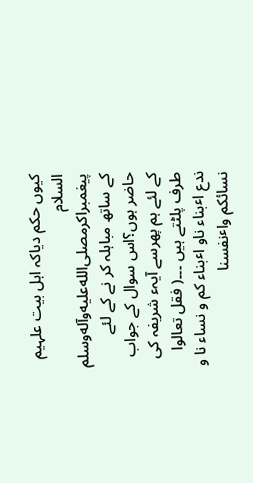کیوں حکم دیاکہ اہل بیت علہیم السلام پیغمبراکرمصلى‌الله‌عليه‌وآله‌وسلم کے ساتھ مباہلہ کر نے کے لئے حاضر ہوں؟اس سوال کے جواب کے لئے ہم پھرسے آیہء شریفہ کی طرف پلٹتے ہیں ۔۔۔( فقل تعالوا ندع اٴبناء ناو اٴبناء کم و نساء نا و نسائکم واٴنفسنا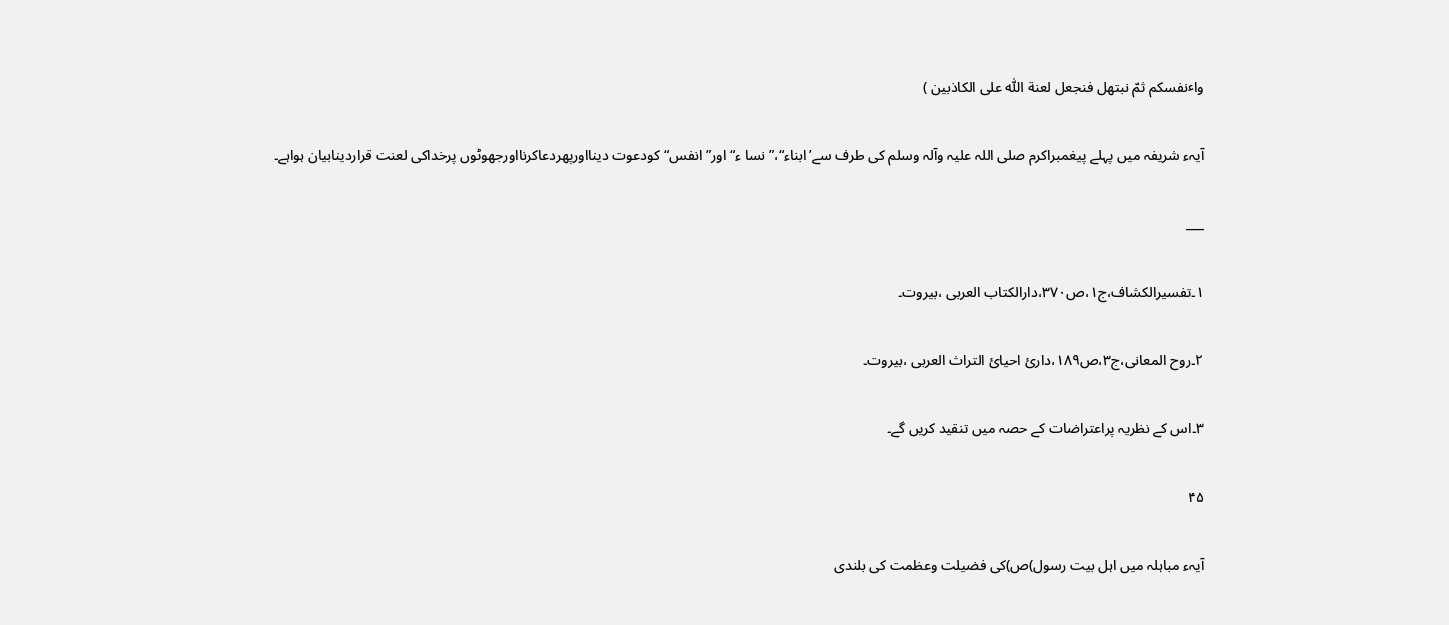واٴنفسکم ثمّ نبتهل فنجعل لعنة اللّٰه علی الکاذبین )

آیہء شریفہ میں پہلے پیغمبراکرم صلی اللہ علیہ وآلہ وسلم کی طرف سے’ابناء“،”نسا ء“ اور”انفس“کودعوت دینااورپھردعاکرنااورجھوٹوں پرخداکی لعنت قراردینابیان ہواہے۔

___

۱۔تفسیرالکشاف،ج۱،ص۳۷۰،دارالکتاب العربی ،بیروت۔

۲۔روح المعانی،ج۳،ص۱۸۹،دارئ احیائ التراث العربی ،بیروت۔

۳۔اس کے نظریہ پراعتراضات کے حصہ میں تنقید کریں گے۔

۴۵

آیہء مباہلہ میں اہل بیت رسول)ص)کی فضیلت وعظمت کی بلندی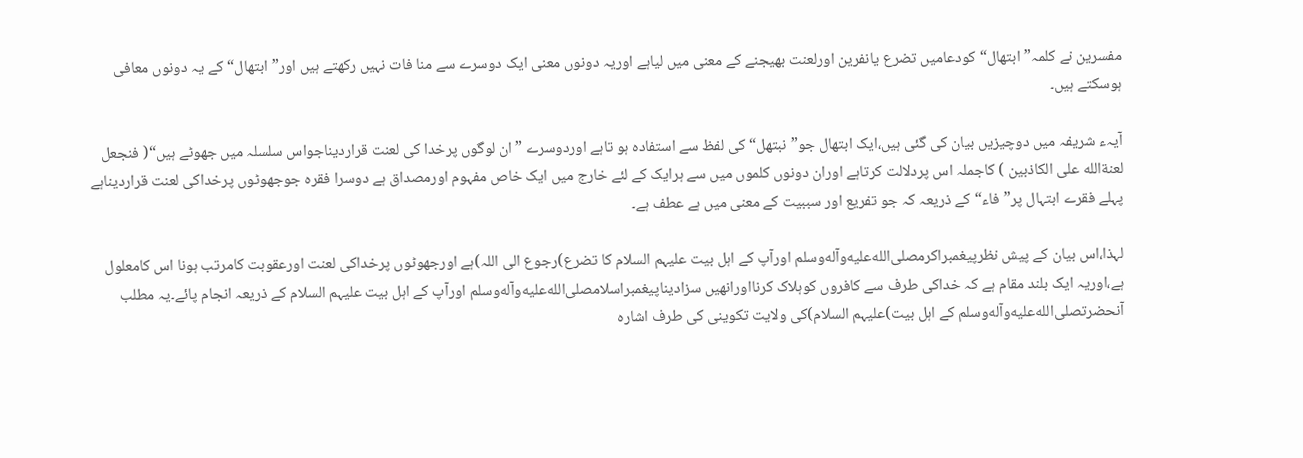مفسرین نے کلمہ”ابتھال“کودعامیں تضرع یانفرین اورلعنت بھیجنے کے معنی میں لیاہے اوریہ دونوں معنی ایک دوسرے سے منا فات نہیں رکھتے ہیں اور”ابتھال“کے یہ دونوں معافی ہوسکتے ہیں۔

آیہء شریفہ میں دوچیزیں بیان کی گئی ہیں،ایک ابتھال جو”نبتھل“کی لفظ سے استفادہ ہو تاہے اوردوسرے ”ان لوگوں پرخدا کی لعنت قراردیناجواس سلسلہ میں جھوٹے ہیں“( فنجعل لعنةالله علی الکاذبین ) کاجملہ اس پردلالت کرتاہے اوران دونوں کلموں میں سے ہرایک کے لئے خارج میں ایک خاص مفہوم اورمصداق ہے دوسرا فقرہ جوجھوٹوں پرخداکی لعنت قراردیناہے پہلے فقرے ابتہال پر”فاء“کے ذریعہ کہ جو تفریع اور سببیت کے معنی میں ہے عطف ہے۔

لہذا،اس بیان کے پیش نظرپیغمبراکرمصلى‌الله‌عليه‌وآله‌وسلم اورآپ کے اہل بیت علیہم السلام کا تضرع)رجوع الی اللہ)ہے اورجھوٹوں پرخداکی لعنت اورعقوبت کامرتب ہونا اس کامعلول ہے،اوریہ ایک بلند مقام ہے کہ خداکی طرف سے کافروں کوہلاک کرنااورانھیں سزادیناپیغمبراسلامصلى‌الله‌عليه‌وآله‌وسلم اورآپ کے اہل بیت علیہم السلام کے ذریعہ انجام پائے۔یہ مطلب آنحضرتصلى‌الله‌عليه‌وآله‌وسلم کے اہل بیت)علیہم السلام)کی ولایت تکوینی کی طرف اشارہ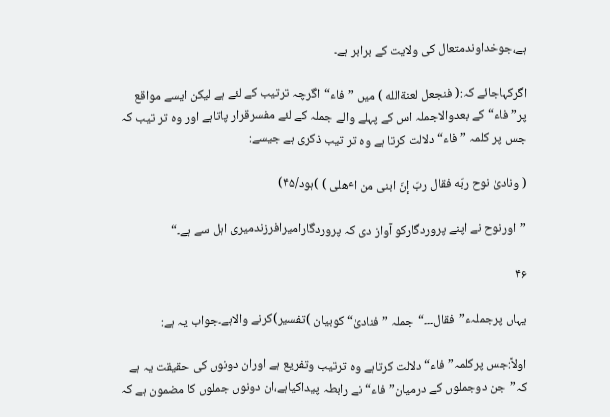ہے،جوخداوندمتعال کی ولایت کے برابر ہے۔

اگرکہاجائے کہ:( فنجعل لعنةالله ) میں ”فاء“اگرچہ ترتیب کے لئے ہے لیکن ایسے مواقع پر”فاء“کے بعدوالاجملہ اس کے پہلے والے جملہ کے لئے مفسرقرار پاتاہے اور وہ تر تیب کہ جس پر کلمہ ”فاء“ دلالت کرتا ہے وہ تر تیب ذکری ہے جیسے:

( ونادیٰ نوح ربّه فقال ربّ إنّ ابنی من اٴهلی ) )ہود/۴۵)

”اورنوح نے اپنے پروردگارکو آواز دی کہ پروردگارامیرافرزندمیری اہل سے ہے۔“

۴۶

یہاں پرجملہء”فقال۔۔۔“جملہ ”فنادیٰ“ کوبیان )تفسیر)کرنے والاہے۔جواب یہ ہے:

اولاً:جس پرکلمہ”فاء“دلالت کرتاہے وہ ترتیب وتفریع ہے اوران دونوں کی حقیقت یہ ہے کہ”جن دوجملوں کے درمیان”فاء“نے رابطہ پیداکیاہے،ان دونوں جملوں کا مضمون ہے کہ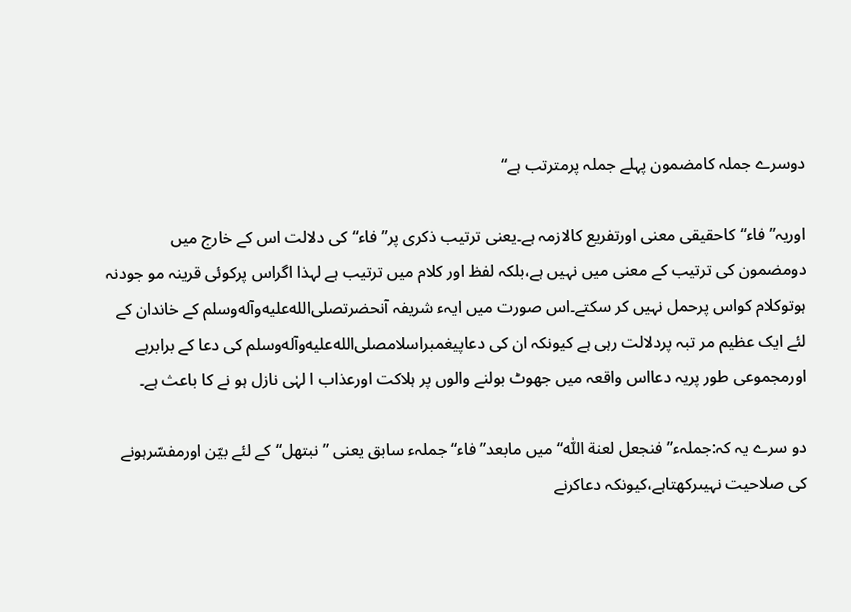دوسرے جملہ کامضمون پہلے جملہ پرمترتب ہے“

اوریہ”فاء“کاحقیقی معنی اورتفریع کالازمہ ہے۔یعنی ترتیب ذکری پر”فاء“کی دلالت اس کے خارج میں دومضمون کی ترتیب کے معنی میں نہیں ہے،بلکہ لفظ اور کلام میں ترتیب ہے لہذا اگراس پرکوئی قرینہ مو جودنہ ہوتوکلام کواس پرحمل نہیں کر سکتے۔اس صورت میں ایہء شریفہ آنحضرتصلى‌الله‌عليه‌وآله‌وسلم کے خاندان کے لئے ایک عظیم مر تبہ پردلالت رہی ہے کیونکہ ان کی دعاپیغمبراسلامصلى‌الله‌عليه‌وآله‌وسلم کی دعا کے برابرہے اورمجموعی طور پریہ دعااس واقعہ میں جھوٹ بولنے والوں پر ہلاکت اورعذاب ا لہٰی نازل ہو نے کا باعث ہے۔

دو سرے یہ کہ:جملہء”فنجعل لعنة اللّٰہ“میں مابعد”فاء“جملہء سابق یعنی ”نبتھل“کے لئے بیّن اورمفسّرہونے کی صلاحیت نہیںرکھتاہے،کیونکہ دعاکرنے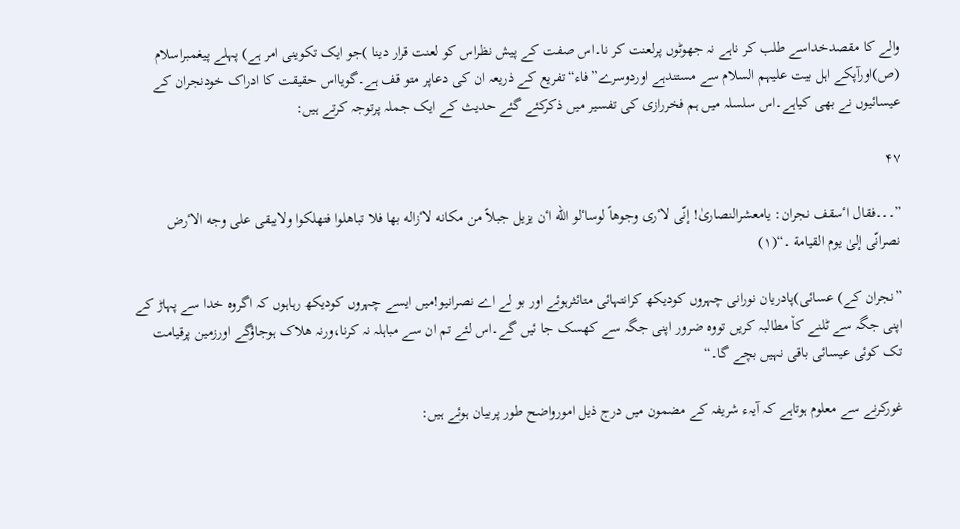والے کا مقصدخداسے طلب کر ناہے نہ جھوٹوں پرلعنت کر نا۔اس صفت کے پیش نظراس کو لعنت قرار دینا )جو ایک تکوینی امر ہے) پہلے پیغمبراسلام (ص)اورآپکے اہل بیت علیہم السلام سے مستندہے اوردوسرے”فاء“تفریع کے ذریعہ ان کی دعاپر متو قف ہے۔گویااس حقیقت کا ادراک خودنجران کے عیسائیوں نے بھی کیاہے۔اس سلسلہ میں ہم فخررازی کی تفسیر میں ذکرکئے گئے حدیث کے ایک جملہ پرتوجہ کرتے ہیں:

۴۷

”۔۔۔فقال اٴسقف نجران: یامعشرالنصاریٰ! إنّی لاٴری وجوهاً لوساٴلو الله اٴن یزیل جبلاً من مکانه لاٴزاله بها فلا تباهلوا فتهلکوا ولایبقی علی وجه الاٴرض نصرانّی إلیٰ یوم القیامة ۔“(۱)

”نجران کے) عسائی)پادریان نورانی چہروں کودیکھ کرانتہائی متائثرہوئے اور بو لے اے نصرانیو!میں ایسے چہروں کودیکھ رہاہوں کہ اگروہ خدا سے پہاڑ کے اپنی جگہ سے ٹلنے کا٘ مطالبہ کریں تووہ ضرور اپنی جگہ سے کھسک جا ئیں گے۔اس لئے تم ان سے مباہلہ نہ کرنا،ورنہ ھلاک ہوجاؤگے اورزمین پرقیامت تک کوئی عیسائی باقی نہیں بچے گا۔“

غورکرنے سے معلوم ہوتاہے کہ آیہء شریفہ کے مضمون میں درج ذیل امورواضح طور پربیان ہوئے ہیں: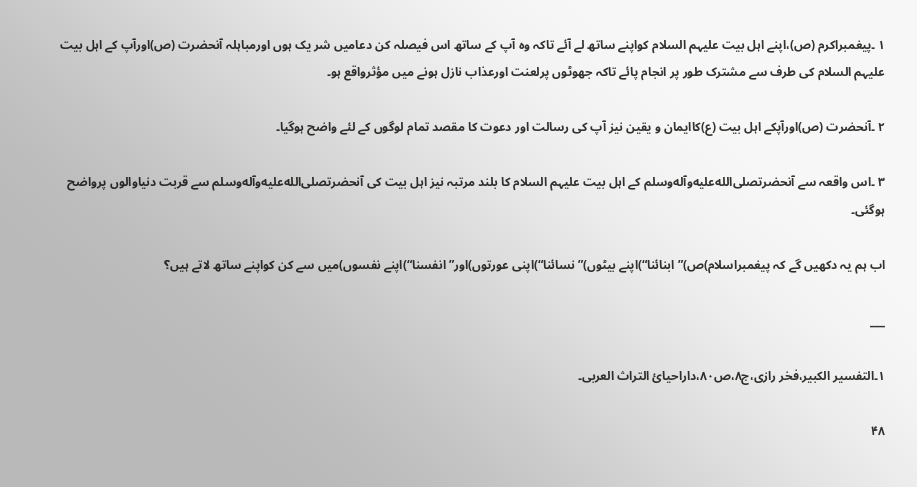۱ ۔پیغمبراکرم (ص)،اپنے اہل بیت علیہم السلام کواپنے ساتھ لے آئے تاکہ وہ آپ کے ساتھ اس فیصلہ کن دعامیں شر یک ہوں اورمباہلہ آنحضرت (ص)اورآپ کے اہل بیت علیہم السلام کی طرف سے مشترک طور پر انجام پائے تاکہ جھوٹوں پرلعنت اورعذاب نازل ہونے میں مؤثرواقع ہو۔

۲ ۔آنحضرت (ص)اورآپکے اہل بیت (ع)کاایمان و یقین نیز آپ کی رسالت اور دعوت کا مقصد تمام لوگوں کے لئے واضح ہوگیا۔

۳ ۔اس واقعہ سے آنحضرتصلى‌الله‌عليه‌وآله‌وسلم کے اہل بیت علیہم السلام کا بلند مرتبہ نیز اہل بیت کی آنحضرتصلى‌الله‌عليه‌وآله‌وسلم سے قربت دنیاوالوں پرواضح ہوگئی۔

اب ہم یہ دکھیں گے کہ پیغمبراسلام)ص)”ابنائنا“)اپنے بیٹوں)”نسائنا“)اپنی عورتوں)اور”انفسنا“)اپنے نفسوں)میں سے کن کواپنے ساتھ لاتے ہیں؟

___

۱۔التفسیر الکبیر،فخر رازی،ج۸،ص۸۰،داراحیائ التراث العربی۔

۴۸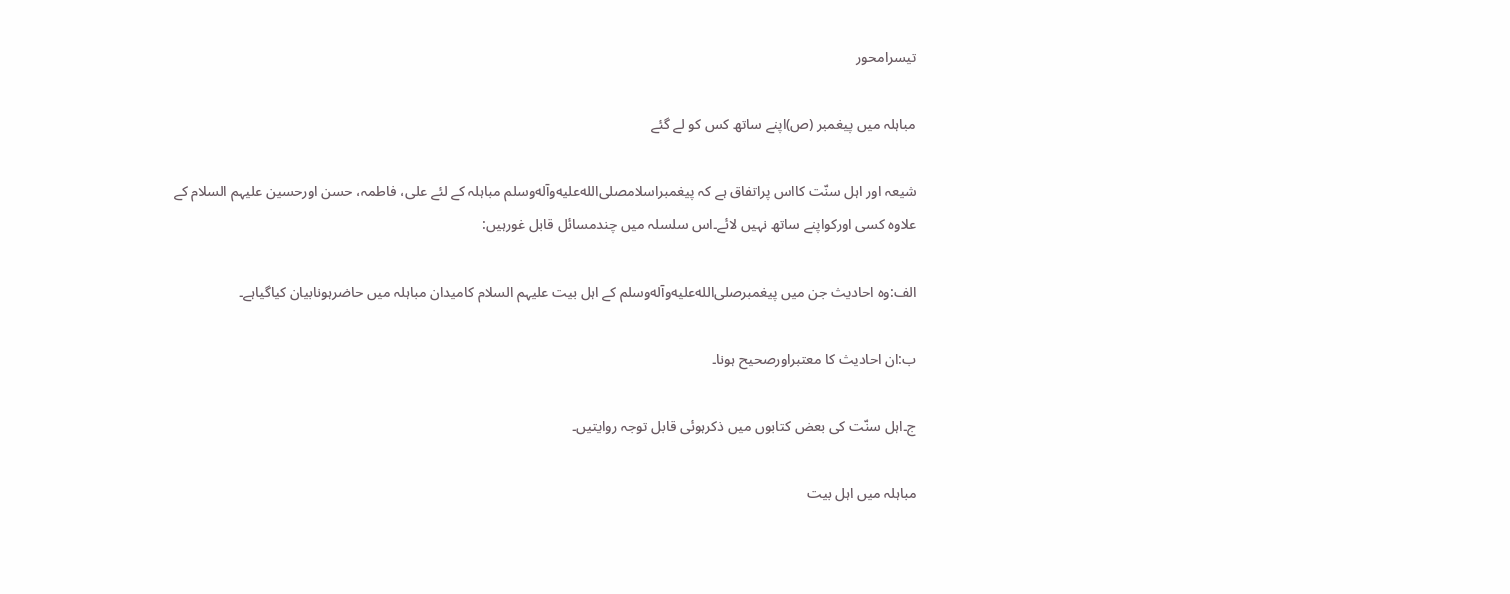تیسرامحور

مباہلہ میں پیغمبر (ص)اپنے ساتھ کس کو لے گئے

شیعہ اور اہل سنّت کااس پراتفاق ہے کہ پیغمبراسلامصلى‌الله‌عليه‌وآله‌وسلم مباہلہ کے لئے علی، فاطمہ، حسن اورحسین علیہم السلام کے علاوہ کسی اورکواپنے ساتھ نہیں لائے۔اس سلسلہ میں چندمسائل قابل غورہیں:

الف:وہ احادیث جن میں پیغمبرصلى‌الله‌عليه‌وآله‌وسلم کے اہل بیت علیہم السلام کامیدان مباہلہ میں حاضرہونابیان کیاگیاہے۔

ب:ان احادیث کا معتبراورصحیح ہونا۔

ج۔اہل سنّت کی بعض کتابوں میں ذکرہوئی قابل توجہ روایتیں۔

مباہلہ میں اہل بیت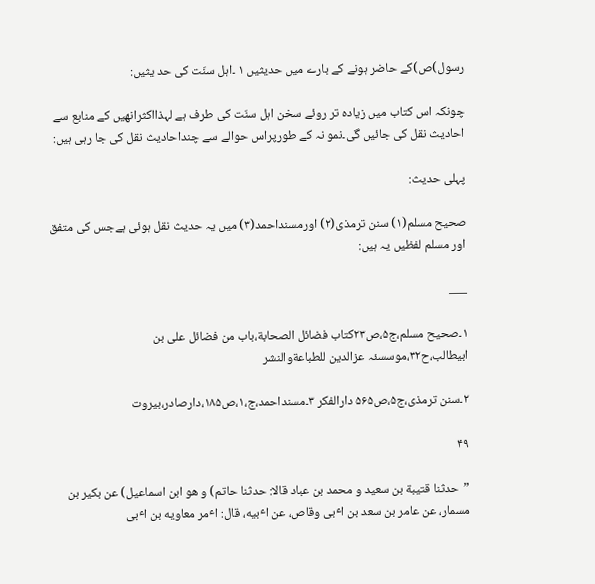رسول)ص)کے حاضر ہونے کے بارے میں حدیثیں ۱ ۔اہل سنّت کی حد یثیں:

چونکہ اس کتاب میں زیادہ تر روئے سخن اہل سنّت کی طرف ہے لہذااکثرانھیں کے منابع سے احادیث نقل کی جائیں گی۔نمو نہ کے طورپراس حوالے سے چنداحادیث نقل کی جا رہی ہیں:

پہلی حدیث:

صحیح مسلم(۱) سنن ترمذی(۲) اورمسنداحمد(۳) میں یہ حدیث نقل ہوئی ہےجس کی متفق اور مسلم لفظیں یہ ہیں:

___

۱۔صحیح مسلم،ج۵،ص۲۳کتاب فضائل الصحابة،باب من فضائل علی بن ابیطالب،ح۳۲،موسسئہ عزالدین للطباعةوالنشر

۲۔سنن ترمذی،ج۵،ص۵۶۵ دارالفکر ۳۔مسنداحمد،ج،۱،ص۱۸۵،دارصادر،بیروت

۴۹

”حدثنا قتیبة بن سعید و محمد بن عباد قالا: حدثنا حاتم) و هو ابن اسماعیل) عن بکیر بن مسمار، عن عامر بن سعد بن اٴبی وقاص، عن اٴبیه، قال: اٴمر معاویه بن اٴبی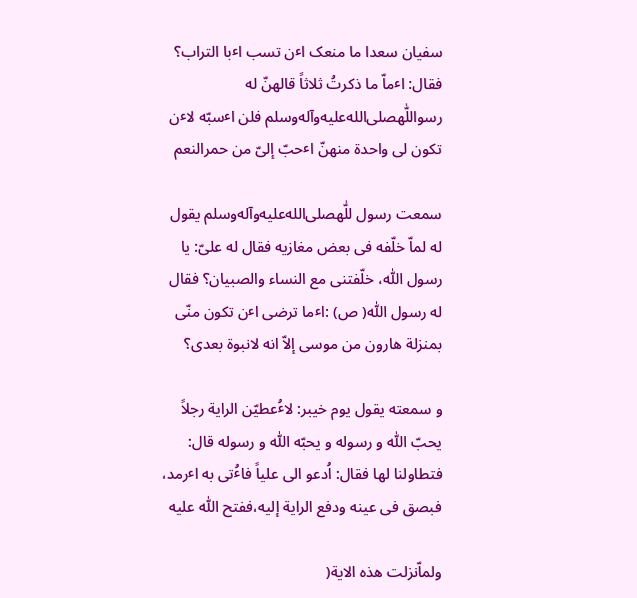سفیان سعدا ما منعک اٴن تسب اٴبا التراب؟ فقال: اٴماّ ما ذکرتُ ثلاثاً قالهنّ له رسواللّٰهصلى‌الله‌عليه‌وآله‌وسلم فلن اٴسبّه لاٴن تکون لی واحدة منهنّ اٴحبّ إلیّ من حمرالنعم

سمعت رسول للّٰهصلى‌الله‌عليه‌وآله‌وسلم یقول له لماّ خلّفه فی بعض مغازیه فقال له علیّ: یا رسول اللّٰه، خلّفتنی مع النساء والصبیان؟ فقال له رسول اللّٰه( ص) :اٴما ترضی اٴن تکون منّی بمنزلة هارون من موسی إلاّ انه لانبوة بعدی؟

و سمعته یقول یوم خیبر: لاٴُعطیّن الرایة رجلاً یحبّ اللّٰه و رسوله و یحبّه اللّٰه و رسوله قال: فتطاولنا لها فقال: اُدعو الی علیاً فاٴُتی به اٴرمد، فبصق فی عینه ودفع الرایة إلیه،ففتح اللّٰه علیه

ولماّنزلت هذه الایة(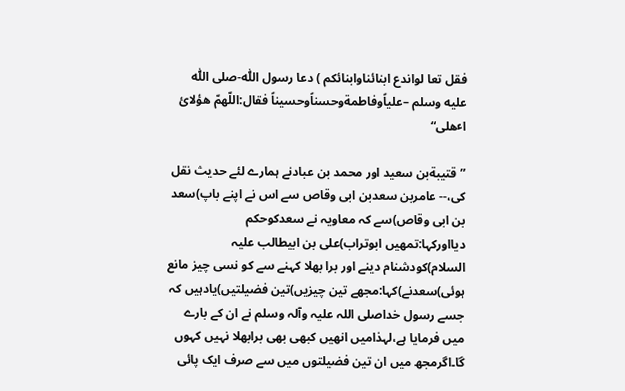فقل تعا لواندع ابنائناوابنائکم ) دعا رسول اللّٰه-صلی اللّٰه علیه وسلم –علیاًوفاطمةوحسناًوحسیناً فقال:اللّهمّ هؤلائ اٴهلی“

”قتیبةبن سعید اور محمد بن عبادنے ہمارے لئے حدیث نقل کی،-- عامربن سعدبن ابی وقاص سے اس نے اپنے باپ)سعد بن ابی وقاص)سے کہ معاویہ نے سعدکوحکم دیااورکہا:تمھیں ابوتراب)علی بن ابیطالب علیہ السلام)کودشنام دینے اور برا بھلا کہنے سے کو نسی چیز مانع ہوئی)سعدنے)کہا:مجھے تین چیزیں)تین فضیلتیں)یادہیں کہ جسے رسول خداصلی اللہ علیہ وآلہ وسلم نے ان کے بارے میں فرمایا ہے،لہذامیں انھیں کبھی بھی برابھلا نہیں کہوں گا۔اگرمجھ میں ان تین فضیلتوں میں سے صرف ایک پائی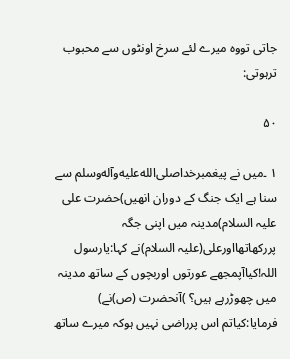جاتی تووہ میرے لئے سرخ اونٹوں سے محبوب ترہوتی:

۵۰

۱ ۔میں نے پیغمبرخداصلى‌الله‌عليه‌وآله‌وسلم سے سنا ہے ایک جنگ کے دوران انھیں)حضرت علی علیہ السلام)مدینہ میں اپنی جگہ پررکھاتھااورعلی(علیہ السلام)نے کہا:یارسول اللہ!کیاآپمجھے عورتوں اوربچوں کے ساتھ مدینہ میں چھوڑرہے ہیں؟ )آنحضرت (ص)نے) فرمایا:کیاتم اس پرراضی نہیں ہوکہ میرے ساتھ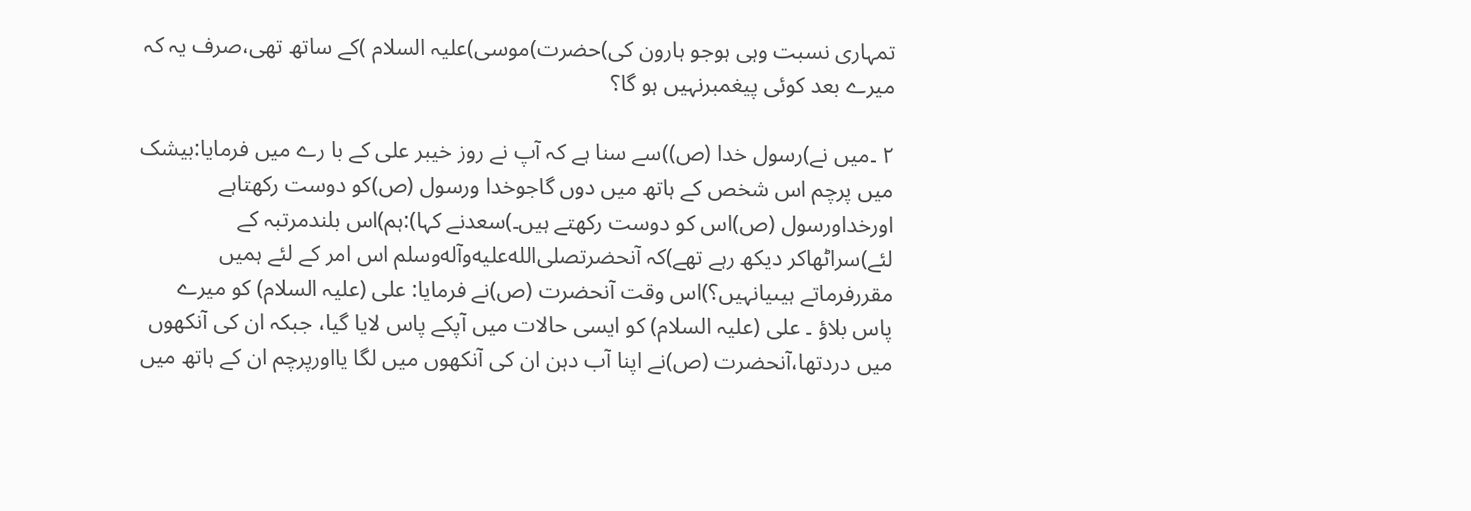تمہاری نسبت وہی ہوجو ہارون کی)حضرت)موسی)علیہ السلام )کے ساتھ تھی،صرف یہ کہ میرے بعد کوئی پیغمبرنہیں ہو گا؟

۲ ۔میں نے)رسول خدا (ص))سے سنا ہے کہ آپ نے روز خیبر علی کے با رے میں فرمایا:بیشک میں پرچم اس شخص کے ہاتھ میں دوں گاجوخدا ورسول (ص)کو دوست رکھتاہے اورخداورسول (ص)اس کو دوست رکھتے ہیں۔)سعدنے کہا):ہم)اس بلندمرتبہ کے لئے)سراٹھاکر دیکھ رہے تھے)کہ آنحضرتصلى‌الله‌عليه‌وآله‌وسلم اس امر کے لئے ہمیں مقررفرماتے ہیںیانہیں؟)اس وقت آنحضرت (ص)نے فرمایا: علی (علیہ السلام) کو میرے پاس بلاؤ ۔ علی (علیہ السلام) کو ایسی حالات میں آپکے پاس لایا گیا، جبکہ ان کی آنکھوں میں دردتھا،آنحضرت (ص)نے اپنا آب دہن ان کی آنکھوں میں لگا یااورپرچم ان کے ہاتھ میں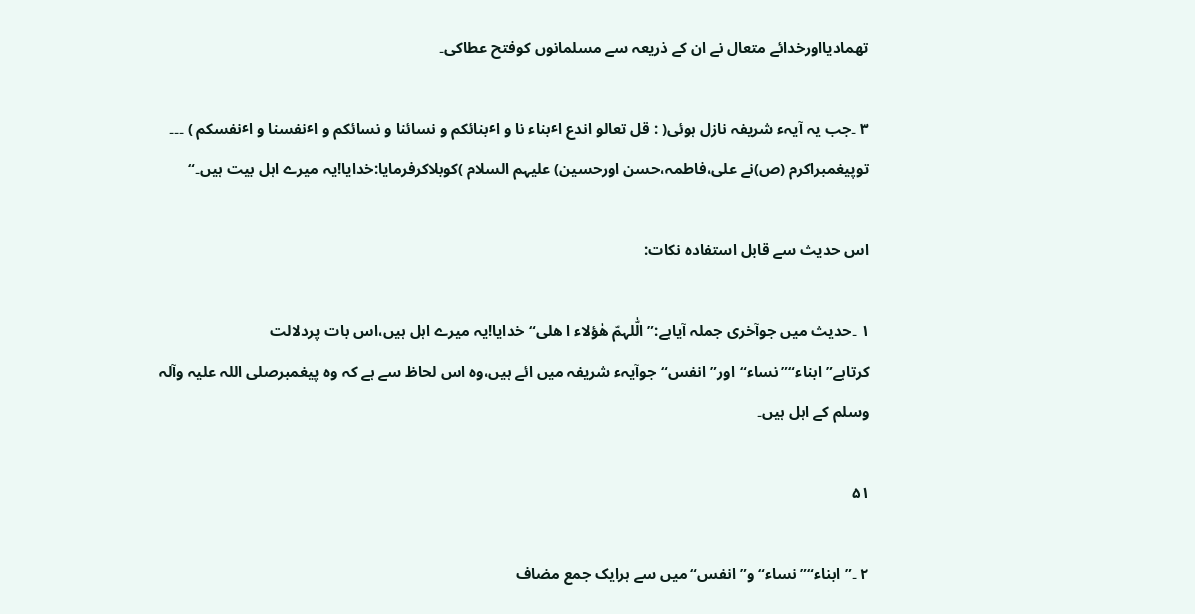تھمادیااورخدائے متعال نے ان کے ذریعہ سے مسلمانوں کوفتح عطاکی۔

۳ ۔جب یہ آیہء شریفہ نازل ہوئی( : قل تعالو اندع اٴبناء نا و اٴبنائکم و نسائنا و نسائکم و اٴنفسنا و اٴنفسکم ) ۔۔۔ توپیغمبراکرم (ص)نے علی،فاطمہ،حسن اورحسین) علیہم السلام )کوبلاکرفرمایا:خدایا!یہ میرے اہل بیت ہیں۔“

اس حدیث سے قابل استفادہ نکات:

۱ ۔حدیث میں جوآخری جملہ آیاہے:”الّٰلہمّ ھٰؤلاء ا ھلی“خدایا!یہ میرے اہل ہیں،اس بات پردلالت کرتاہے”ابناء“”نساء“اور”انفس“جوآیہء شریفہ میں ائے ہیں،وہ اس لحاظ سے ہے کہ وہ پیغمبرصلی اللہ علیہ وآلہ وسلم کے اہل ہیں۔

۵۱

۲ ۔”ابناء“”نساء“و”انفس“میں سے ہرایک جمع مضاف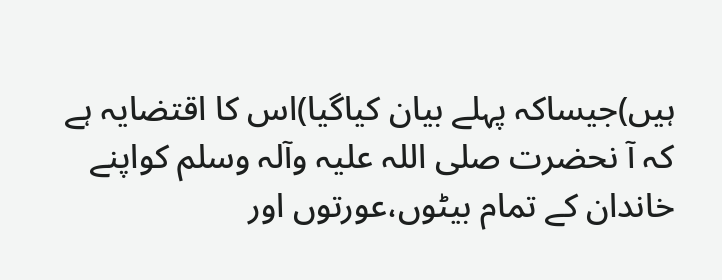ہیں)جیساکہ پہلے بیان کیاگیا)اس کا اقتضایہ ہے کہ آ نحضرت صلی اللہ علیہ وآلہ وسلم کواپنے خاندان کے تمام بیٹوں،عورتوں اور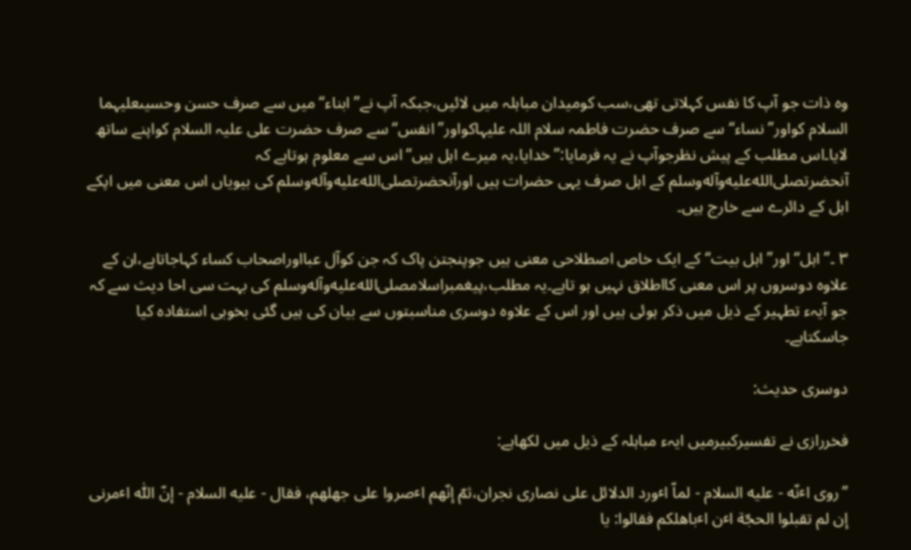وہ ذات جو آپ کا نفس کہلاتی تھی،سب کومیدان مباہلہ میں لائیں،جبکہ آپ نے”ابناء“میں سے صرف حسن وحسیںعلیہما السلام کواور”نساء“سے صرف حضرت فاطمہ سلام اللہ علیہاکواور”انفس“سے صرف حضرت علی علیہ السلام کواپنے ساتھ لایا۔اس مطلب کے پیش نظرجوآپ نے یہ فرمایا:”خدایا،یہ میرے اہل ہیں“اس سے معلوم ہوتاہے کہ آنحضرتصلى‌الله‌عليه‌وآله‌وسلم کے اہل صرف یہی حضرات ہیں اورآنحضرتصلى‌الله‌عليه‌وآله‌وسلم کی بیویاں اس معنی میں اپکے اہل کے دائرے سے خارج ہیں۔

۳ ۔”اہل“اور”اہل بیت“کے ایک خاص اصطلاحی معنی ہیں جوپنجتن پاک کہ جن کوآل عبااوراصحاب کساء کہاجاتاہے،ان کے علاوہ دوسروں پر اس معنی کااطلاق نہیں ہو تاہے۔یہ مطلب،پیغمبراسلامصلى‌الله‌عليه‌وآله‌وسلم کی بہت سی احا دیث سے کہ جو آیہء تطہیر کے ذیل میں ذکر ہوئی ہیں اور اس کے علاوہ دوسری مناسبتوں سے بیان کی ہیں گئی بخوبی استفادہ کیا جاسکتاہے۔

دوسری حدیث:

فخررازی نے تفسیرکبیرمیں ایہء مباہلہ کے ذیل میں لکھاہے:

”روی اٴنّه - علیه السلام - لماّ اٴورد الدلائل علی نصاری نجران،ثمّ إنّهم اٴصروا علی جهلهم، فقال - علیه السلام - إنّ اللّٰه اٴمرنی إن لم تقبلوا الحجّة اٴن اٴباهلکم فقالوا: یا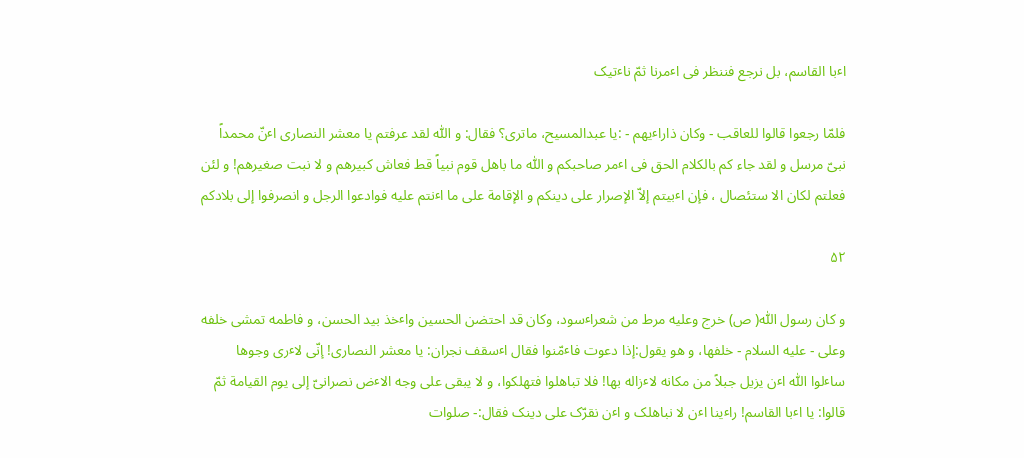اٴبا القاسم، بل نرجع فننظر فی اٴمرنا ثمّ ناٴتیک

فلمّا رجعوا قالوا للعاقب - وکان ذاراٴیهم - :یا عبدالمسیح، ماتری؟ فقال: و اللّٰه لقد عرفتم یا معشر النصاری اٴنّ محمداً نبیّ مرسل و لقد جاء کم بالکلام الحق فی اٴمر صاحبکم و اللّٰه ما باهل قوم نبیاً قط فعاش کبیرهم و لا نبت صغیرهم! و لئن فعلتم لکان الا ستئصال ، فإن اٴبیتم إلاّ الإصرار علی دینکم و الإقامة علی ما اٴنتم علیه فوادعوا الرجل و انصرفوا إلی بلادکم

۵۲

و کان رسول اللّٰه( ص) خرج وعلیه مرط من شعراٴسود، وکان قد احتضن الحسین واٴخذ بید الحسن، و فاطمه تمشی خلفه وعلی - علیه السلام - خلفها، و هو یقول:إذا دعوت فاٴمّنوا فقال اٴسقف نجران: یا معشر النصاری! إنّی لاٴری وجوها ساٴلوا اللّٰه اٴن یزیل جبلاً من مکانه لاٴزاله بها! فلا تباهلوا فتهلکوا، و لا یبقی علی وجه الاٴض نصرانیّ إلی یوم القیامة ثمّ قالوا: یا اٴبا القاسم! راٴینا اٴن لا نباهلک و اٴن نقرّک علی دینک فقال:- صلوات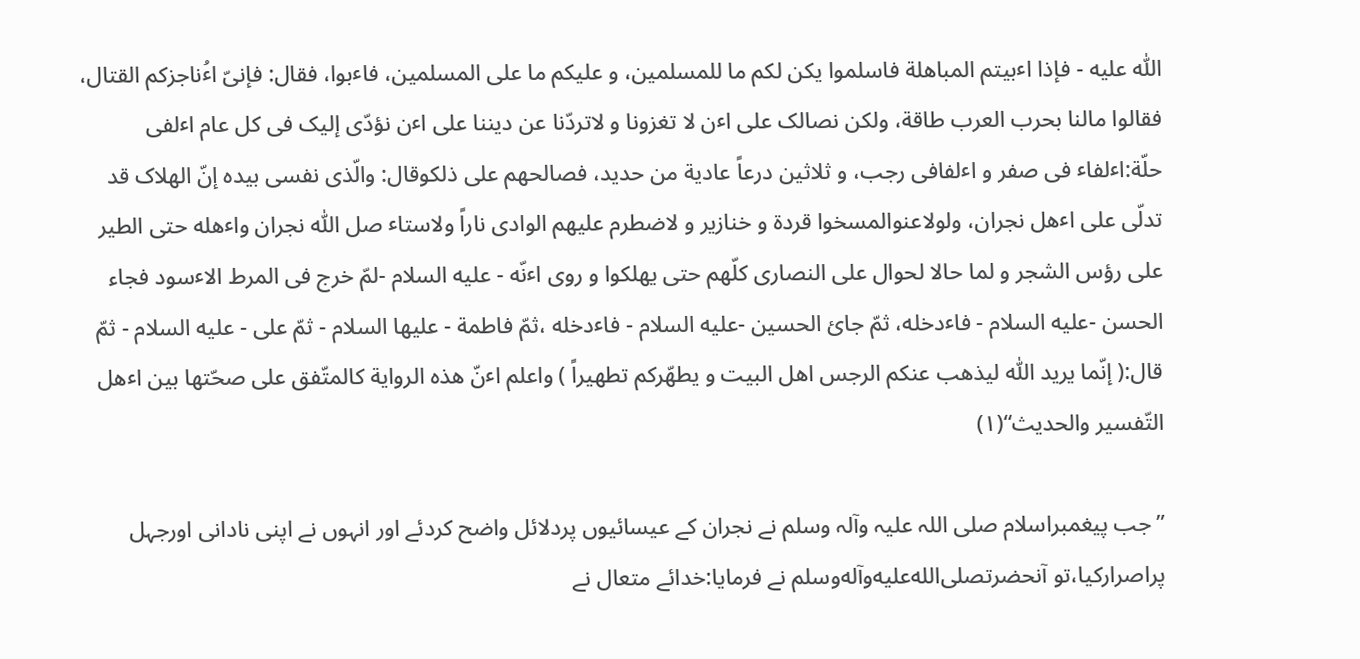اللّٰه علیه - فإذا اٴبیتم المباهلة فاسلموا یکن لکم ما للمسلمین، و علیکم ما علی المسلمین، فاٴبوا، فقال: فإنیّ اٴُناجزکم القتال، فقالوا مالنا بحرب العرب طاقة، ولکن نصالک علی اٴن لا تغزونا و لاتردّنا عن دیننا علی اٴن نؤدّی إلیک فی کل عام اٴلفی حلّة:اٴلفاٴ فی صفر و اٴلفافی رجب، و ثلاثین درعاً عادیة من حدید، فصالحهم علی ذلکوقال: والّذی نفسی بیده إنّ الهلاک قد تدلّی علی اٴهل نجران، ولولاعنوالمسخوا قردة و خنازیر و لاضطرم علیهم الوادی ناراً ولاستاٴ صل اللّٰه نجران واٴهله حتی الطیر علی رؤس الشجر و لما حالا لحوال علی النصاری کلّهم حتی یهلکوا و روی اٴنّه - علیه السلام -لمّ خرج فی المرط الاٴسود فجاء الحسن -علیه السلام - فاٴدخله، ثمّ جائ الحسین -علیه السلام - فاٴدخله ،ثمّ فاطمة - علیها السلام - ثمّ علی - علیه السلام - ثمّ قال:( إنّما یرید اللّٰه لیذهب عنکم الرجس اهل البیت و یطهّرکم تطهیراً ) واعلم اٴنّ هذه الروایة کالمتّفق علی صحّتها بین اٴهل التّفسیر والحدیث“(۱)

”جب پیغمبراسلام صلی اللہ علیہ وآلہ وسلم نے نجران کے عیسائیوں پردلائل واضح کردئے اور انہوں نے اپنی نادانی اورجہل پراصرارکیا،تو آنحضرتصلى‌الله‌عليه‌وآله‌وسلم نے فرمایا:خدائے متعال نے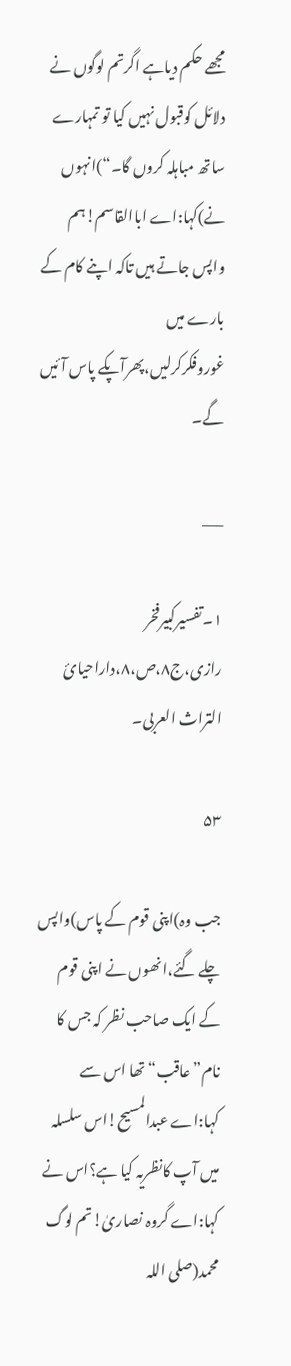مجھے حکم دیاہے اگرتم لوگوں نے دلائل کوقبول نہیں کیا تو تمہارے ساتھ مباہلہ کروں گا۔“)انہوں نے)کہا:اے اباالقاسم!ہم واپس جاتے ہیں تاکہ اپنے کام کے بارے میں غوروفکرکرلیں،پھرآپکے پاس آئیں گے۔

___

۱۔تفسیرکبیرفخر رازی،ج۸،ص،۸،داراحیائ التراث العربی۔

۵۳

جب وہ)اپنی قوم کے پاس)واپس چلے گئے،انھوں نے اپنی قوم کے ایک صاحب نظر کہ جس کا نام”عاقب“تھا اس سے کہا:اے عبدالمسیح!اس سلسلہ میں آپ کانظریہ کیا ہے؟اس نے کہا:اے گروہ نصاریٰ!تم لوگ محمد(صلی اللہ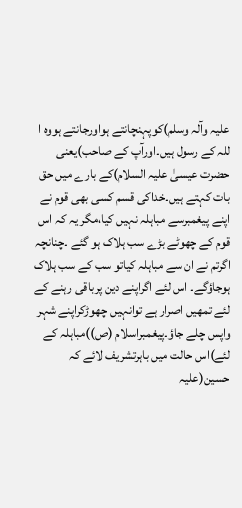علیہ وآلہ وسلم)کوپہنچانتے ہواورجانتے ہووہ ا للہ کے رسول ہیں۔اورآپ کے صاحب)یعنی حضرت عیسیٰ علیہ السلام)کے بارے میں حق بات کہتے ہیں۔خداکی قسم کسی بھی قوم نے اپنے پیغمبرسے مباہلہ نہیں کیا،مگر یہ کہ اس قوم کے چھوٹے بڑے سب ہلاک ہو گئے ۔چنانچہ اگرتم نے ان سے مباہلہ کیاتو سب کے سب ہلاک ہوجاؤگے۔ اس لئے اگراپنے دین پرباقی رہنے کے لئے تمھیں اصرار ہے توانہیں چھوڑکراپنے شہر واپس چلے جاؤ۔پیغمبراسلام (ص))مباہلہ کے لئے)اس حالت میں باہرتشریف لائے کہ حسین(علیہ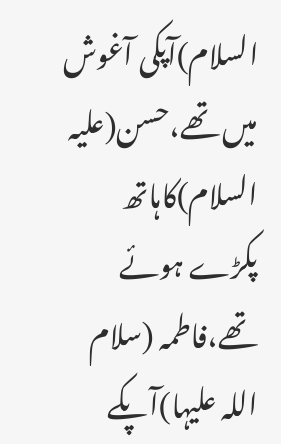السلام)آپکی آغوش میں تھے،حسن(علیہ السلام)کاہاتھ پکڑے ہوئے تھے،فاطمہ (سلام اللہ علیہا)آپکے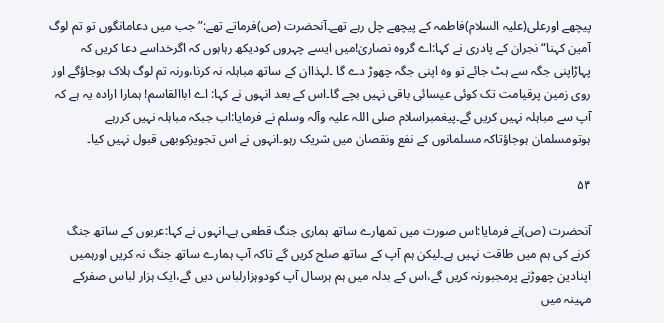پیچھے اورعلی(علیہ السلام)فاطمہ کے پیچھے چل رہے تھے۔آنحضرت (ص)فرماتے تھے:”جب میں دعامانگوں تو تم لوگ آمین کہنا“نجران کے پادری نے کہا:اے گروہ نصاریٰ!میں ایسے چہروں کودیکھ رہاہوں کہ اگرخداسے دعا کریں کہ پہاڑاپنی جگہ سے ہٹ جائے تو وہ اپنی جگہ چھوڑ دے گا ۔لہذاان کے ساتھ مباہلہ نہ کرنا،ورنہ تم لوگ ہلاک ہوجاؤگے اور روی زمین پرقیامت تک کوئی عیسائی باقی نہیں بچے گا۔اس کے بعد انہوں نے کہا: اے اباالقاسم! ہمارا ارادہ یہ ہے کہ آپ سے مباہلہ نہیں کریں گے۔پیغمبراسلام صلی اللہ علیہ وآلہ وسلم نے فرمایا:اب جبکہ مباہلہ نہیں کررہے ہوتومسلمان ہوجاؤتاکہ مسلمانوں کے نفع ونقصان میں شریک رہو۔انہوں نے اس تجویزکوبھی قبول نہیں کیا۔

۵۴

آنحضرت (ص)نے فرمایا:اس صورت میں تمھارے ساتھ ہماری جنگ قطعی ہے۔انہوں نے کہا:عربوں کے ساتھ جنگ کرنے کی ہم میں طاقت نہیں ہے۔لیکن ہم آپ کے ساتھ صلح کریں گے تاکہ آپ ہمارے ساتھ جنگ نہ کریں اورہمیں اپنادین چھوڑنے پرمجبورنہ کریں گے،اس کے بدلہ میں ہم ہرسال آپ کودوہزارلباس دیں گے،ایک ہزار لباس صفرکے مہینہ میں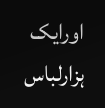اورایک ہزارلباس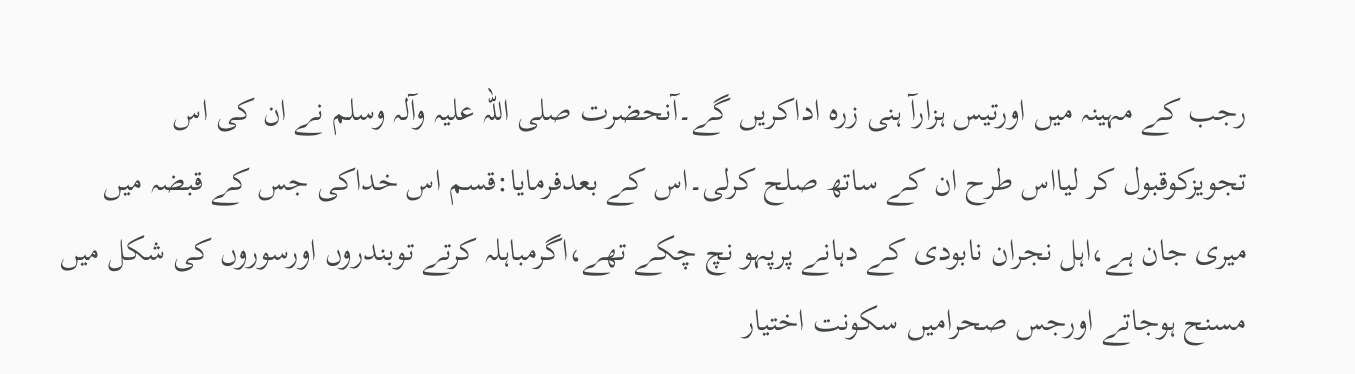رجب کے مہینہ میں اورتیس ہزارآ ہنی زرہ اداکریں گے۔آنحضرت صلی اللہ علیہ وآلہ وسلم نے ان کی اس تجویزکوقبول کر لیااس طرح ان کے ساتھ صلح کرلی۔اس کے بعدفرمایا:قسم اس خداکی جس کے قبضہ میں میری جان ہے،اہل نجران نابودی کے دہانے پرپہو نچ چکے تھے،اگرمباہلہ کرتے توبندروں اورسوروں کی شکل میں مسنح ہوجاتے اورجس صحرامیں سکونت اختیار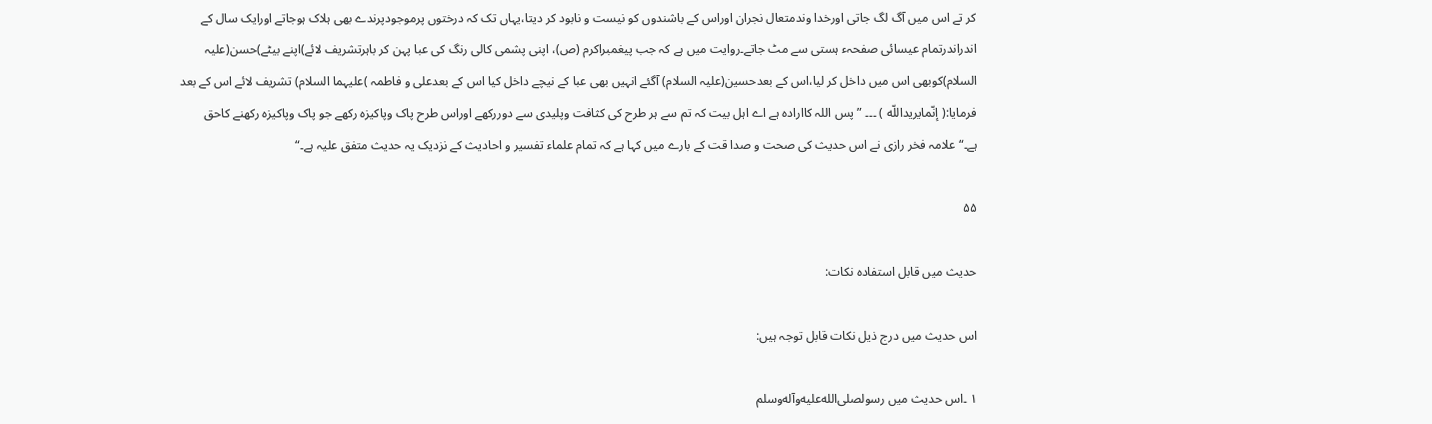کر تے اس میں آگ لگ جاتی اورخدا وندمتعال نجران اوراس کے باشندوں کو نیست و نابود کر دیتا،یہاں تک کہ درختوں پرموجودپرندے بھی ہلاک ہوجاتے اورایک سال کے اندراندرتمام عیسائی صفحہء ہستی سے مٹ جاتے۔روایت میں ہے کہ جب پیغمبراکرم (ص)، اپنی پشمی کالی رنگ کی عبا پہن کر باہرتشریف لائے)اپنے بیٹے)حسن(علیہ السلام)کوبھی اس میں داخل کر لیا،اس کے بعدحسین(علیہ السلام) آگئے انہیں بھی عبا کے نیچے داخل کیا اس کے بعدعلی و فاطمہ )علیہما السلام) تشریف لائے اس کے بعد فرمایا:( إنّمایریداللّه ) ۔۔۔ ”پس اللہ کاارادہ ہے اے اہل بیت کہ تم سے ہر طرح کی کثافت وپلیدی سے دوررکھے اوراس طرح پاک وپاکیزہ رکھے جو پاک وپاکیزہ رکھنے کاحق ہے۔“علامہ فخر رازی نے اس حدیث کی صحت و صدا قت کے بارے میں کہا ہے کہ تمام علماء تفسیر و احادیث کے نزدیک یہ حدیث متفق علیہ ہے۔“

۵۵

حدیث میں قابل استفادہ نکات:

اس حدیث میں درج ذیل نکات قابل توجہ ہیں:

۱ ۔اس حدیث میں رسولصلى‌الله‌عليه‌وآله‌وسلم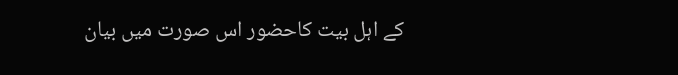کے اہل بیت کاحضور اس صورت میں بیان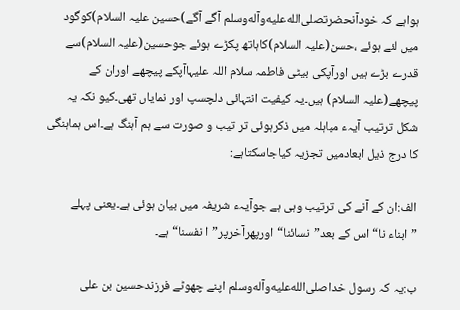ہواہے کہ خودآنحضرتصلى‌الله‌عليه‌وآله‌وسلم آگے آگے)حسین علیہ السلام)کوگود میں لئے ہوئے ،حسن(علیہ السلام)کاہاتھ پکڑے ہوئے جوحسین(علیہ السلام)سے قدرے بڑے ہیں اورآپکی بیٹی فاطمہ سلام اللہ علیہاآپکے پیچھے اوران کے پیچھے(علیہ السلام) ہیں۔یہ کیفیت انتہائی دلچسپ اور نمایاں تھی۔کیو نکہ یہ شکل ترتیب آیہء مباہلہ میں ذکرہوئی تر تیب و صورت سے ہم آہنگ ہے۔اس ہماہنگی کا درج ذیل ابعادمیں تجزیہ کیاجاسکتاہے:

الف:ان کے آنے کی ترتیب وہی ہے جوآیہء شریفہ میں بیان ہوئی ہے۔یعنی پہلے ”ابناء نا“اس کے بعد”نسائنا“اورپھرآخرپر”ا نفسنا“ہے۔

ب:یہ کہ رسول خداصلى‌الله‌عليه‌وآله‌وسلم اپنے چھوٹے فرزندحسین بن علی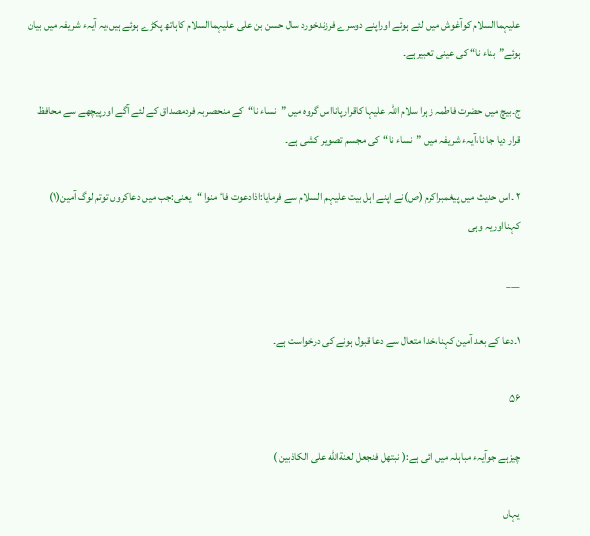علیہماالسلام کوآغوش میں لئے ہوئے اوراپنے دوسرے فرزندخورد سال حسن بن علی علیہماالسلام کاہاتھ پکڑے ہوئے ہیں،یہ آیہء شریفہ میں بیان ہوئے”بناء نا“ کی عینی تعبیرہے۔

ج۔بیچ میں حضرت فاطمہ زہرا سلام اللہ علیہا کاقرارپانااس گروہ میں ”نساء نا“کے منحصربہ فردمصداق کے لئے آگے اورپیچھے سے محافظ قرار دیا جا نا،آیہء شریفہ میں ”نساء نا“کی مجسم تصویر کشی ہے۔

۲ ۔اس حدیث میں پیغمبراکرم (ص)نے اپنے اہل بیت علیہم السلام سے فرمایا:اذادعوت فاٴ منوا “یعنی:جب میں دعاکروں توتم لوگ آمین(۱) کہنااوریہ وہی

___

۱۔دعا کے بعد آمین کہنا،خدا متعال سے دعا قبول ہونے کی درخواست ہے۔

۵۶

چیزہے جوآیہء مباہلہ میں ائی ہے:( نبتهل فنجعل لعنةالله علی الکاذبین )

یہاں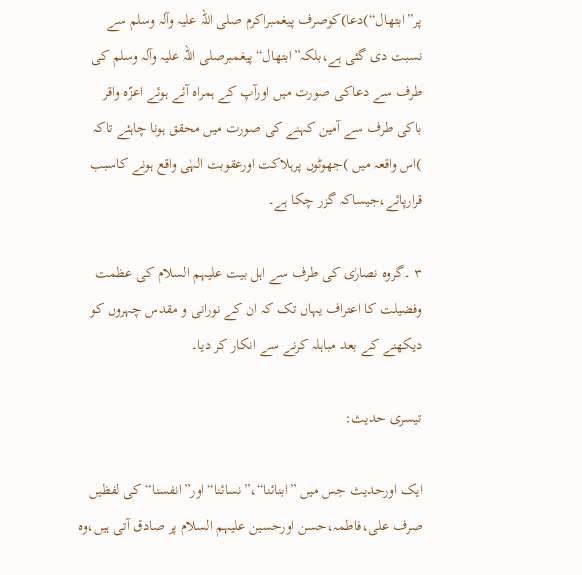پر”ابتھال“)دعا)کوصرف پیغمبراکرم صلی اللہ علیہ وآلہ وسلم سے نسبت دی گئی ہے،بلکہ”ابتھال“پیغمبرصلی اللہ علیہ وآلہ وسلم کی طرف سے دعاکی صورت میں اورآپ کے ہمراہ آئے ہوئے اعزّہ واقر باکی طرف سے آمین کہنے کی صورت میں محقق ہونا چاہئے تاکہ )اس واقعہ میں )جھوٹوں پرہلاکت اورعقوبت الہٰی واقع ہونے کاسبب قرارپائے،جیساکہ گزر چکا ہے۔

۳ ۔گروہ نصارٰی کی طرف سے اہل بیت علیہم السلام کی عظمت وفضیلت کا اعتراف یہاں تک کہ ان کے نورانی و مقدس چہروں کو دیکھنے کے بعد مباہلہ کرنے سے انکار کر دیا۔

تیسری حدیث:

ایک اورحدیث جس میں ”ابنائنا“،”نسائنا“اور”انفسنا“کی لفظیں صرف علی،فاطمہ،حسن اورحسین علیہم السلام پر صادق آتی ہیں،وہ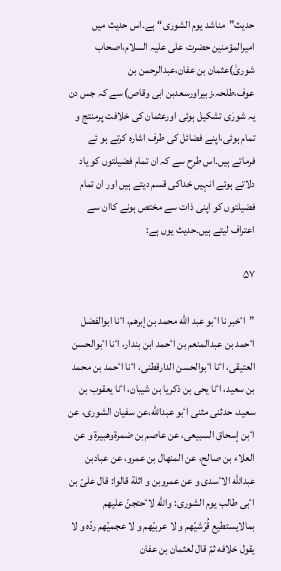حدیث”مناشد یوم الشوری“ہے۔اس حدیث میں امیرالمؤمنین حضرت علی علیہ السلام،اصحاب شوریٰ)عثمان بن عفان،عبدالرحمن بن عوف،طلحہ،زبیراورسعدبن ابی وقاص) سے کہ جس دن یہ شورٰی تشکیل ہوئی اورعثمان کی خلافت پرمنتج و تمام ہوئی،اپنے فضائل کی طرف اشارہ کرتے ہو ئے فرماتے ہیں۔اس طرح سے کہ ان تمام فضیلتوں کو یاد دلاتے ہوئے انہیں خداکی قسم دیتے ہیں اور ان تمام فضیلتوں کو اپنی ذات سے مختص ہونے کاان سے اعتراف لیتے ہیں۔حدیث یوں ہے:

۵۷

”اٴخبر نا اٴبو عبد اللّٰه محمد بن إبرهم، اٴنا ابوالفضل اٴحمد بن عبدالمنعم بن اٴحمد ابن بندار، اٴنا اٴبوالحسن العتیقی، اٴنا اٴبوالحسن الدارقطنی، اٴنا اٴحمد بن محمد بن سعید، اٴنا یحی بن ذکریا بن شیبان، اٴنا یعقوب بن سعید، حدثنی مثنی اٴبو عبداللّٰه،عن سفیان الشوری، عن اٴبن إسحاق السبیعی، عن عاصم بن ضمرةوهبیرة و عن العلاء بن صالح، عن المنهال بن عمرو، عن عبادبن عبداللّٰه الاٴسدی و عن عمروبن و اثلة قالوا: قال علیّ بن اٴبی طالب یوم الشوری: واللّٰه لاٴحتجنّ علیهم بمالایستطیع قُرَشیّهم و لا عربیّهم و لا عجمیّهم ردّه و لا یقول خلافه ثمّ قال لعثمان بن عفان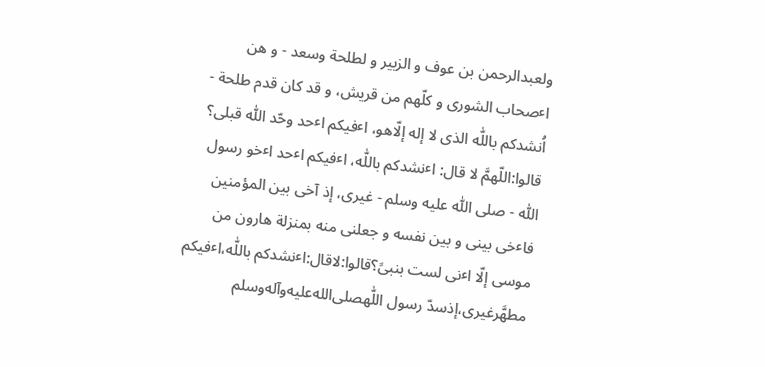ولعبدالرحمن بن عوف و الزبیر و لطلحة وسعد - و هن اٴصحاب الشوری و کلّهم من قریش، و قد کان قدم طلحة - اُنشدکم باللّٰه الذی لا إله إلّاهو، اٴفیکم اٴحد وحّد اللّٰه قبلی؟ قالوا:اللّهمَّ لا قال: اٴنشدکم باللّٰه، اٴفیکم اٴحد اٴخو رسول اللّٰه - صلی اللّٰه علیه وسلم - غیری، إذ آخی بین المؤمنین فاٴخی بینی و بین نفسه و جعلنی منه بمنزلة هارون من موسی إلّا اٴنی لست بنبیً؟قالوا:لاقال:اٴنشدکم باللّٰه،اٴفیکم مطهَّرغیری،إذسدّ رسول اللّٰهصلى‌الله‌عليه‌وآله‌وسلم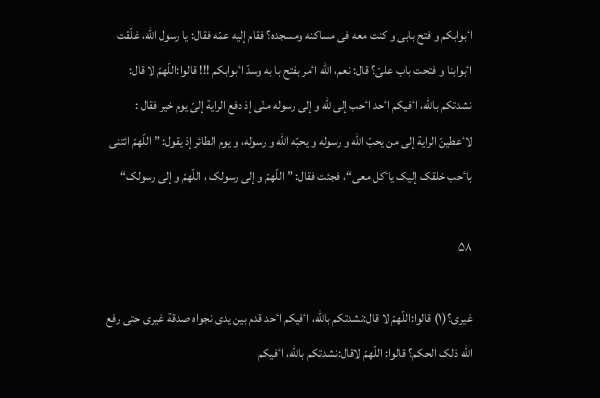اٴبوابکم و فتح بابی و کنت معه فی مساکنه ومسجده؟ فقام إلیه عمّه فقال: یا رسول اللّٰه، غلّقت اٴبوابنا و فتحت باب علیّ؟ قال: نعم، اللّٰه اٴمر بفتح با به وسدّ اٴبوابکم !!! قالوا:اللّهمّ لا قال: نشدتکم باللّٰه، اٴفیکم اٴحد اٴحب إلی للّٰه و إلی رسوله منّی إذ دفع الرایة إلیّ یوم خیر فقال : لاٴعطینّ الرایة إلی من یحبّ اللّٰه و رسوله و یحبّه اللّٰه و رسوله، و یوم الطائر إذ یقول: ” اللّهمّ ائتنی باٴحب خلقک إلیک یاٴکل معی“، فجئت فقال: ” اللّهمّ و إلی رسولک ، اللّهمّ و إلی رسولک“

۵۸

غیری؟(۱) قالوا:اللّهمّ لا قال:نشدتکم باللّٰه، اٴفیکم اٴحد قدم بین یدی نجواه صدقة غیری حتی رفع اللّٰه ذلک الحکم؟ قالوا: اللّهمّ لاقال:نشدتکم باللّٰه، اٴفیکم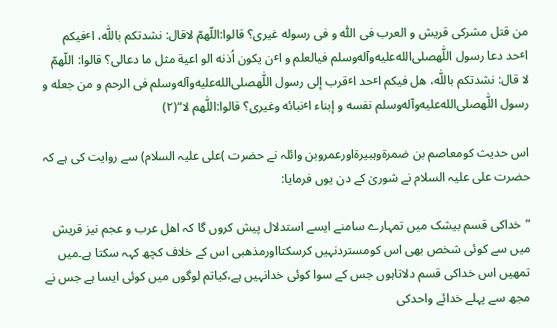من قتل مشرکی قریش و العرب فی اللّٰه و فی رسوله غیری؟ قالوا:اللّهمّ لاقال: نشدتکم باللّٰه، اٴفیکم اٴحد دعا رسول اللّٰهصلى‌الله‌عليه‌وآله‌وسلم فیالعلم و اٴن یکون اُذنه الو اعیة مثل ما دعالی؟ قالوا: اللّهمّ لا قال: نشدتکم باللّٰه، هل فیکم اٴحد اٴقرب إلی رسول اللّٰهصلى‌الله‌عليه‌وآله‌وسلم فی الرحم و من جعله و رسول اللّٰهصلى‌الله‌عليه‌وآله‌وسلم نفسه و إبناء اٴنبائه وغیری؟ قالوا:اللّٰهم لا“(۲)

اس حدیث کومعاصم بن ضمرةوہبیرةاورعمروبن وائلہ نے حضرت )علی علیہ السلام) سے روایت کی ہے کہ حضرت علی علیہ السلام نے شوریٰ کے دن یوں فرمایا:

”خداکی قسم بیشک میں تمہارے سامنے ایسے استدلال پیش کروں گا کہ اھل عرب و عجم نیز قریش میں سے کوئی شخص بھی اس کومستردنہیں کرسکتااورمذھبی اس کے خلاف کچھ کہہ سکتا ہے۔میں تمھیں اس خداکی قسم دلاتاہوں جس کے سوا کوئی خدانہیں ہے،کیاتم لوگوں میں کوئی ایسا ہے جس نے مجھ سے پہلے خدائے واحدکی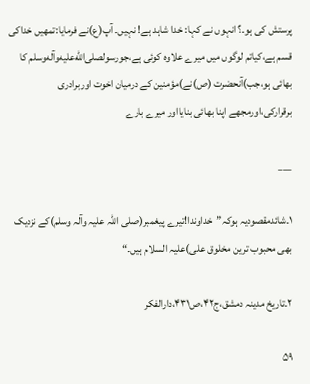پرستش کی ہو۔؟ انہوں نے کہا: خدا شاہد ہے! نہیں۔ آپ(ع)نے فرمایا:تمھیں خداکی قسم ہے،کیاتم لوگوں میں میرے علاوہ کوئی ہے،جورسولصلى‌الله‌عليه‌وآله‌وسلم کا بھائی ہو،جب)آنحضرت (ص)نے)مؤمنین کے درمیان اخوت اوربرادری برقرارکی،اورمجھے اپنا بھائی بنایااور میرے بارے

___

۱۔شائدمقصودیہ ہوکہ”خداوندا!تیرے پیغمبر(صلی اللہ علیہ وآلہ وسلم)کے نزدیک بھی محبوب ترین مخلوق علی)علیہ السلام ہیں۔“

۲۔تاریخ مدینہ دمشق،ج۴۲،ص۴۳۱،دارالفکر

۵۹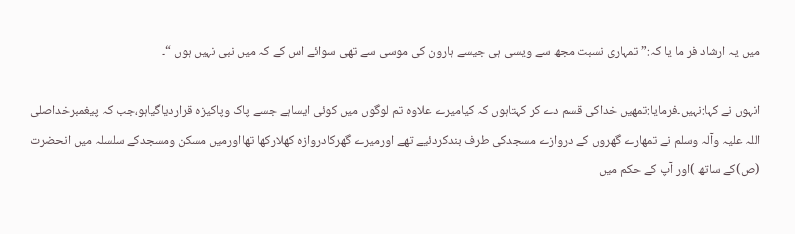میں یہ ارشاد فر ما یا کہ:” تمہاری نسبت مجھ سے ویسی ہی جیسے ہارون کی موسی سے تھی سوائے اس کے کہ میں نبی نہیں ہوں “۔

انہوں نے کہا:نہیں۔فرمایا:تمھیں خداکی قسم دے کر کہتاہوں کہ کیامیرے علاوہ تم لوگوں میں کوئی ایساہے جسے پاک وپاکیزہ قراردیاگیاہو،جب کہ پیغمبرخداصلی اللہ علیہ وآلہ وسلم نے تمھارے گھروں کے دروازے مسجدکی طرف بندکردئیے تھے اورمیرے گھرکادروازہ کھلارکھا تھااورمیں مسکن ومسجدکے سلسلہ میں انحضرت (ص)کے ساتھ )اور آپ کے حکم میں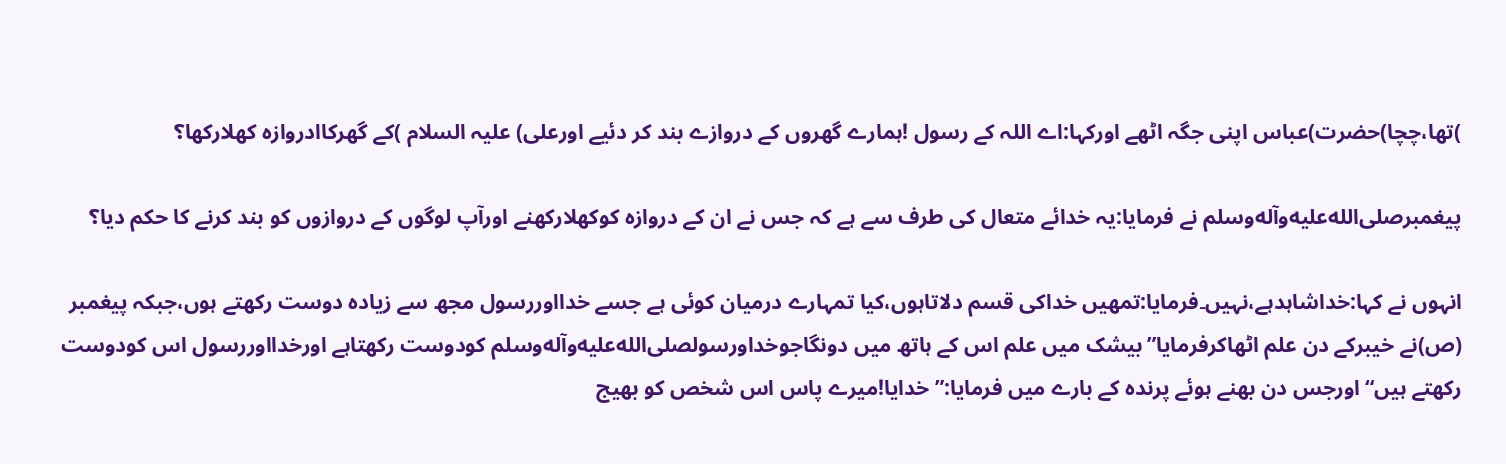)تھا،چچا)حضرت)عباس اپنی جگہ اٹھے اورکہا:اے اللہ کے رسول !ہمارے گھروں کے دروازے بند کر دئیے اورعلی) علیہ السلام )کے گھرکاادروازہ کھلارکھا؟

پیغمبرصلى‌الله‌عليه‌وآله‌وسلم نے فرمایا:یہ خدائے متعال کی طرف سے ہے کہ جس نے ان کے دروازہ کوکھلارکھنے اورآپ لوگوں کے دروازوں کو بند کرنے کا حکم دیا؟

انہوں نے کہا:خداشاہدہے،نہیں۔فرمایا:تمھیں خداکی قسم دلاتاہوں،کیا تمہارے درمیان کوئی ہے جسے خدااوررسول مجھ سے زیادہ دوست رکھتے ہوں،جبکہ پیغمبر (ص)نے خیبرکے دن علم اٹھاکرفرمایا”بیشک میں علم اس کے ہاتھ میں دونگاجوخداورسولصلى‌الله‌عليه‌وآله‌وسلم کودوست رکھتاہے اورخدااوررسول اس کودوست رکھتے ہیں“اورجس دن بھنے ہوئے پرندہ کے بارے میں فرمایا:”خدایا!میرے پاس اس شخص کو بھیج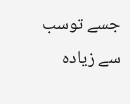جسے توسب سے زیادہ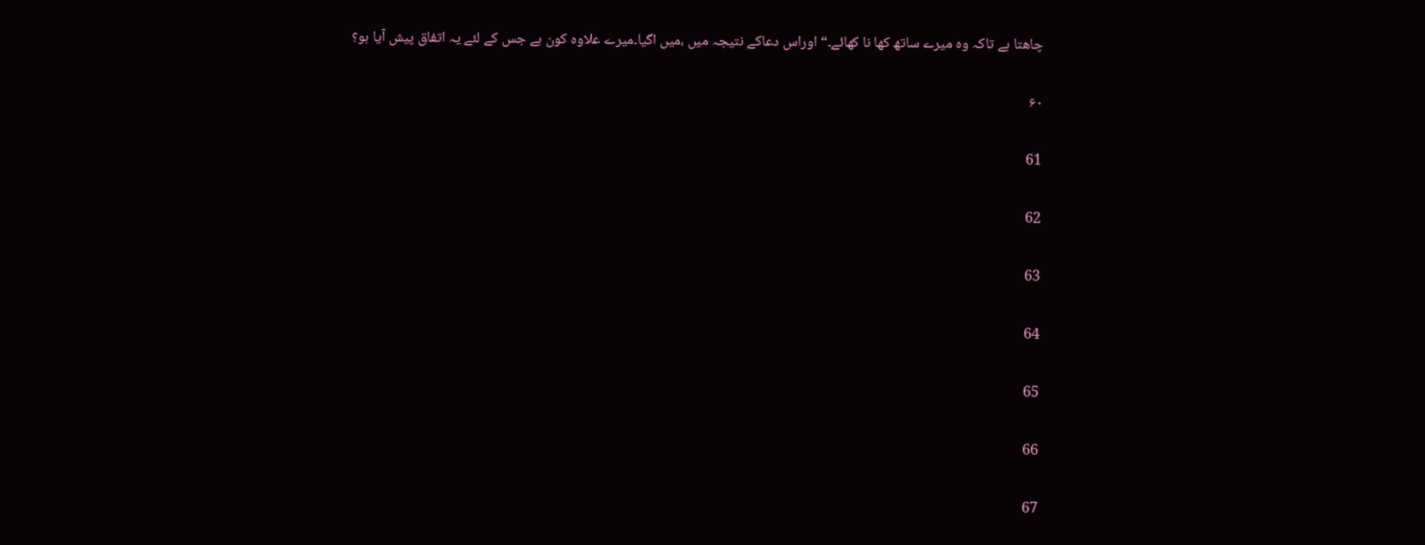چاھتا ہے تاکہ وہ میرے ساتھ کھا نا کھائے۔“اوراس دعاکے نتیجہ میں ،میں اگیا۔میرے علاوہ کون ہے جس کے لئے یہ اتفاق پیش آیا ہو؟

۶۰

61

62

63

64

65

66

67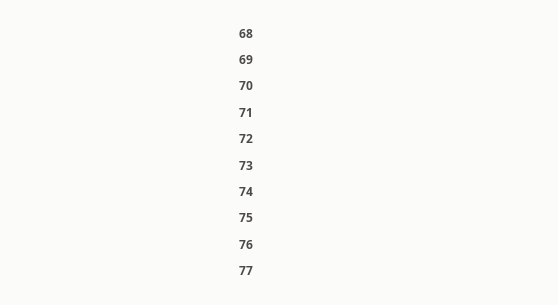68

69

70

71

72

73

74

75

76

77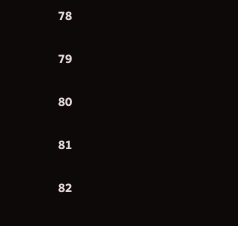78

79

80

81

82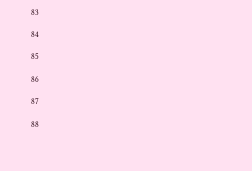83

84

85

86

87

88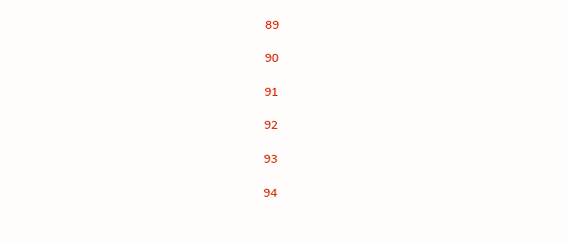89

90

91

92

93

94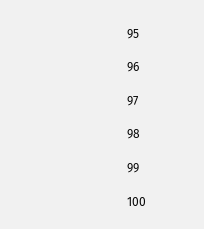95

96

97

98

99

100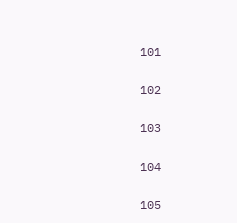101

102

103

104

105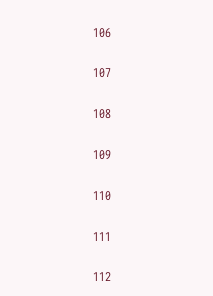106

107

108

109

110

111

112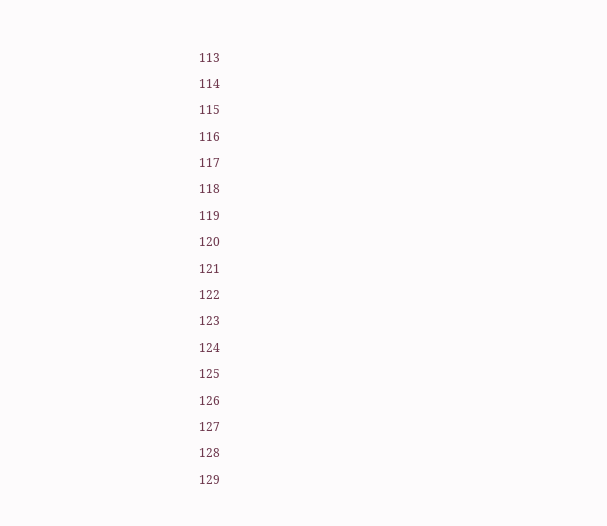113

114

115

116

117

118

119

120

121

122

123

124

125

126

127

128

129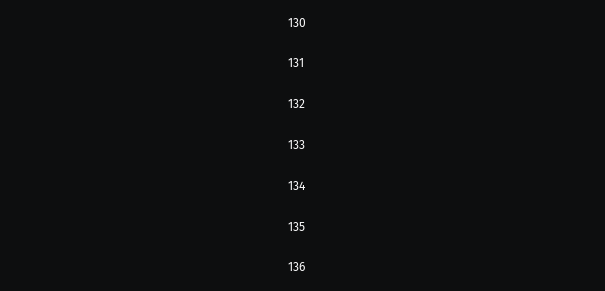130

131

132

133

134

135

136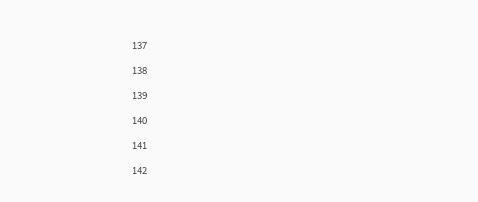137

138

139

140

141

142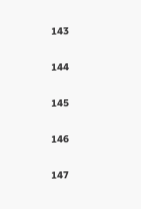143

144

145

146

147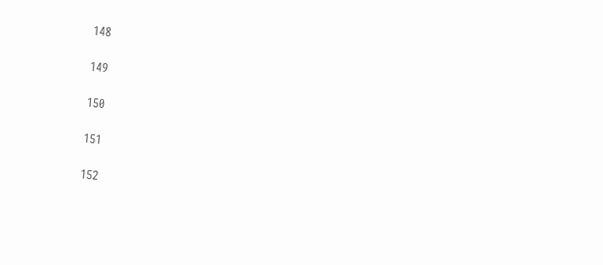148

149

150

151

152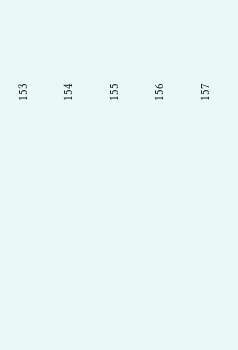153

154

155

156

157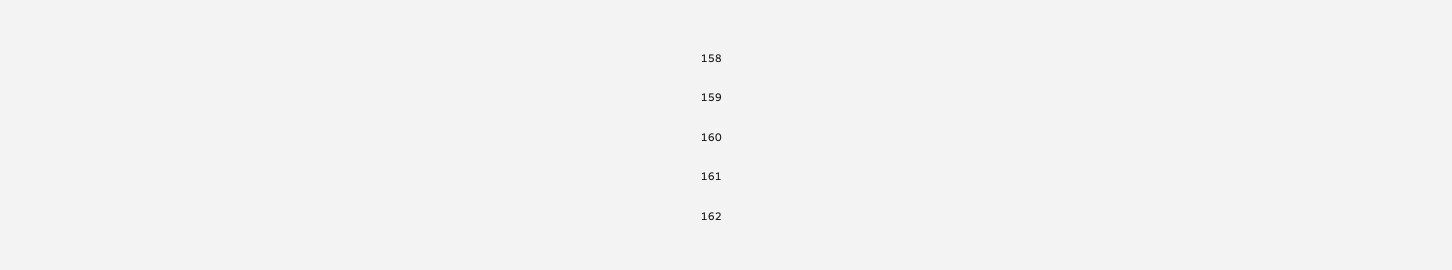158

159

160

161

162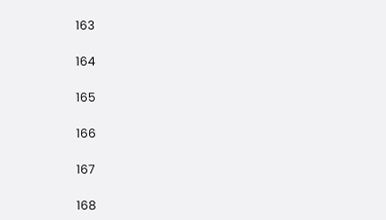163

164

165

166

167

168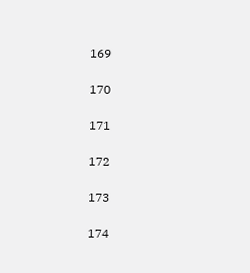169

170

171

172

173

174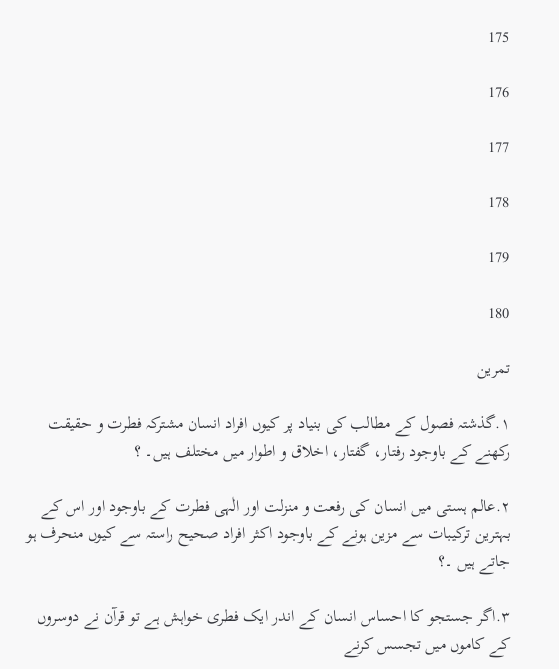175

176

177

178

179

180

تمرین

۱.گذشتہ فصول کے مطالب کی بنیاد پر کیوں افراد انسان مشترکہ فطرت و حقیقت رکھنے کے باوجود رفتار، گفتار، اخلاق و اطوار میں مختلف ہیں۔ ؟

۲.عالم ہستی میں انسان کی رفعت و منزلت اور الٰہی فطرت کے باوجود اور اس کے بہترین ترکیبات سے مزین ہونے کے باوجود اکثر افراد صحیح راستہ سے کیوں منحرف ہو جاتے ہیں ۔؟

۳.اگر جستجو کا احساس انسان کے اندر ایک فطری خواہش ہے تو قرآن نے دوسروں کے کاموں میں تجسس کرنے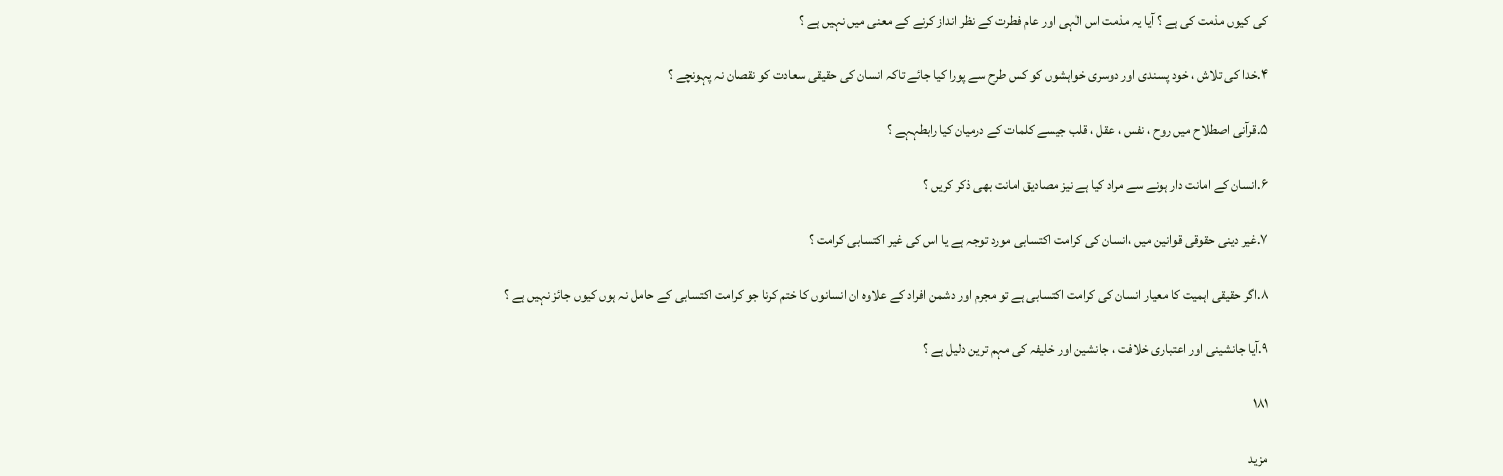کی کیوں مذمت کی ہے ؟ آیا یہ مذمت اس الٰہی اور عام فطرت کے نظر انداز کرنے کے معنی میں نہیں ہے ؟

۴.خدا کی تلاش ، خود پسندی اور دوسری خواہشوں کو کس طرح سے پورا کیا جائے تاکہ انسان کی حقیقی سعادت کو نقصان نہ پہونچے ؟

۵.قرآنی اصطلاح میں روح ، نفس ، عقل ، قلب جیسے کلمات کے درمیان کیا رابطہہے ؟

۶.انسان کے امانت دار ہونے سے مراد کیا ہے نیز مصادیق امانت بھی ذکر کریں ؟

۷.غیر دینی حقوقی قوانین میں ،انسان کی کرامت اکتسابی مورد توجہ ہے یا اس کی غیر اکتسابی کرامت ؟

۸.اگر حقیقی اہمیت کا معیار انسان کی کرامت اکتسابی ہے تو مجرم اور دشمن افراد کے علاوہ ان انسانوں کا ختم کرنا جو کرامت اکتسابی کے حامل نہ ہوں کیوں جائز نہیں ہے ؟

۹.آیا جانشینی اور اعتباری خلافت ، جانشین اور خلیفہ کی مہم ترین دلیل ہے ؟

۱۸۱

مزید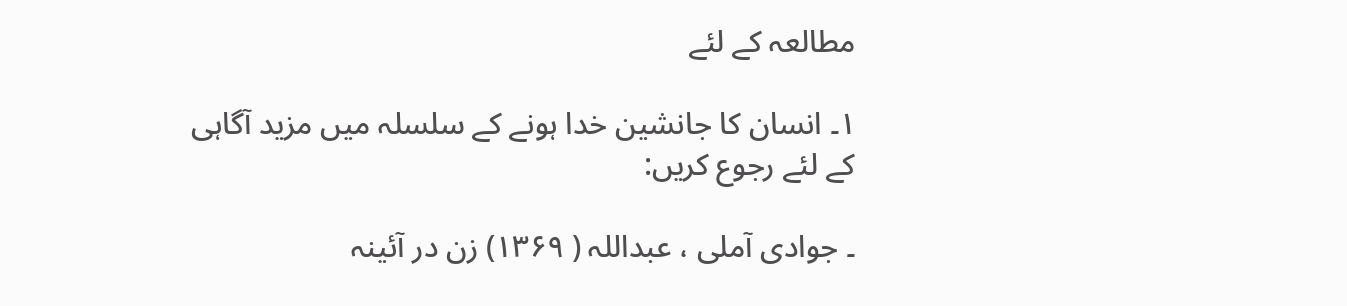مطالعہ کے لئے

۱۔ انسان کا جانشین خدا ہونے کے سلسلہ میں مزید آگاہی کے لئے رجوع کریں:

۔ جوادی آملی ، عبداللہ ( ۱۳۶۹) زن در آئینہ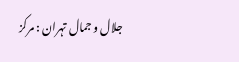جلال و جمال تہران : مرکز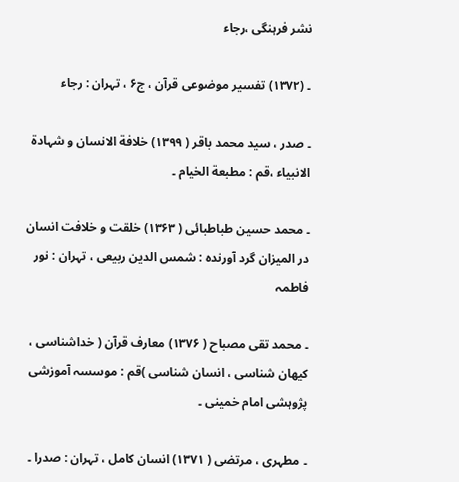نشر فرہنگی ،رجاء

۔ (۱۳۷۲) تفسیر موضوعی قرآن ، ج۶ ، تہران : رجاء

۔ صدر ، سید محمد باقر ( ۱۳۹۹) خلافة الانسان و شہادة الانبیاء ،قم : مطبعة الخیام ۔

۔ محمد حسین طباطبائی ( ۱۳۶۳) خلقت و خلافت انسان در المیزان گرد آورندہ : شمس الدین ربیعی ، تہران : نور فاطمہ

۔ محمد تقی مصباح ( ۱۳۷۶) معارف قرآن ( خداشناسی ، کیھان شناسی ، انسان شناسی )قم : موسسہ آموزشی پژوہشی امام خمینی ۔

۔ مطہری ، مرتضی ( ۱۳۷۱) انسان کامل ، تہران : صدرا ۔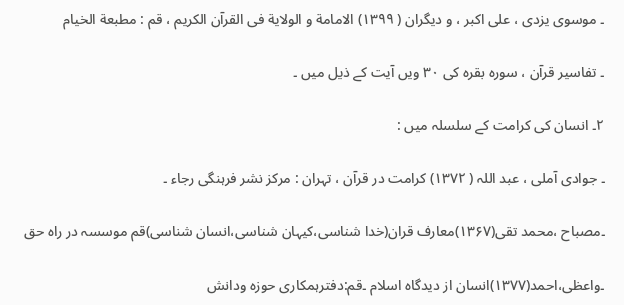۔ موسوی یزدی ، علی اکبر ، و دیگران ( ۱۳۹۹) الامامة و الولایة فی القرآن الکریم ، قم : مطبعة الخیام

۔ تفاسیر قرآن ، سورہ بقرہ کی ۳۰ ویں آیت کے ذیل میں ۔

۲۔ انسان کی کرامت کے سلسلہ میں :

۔ جوادی آملی ، عبد اللہ ( ۱۳۷۲) کرامت در قرآن ، تہران : مرکز نشر فرہنگی رجاء ۔

۔مصباح ،محمد تقی(۱۳۶۷)معارف قران(خدا شناسی،کیہان شناسی،انسان شناسی)قم موسسہ در راہ حق

۔واعظی،احمد(۱۳۷۷)انسان از دیدگاہ اسلام ۔قم:دفترہمکاری حوزہ ودانش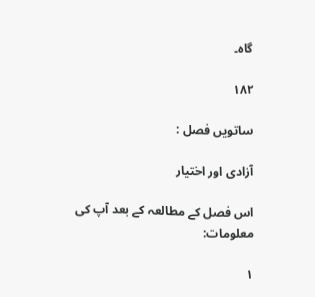گاہ۔

۱۸۲

ساتویں فصل :

آزادی اور اختیار

اس فصل کے مطالعہ کے بعد آپ کی معلومات:

۱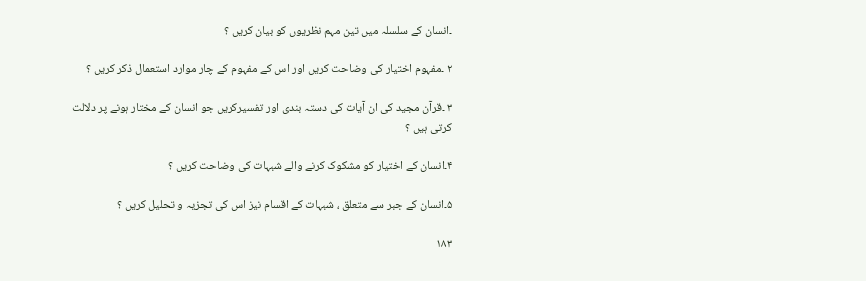۔انسان کے سلسلہ میں تین مہم نظریوں کو بیان کریں ؟

۲ ۔مفہوم اختیار کی وضاحت کریں اور اس کے مفہوم کے چار موارد استعمال ذکر کریں ؟

۳ ۔قرآن مجید کی ان آیات کی دستہ بندی اور تفسیرکریں جو انسان کے مختار ہونے پر دلالت کرتی ہیں ؟

۴۔انسان کے اختیار کو مشکوک کرنے والے شبہات کی وضاحت کریں ؟

۵۔انسان کے جبر سے متعلق ، شبہات کے اقسام نیز اس کی تجزیہ و تحلیل کریں ؟

۱۸۳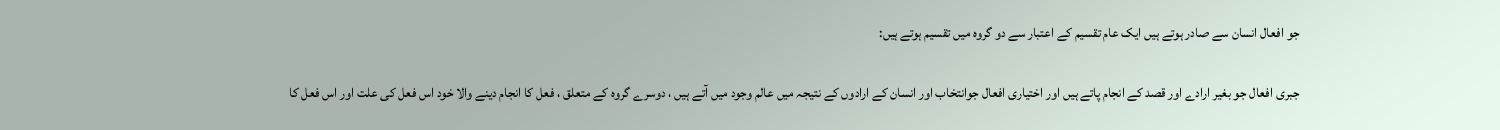جو افعال انسان سے صادر ہوتے ہیں ایک عام تقسیم کے اعتبار سے دو گروہ میں تقسیم ہوتے ہیں:

جبری افعال جو بغیر ارادے اور قصد کے انجام پاتے ہیں اور اختیاری افعال جوانتخاب اور انسان کے ارادوں کے نتیجہ میں عالم وجود میں آتے ہیں ، دوسرے گروہ کے متعلق ، فعل کا انجام دینے والا خود اس فعل کی علت اور اس فعل کا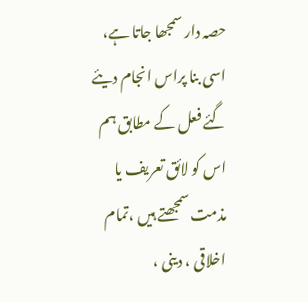حصہ دار سمجھا جاتا ہے، اسی بنا پراس انجام دیئے گئے فعل کے مطابق ہم اس کو لائق تعریف یا مذمت سمجھتے ہیں ،تمام اخلاقی ، دینی ،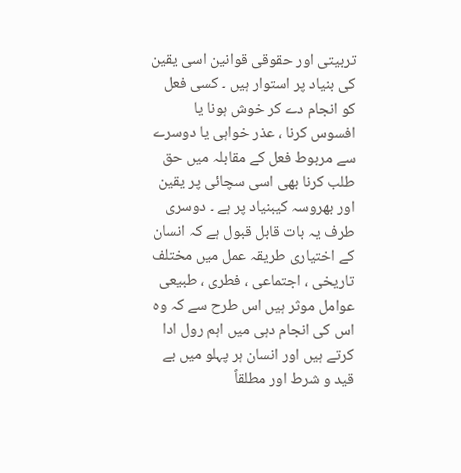تربیتی اور حقوقی قوانین اسی یقین کی بنیاد پر استوار ہیں ۔ کسی فعل کو انجام دے کر خوش ہونا یا افسوس کرنا ، عذر خواہی یا دوسرے سے مربوط فعل کے مقابلہ میں حق طلب کرنا بھی اسی سچائی پر یقین اور بھروسہ کیبنیاد پر ہے ۔ دوسری طرف یہ بات قابل قبول ہے کہ انسان کے اختیاری طریقہ عمل میں مختلف تاریخی ، اجتماعی ، فطری ، طبیعی عوامل موثر ہیں اس طرح سے کہ وہ اس کی انجام دہی میں اہم رول ادا کرتے ہیں اور انسان ہر پہلو میں بے قید و شرط اور مطلقاً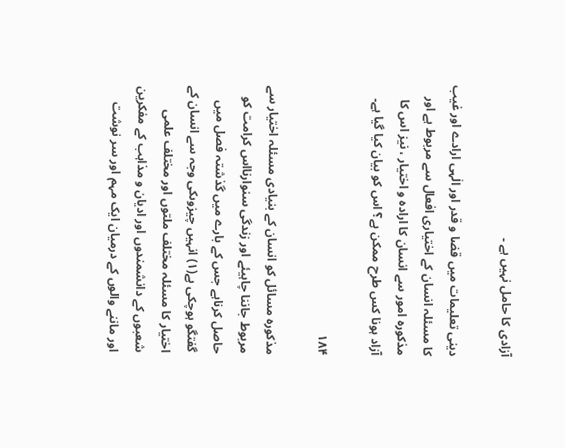آزادی کا حامل نہیں ہے ۔

دینی تعلیمات میں قضا و قدر اور الٰہی ارادے اور غیب کا مسئلہ انسان کے اختیاری افعال سے مربوط ہے اور مذکورہ امور سے انسان کا ارادہ و اختیار ، نیز اس کا آزاد ہونا کس طرح ممکن ہے؟ اس کو بیان کیا گیا ہے۔

۱۸۴

مذکورہ مسائل کو انسان کے بنیادی مسئلہ اختیار سے مربوط جاننا چاہیئے اور زندگی سنوارنااس کرامت کو حاصل کرناہے جس کے بارے میں گذشتہ فصل میں گفتگو ہوچکی ہے(۱) انہیں چیزوںکی وجہ سے انسان کے اختیار کا مسئلہ مختلف ملتوں اور مختلف علمی شعبوں کے دانشمندوں اور ادیان و مذاہب کے مفکرین اور ماننے والوں کے درمیان ایک مہم اور سر نوشت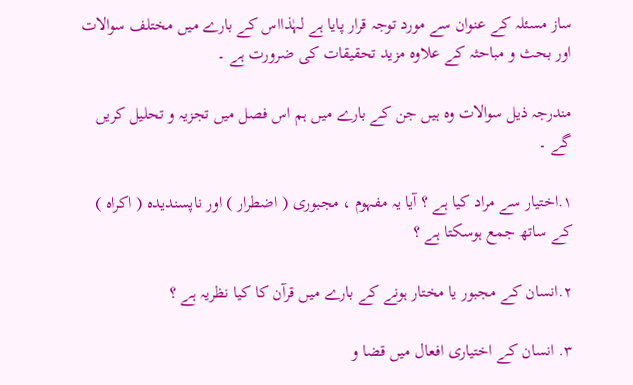ساز مسئلہ کے عنوان سے مورد توجہ قرار پایا ہے لہٰذااس کے بارے میں مختلف سوالات اور بحث و مباحثہ کے علاوہ مزید تحقیقات کی ضرورت ہے ۔

مندرجہ ذیل سوالات وہ ہیں جن کے بارے میں ہم اس فصل میں تجزیہ و تحلیل کریں گے ۔

۱.اختیار سے مراد کیا ہے ؟ آیا یہ مفہوم ، مجبوری ( اضطرار ) اور ناپسندیدہ ( اکراہ ) کے ساتھ جمع ہوسکتا ہے ؟

۲.انسان کے مجبور یا مختار ہونے کے بارے میں قرآن کا کیا نظریہ ہے ؟

۳. انسان کے اختیاری افعال میں قضا و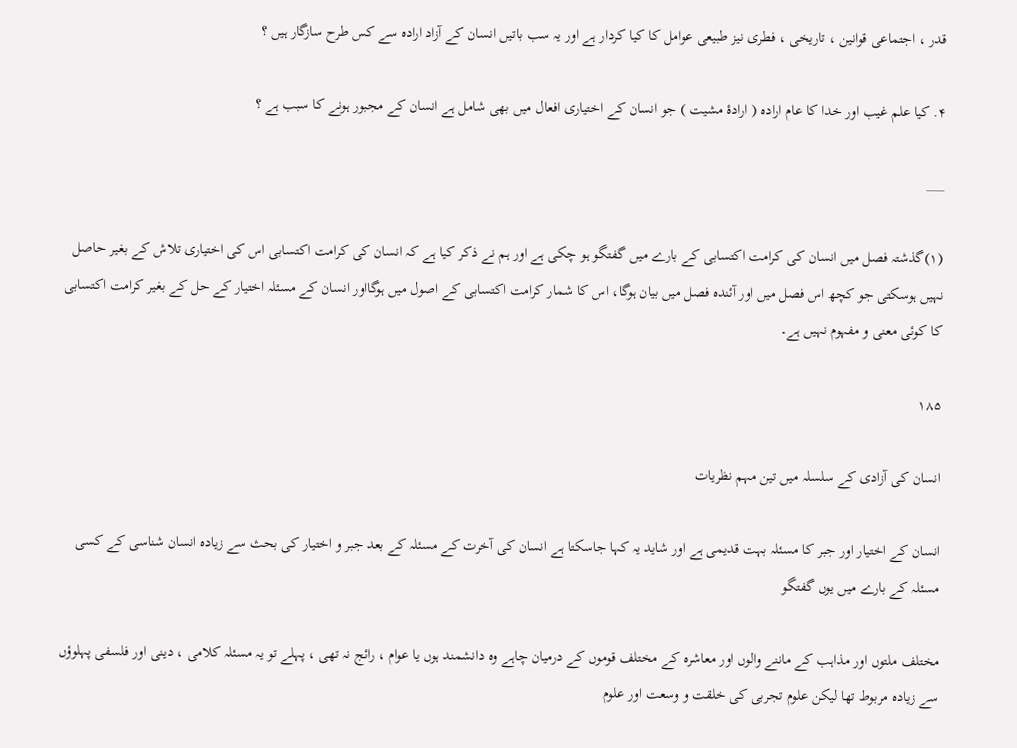قدر ، اجتماعی قوانین ، تاریخی ، فطری نیز طبیعی عوامل کا کیا کردار ہے اور یہ سب باتیں انسان کے آزاد ارادہ سے کس طرح سازگار ہیں ؟

۴. کیا علم غیب اور خدا کا عام ارادہ ( ارادۂ مشیت ) جو انسان کے اختیاری افعال میں بھی شامل ہے انسان کے مجبور ہونے کا سبب ہے ؟

___

(۱)گذشتہ فصل میں انسان کی کرامت اکتسابی کے بارے میں گفتگو ہو چکی ہے اور ہم نے ذکر کیا ہے کہ انسان کی کرامت اکتسابی اس کی اختیاری تلاش کے بغیر حاصل نہیں ہوسکتی جو کچھ اس فصل میں اور آئندہ فصل میں بیان ہوگا، اس کا شمار کرامت اکتسابی کے اصول میں ہوگااور انسان کے مسئلہ اختیار کے حل کے بغیر کرامت اکتسابی کا کوئی معنی و مفہوم نہیں ہے۔

۱۸۵

انسان کی آزادی کے سلسلہ میں تین مہم نظریات

انسان کے اختیار اور جبر کا مسئلہ بہت قدیمی ہے اور شاید یہ کہا جاسکتا ہے انسان کی آخرت کے مسئلہ کے بعد جبر و اختیار کی بحث سے زیادہ انسان شناسی کے کسی مسئلہ کے بارے میں یوں گفتگو

مختلف ملتوں اور مذاہب کے ماننے والوں اور معاشرہ کے مختلف قوموں کے درمیان چاہے وہ دانشمند ہوں یا عوام ، رائج نہ تھی ، پہلے تو یہ مسئلہ کلامی ، دینی اور فلسفی پہلوؤں سے زیادہ مربوط تھا لیکن علوم تجربی کی خلقت و وسعت اور علوم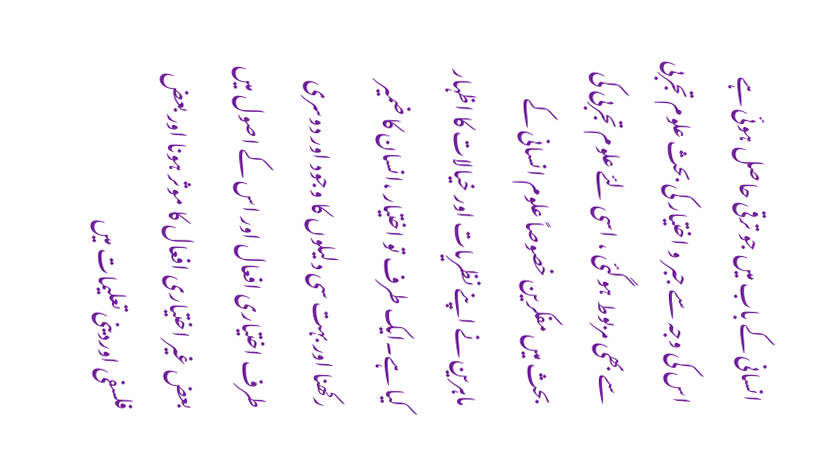انسانی کے باب میں جو ترقی حاصل ہوئی ہے اس کی وجہ سے جبر و اختیار کی بحث علوم تجربی سے بھی مربوط ہوگئی ، اسی لئے علوم تجربی کی بحث میں مفکرین خصوصاً علوم انسانی کے ماہرین نے اپنے نظریات اور خیالات کا اظہار کیا ہے۔ایک طرف تو اختیار ،انسان کا ضمیر رکھنا اور بہت سی دلیلوں کا وجود اور دوسری طرف اختیاری افعال اور اس کے اصول میں بعض غیر اختیاری افعال کا موثر ہونا اور بعض فلسفی اوردینی تعلیمات میں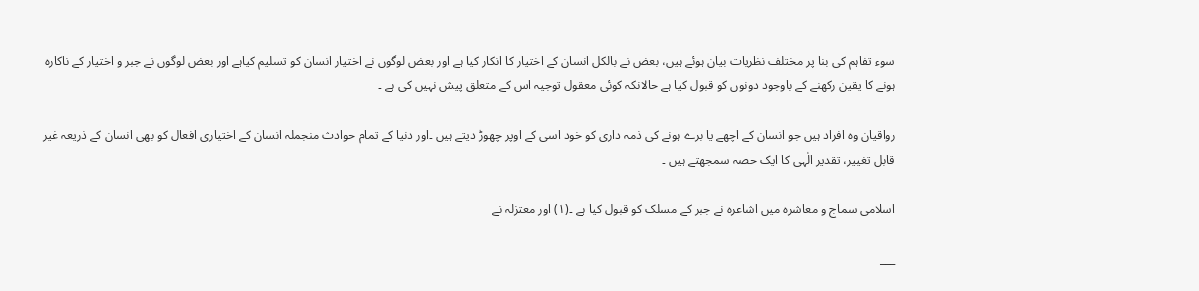سوء تفاہم کی بنا پر مختلف نظریات بیان ہوئے ہیں، بعض نے بالکل انسان کے اختیار کا انکار کیا ہے اور بعض لوگوں نے اختیار انسان کو تسلیم کیاہے اور بعض لوگوں نے جبر و اختیار کے ناکارہ ہونے کا یقین رکھنے کے باوجود دونوں کو قبول کیا ہے حالانکہ کوئی معقول توجیہ اس کے متعلق پیش نہیں کی ہے ۔

رواقیان وہ افراد ہیں جو انسان کے اچھے یا برے ہونے کی ذمہ داری کو خود اسی کے اوپر چھوڑ دیتے ہیں ۔اور دنیا کے تمام حوادث منجملہ انسان کے اختیاری افعال کو بھی انسان کے ذریعہ غیر قابل تغییر، تقدیر الٰہی کا ایک حصہ سمجھتے ہیں ۔

اسلامی سماج و معاشرہ میں اشاعرہ نے جبر کے مسلک کو قبول کیا ہے ۔(۱) اور معتزلہ نے

___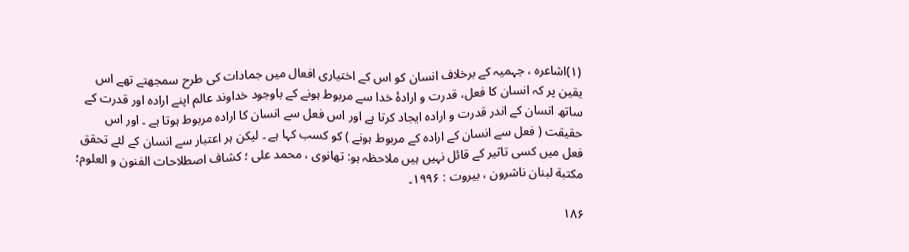(۱)اشاعرہ ، جہمیہ کے برخلاف انسان کو اس کے اختیاری افعال میں جمادات کی طرح سمجھتے تھے اس یقین پر کہ انسان کا فعل، قدرت و ارادۂ خدا سے مربوط ہونے کے باوجود خداوند عالم اپنے ارادہ اور قدرت کے ساتھ انسان کے اندر قدرت و ارادہ ایجاد کرتا ہے اور اس فعل سے انسان کا ارادہ مربوط ہوتا ہے ۔ اور اس حقیقت ( فعل سے انسان کے ارادہ کے مربوط ہونے ) کو کسب کہا ہے ۔ لیکن ہر اعتبار سے انسان کے لئے تحقق فعل میں کسی تاثیر کے قائل نہیں ہیں ملاحظہ ہو: تھانوی ، محمد علی ؛ کشاف اصطلاحات الفنون و العلوم؛ مکتبة لبنان ناشرون ، بیروت : ۱۹۹۶۔

۱۸۶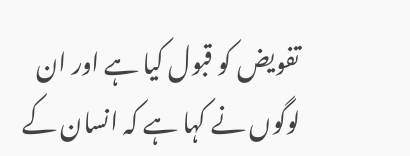تفویض کو قبول کیا ہے اور ان لوگوں نے کہا ہے کہ انسان کے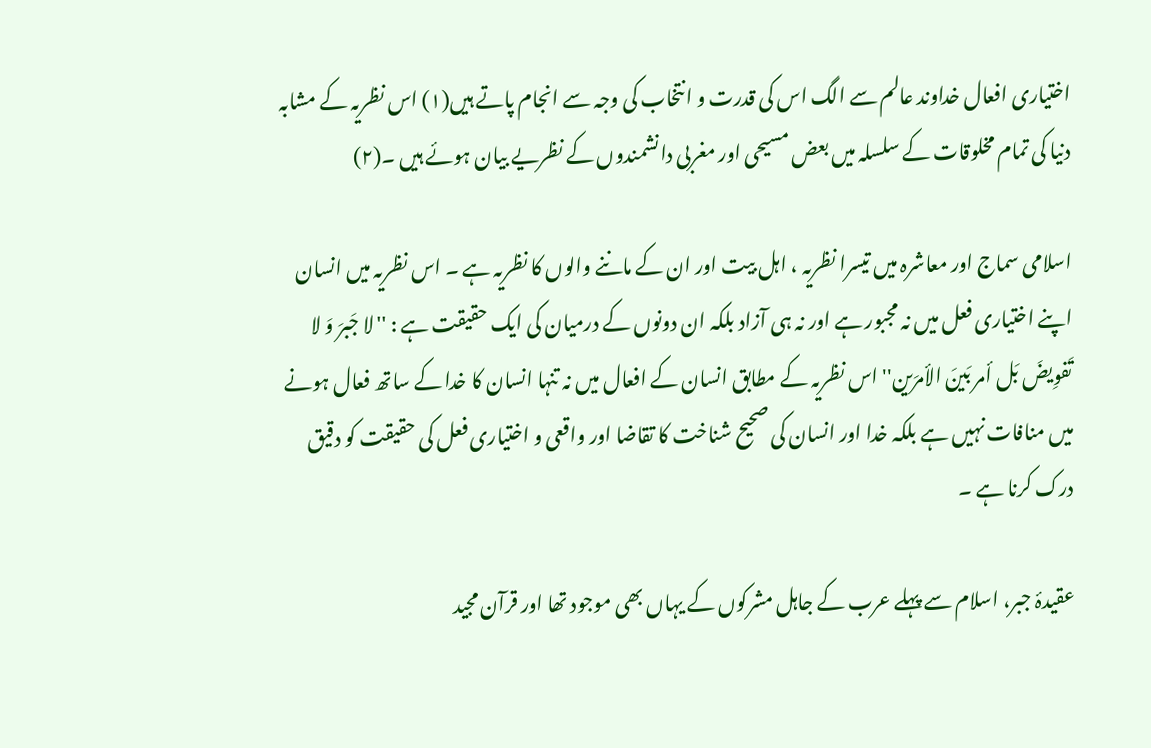اختیاری افعال خداوند عالم سے الگ اس کی قدرت و انتخاب کی وجہ سے انجام پاتے ہیں(۱) اس نظریہ کے مشابہ دنیا کی تمام مخلوقات کے سلسلہ میں بعض مسیحی اور مغربی دانشمندوں کے نظریے بیان ہوئے ہیں ۔(۲)

اسلامی سماج اور معاشرہ میں تیسرا نظریہ ، اہل بیت اور ان کے ماننے والوں کا نظریہ ہے ۔ اس نظریہ میں انسان اپنے اختیاری فعل میں نہ مجبور ہے اور نہ ہی آزاد بلکہ ان دونوں کے درمیان کی ایک حقیقت ہے : ''لا جَبرَ وَ لا تَفوِیضَ بَل أمر بَینَ الأمرَین'' اس نظریہ کے مطابق انسان کے افعال میں نہ تنہا انسان کا خدا کے ساتھ فعال ہونے میں منافات نہیں ہے بلکہ خدا اور انسان کی صحیح شناخت کا تقاضا اور واقعی و اختیاری فعل کی حقیقت کو دقیق درک کرنا ہے ۔

عقیدۂ جبر، اسلام سے پہلے عرب کے جاہل مشرکوں کے یہاں بھی موجود تھا اور قرآن مجید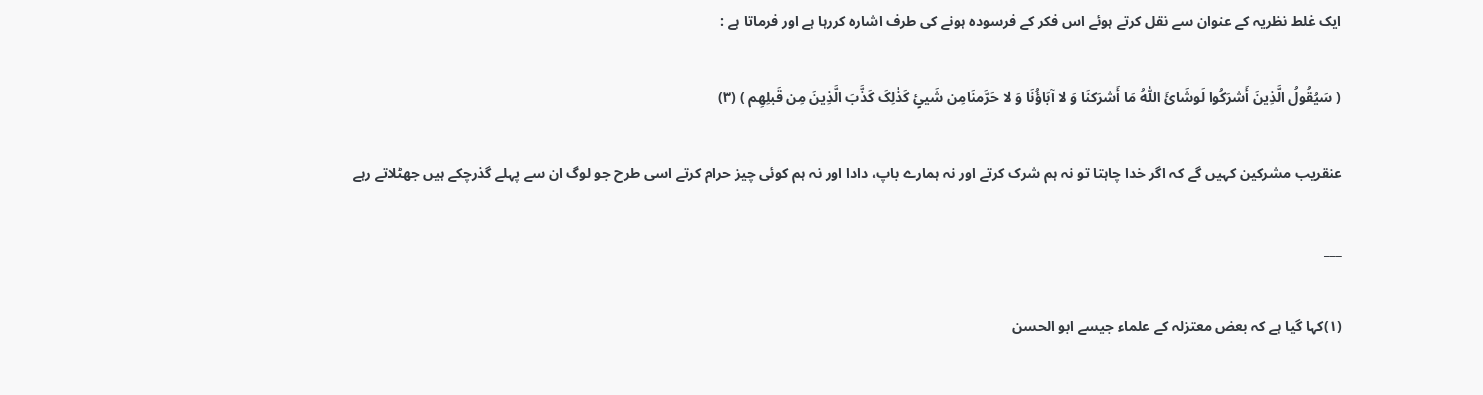ایک غلط نظریہ کے عنوان سے نقل کرتے ہوئے اس فکر کے فرسودہ ہونے کی طرف اشارہ کررہا ہے اور فرماتا ہے :

( سَیُقُولُ الَّذِینَ أَشرَکُوا لَوشَائَ اللّٰهُ مَا أَشرَکنَا وَ لا آبَاؤُنَا وَ لا حَرَّمنَامِن شَییٍٔ کَذٰلِکَ کَذَّبَ الَّذِینَ مِن قَبلِهِم ) (۳)

عنقریب مشرکین کہیں گے کہ اگر خدا چاہتا تو نہ ہم شرک کرتے اور نہ ہمارے باپ، دادا اور نہ ہم کوئی چیز حرام کرتے اسی طرح جو لوگ ان سے پہلے گذرچکے ہیں جھٹلاتے رہے

___

(۱)کہا گیا ہے کہ بعض معتزلہ کے علماء جیسے ابو الحسن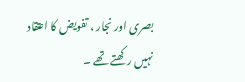بصری اور نجار ، تفویض کا اعتقاد نہیں رکھتے تھے ۔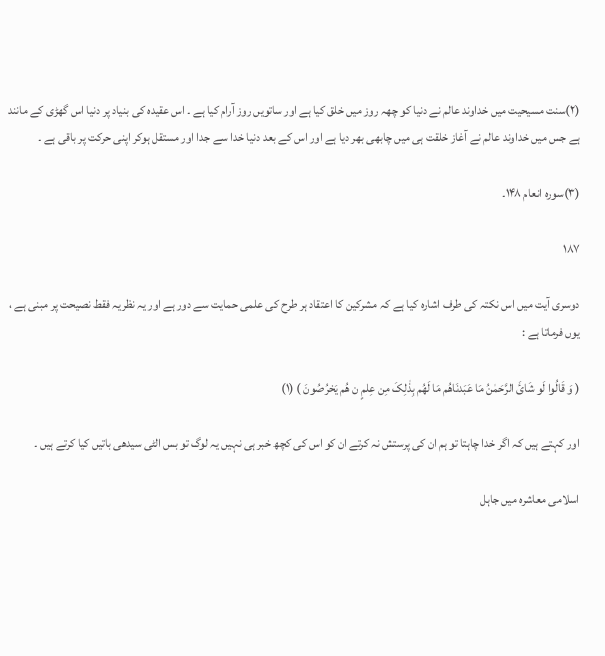(۲)سنت مسیحیت میں خداوند عالم نے دنیا کو چھہ روز میں خلق کیا ہے اور ساتویں روز آرام کیا ہے ۔ اس عقیدہ کی بنیاد پر دنیا اس گھڑی کے مانند ہے جس میں خداوند عالم نے آغاز خلقت ہی میں چابھی بھر دیا ہے اور اس کے بعد دنیا خدا سے جدا اور مستقل ہوکر اپنی حرکت پر باقی ہے ۔

(۳)سورہ انعام ۱۴۸۔

۱۸۷

دوسری آیت میں اس نکتہ کی طرف اشارہ کیا ہے کہ مشرکین کا اعتقاد ہر طرح کی علمی حمایت سے دور ہے اور یہ نظریہ فقط نصیحت پر مبنی ہے ، یوں فرماتا ہے :

( وَ قَالُوا لَو شَائَ الرَّحَمٰنُ مَا عَبَدنَاهُم مَا لَهُم بِذٰلِکَ مِن عِلمٍ ن هُم یَخرُصُونَ ) (۱)

اور کہتے ہیں کہ اگر خدا چاہتا تو ہم ان کی پرستش نہ کرتے ان کو اس کی کچھ خبر ہی نہیں یہ لوگ تو بس الٹی سیدھی باتیں کیا کرتے ہیں ۔

اسلامی معاشرہ میں جاہل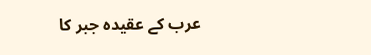عرب کے عقیدہ جبر کا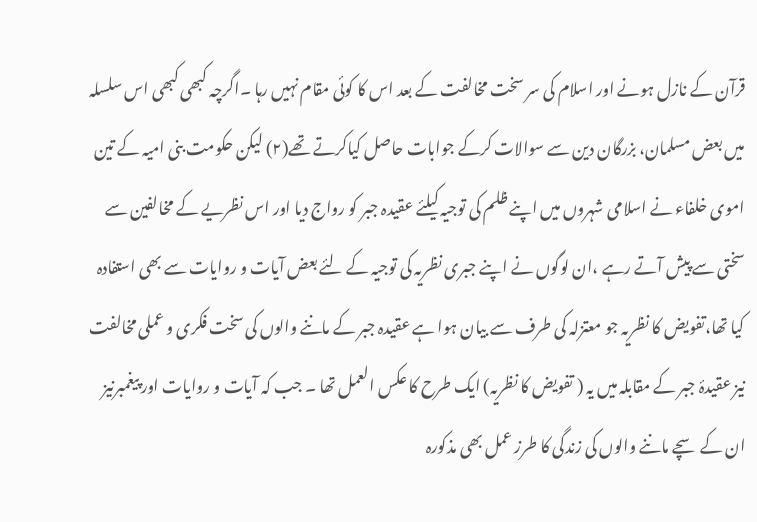قرآن کے نازل ہونے اور اسلام کی سر سخت مخالفت کے بعد اس کا کوئی مقام نہیں رہا ۔اگرچہ کبھی کبھی اس سلسلہ میں بعض مسلمان، بزرگان دین سے سوالات کرکے جوابات حاصل کیاکرتے تھے(۲) لیکن حکومت بنی امیہ کے تین اموی خلفاء نے اسلامی شہروں میں اپنے ظلم کی توجیہ کیلئے عقیدہ جبر کو رواج دیا اور اس نظریے کے مخالفین سے سختی سے پیش آتے رہے ،ان لوگوں نے اپنے جبری نظریہ کی توجیہ کے لئے بعض آیات و روایات سے بھی استفادہ کیا تھا،تفویض کا نظریہ جو معتزلہ کی طرف سے بیان ہوا ہے عقیدہ جبر کے ماننے والوں کی سخت فکری و عملی مخالفت نیز عقیدۂ جبر کے مقابلہ میں یہ ( تفویض کا نظریہ) ایک طرح کا عکس العمل تھا ۔ جب کہ آیات و روایات اور پیغمبرنیز ان کے سچے ماننے والوں کی زندگی کا طرز عمل بھی مذکورہ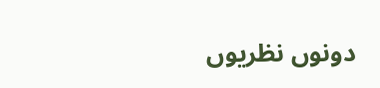دونوں نظریوں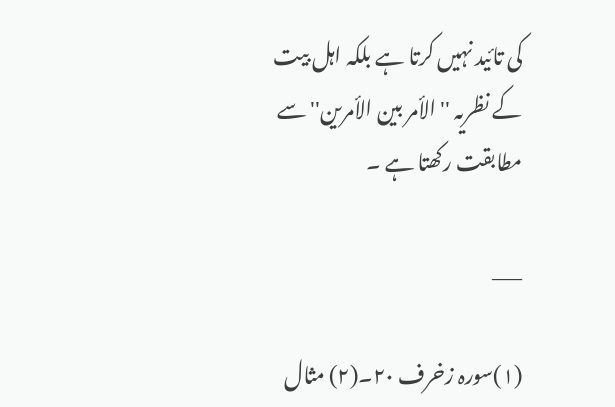کی تائید نہیں کرتا ہے بلکہ اہل بیت کے نظریہ ''الأمر بین الأمرین'' سے مطابقت رکھتا ہے ۔

___

(۱)سورہ زخرف ۲۰۔(۲) مثال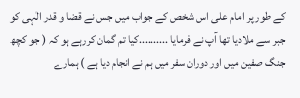کے طور پر امام علی اس شخص کے جواب میں جس نے قضا و قدر الٰہی کو جبر سے ملادیا تھا آپ نے فرمایا ..........کیا تم گمان کررہے ہو کہ ( جو کچھ جنگ صفین میں اور دوران سفر میں ہم نے انجام دیا ہے ) ہمارے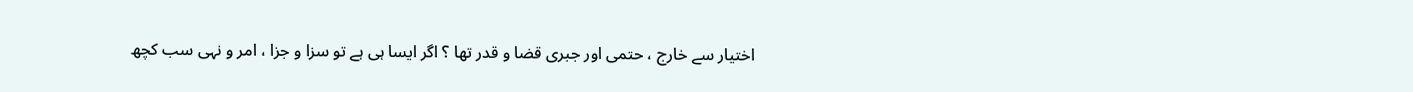اختیار سے خارج ، حتمی اور جبری قضا و قدر تھا ؟ اگر ایسا ہی ہے تو سزا و جزا ، امر و نہی سب کچھ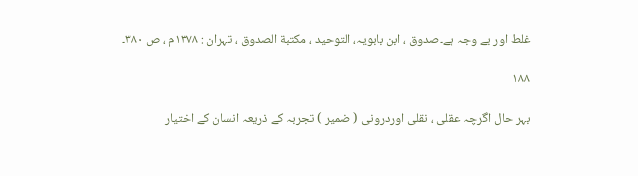غلط اور بے وجہ ہے۔صدوق ، ابن بابویہ، التوحید ، مکتبة الصدوق ، تہران : ۱۳۷۸م ، ص ۳۸۰۔

۱۸۸

بہر حال اگرچہ عقلی ، نقلی اوردرونی ( ضمیر ) تجربہ کے ذریعہ انسان کے اختیار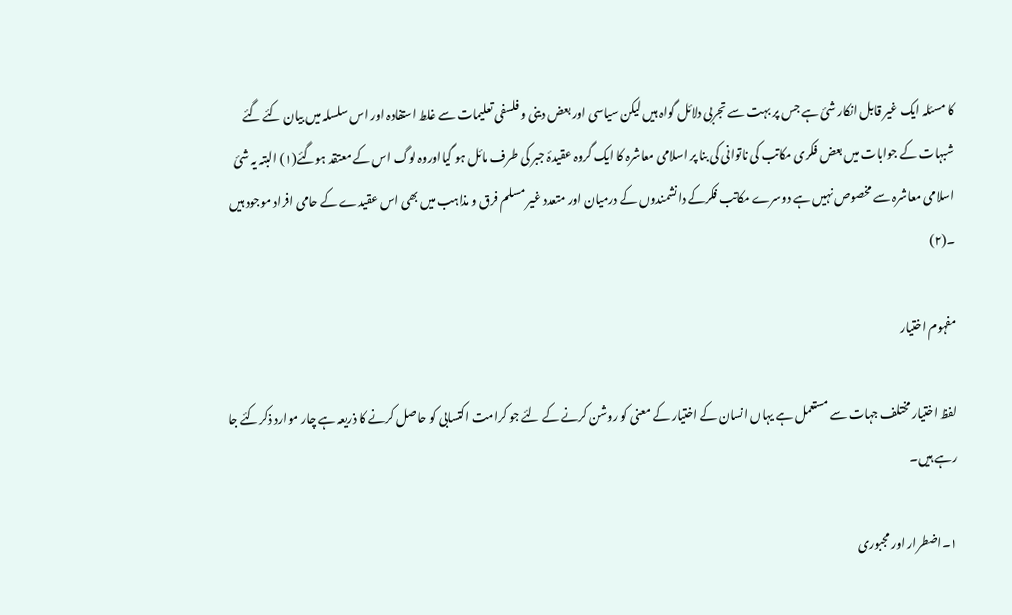کا مسئلہ ایک غیر قابل انکار شیٔ ہے جس پر بہت سے تجربی دلائل گواہ ہیں لیکن سیاسی اور بعض دینی و فلسفی تعلیمات سے غلط استفادہ اور اس سلسلہ میں بیان کئے گئے شبہات کے جوابات میں بعض فکری مکاتب کی ناتوانی کی بنا پر اسلامی معاشرہ کا ایک گروہ عقیدۂ جبر کی طرف مائل ہو گیااوروہ لوگ اس کے معتقد ہوگئے(۱) البتہ یہ شیٔ اسلامی معاشرہ سے مخصوص نہیں ہے دوسرے مکاتب فکرکے دانشمندوں کے درمیان اور متعدد غیر مسلم فرق و مذاہب میں بھی اس عقیدے کے حامی افراد موجود ہیں ۔(۲)

مفہوم اختیار

لفظ اختیار مختلف جہات سے مستعمل ہے یہاں انسان کے اختیار کے معنی کو روشن کرنے کے لئے جو کرامت اکتسابی کو حاصل کرنے کا ذریعہ ہے چار موارد ذکرکئے جا رہے ہیں۔

۱۔اضطرار اور مجبوری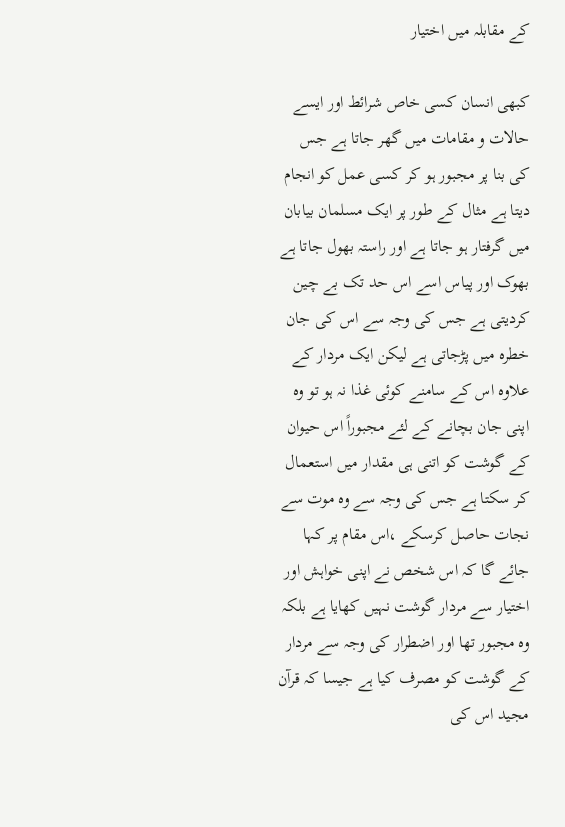کے مقابلہ میں اختیار

کبھی انسان کسی خاص شرائط اور ایسے حالات و مقامات میں گھر جاتا ہے جس کی بنا پر مجبور ہو کر کسی عمل کو انجام دیتا ہے مثال کے طور پر ایک مسلمان بیابان میں گرفتار ہو جاتا ہے اور راستہ بھول جاتا ہے بھوک اور پیاس اسے اس حد تک بے چین کردیتی ہے جس کی وجہ سے اس کی جان خطرہ میں پڑجاتی ہے لیکن ایک مردار کے علاوہ اس کے سامنے کوئی غذا نہ ہو تو وہ اپنی جان بچانے کے لئے مجبوراً اس حیوان کے گوشت کو اتنی ہی مقدار میں استعمال کر سکتا ہے جس کی وجہ سے وہ موت سے نجات حاصل کرسکے ،اس مقام پر کہا جائے گا کہ اس شخص نے اپنی خواہش اور اختیار سے مردار گوشت نہیں کھایا ہے بلکہ وہ مجبور تھا اور اضطرار کی وجہ سے مردار کے گوشت کو مصرف کیا ہے جیسا کہ قرآن مجید اس کی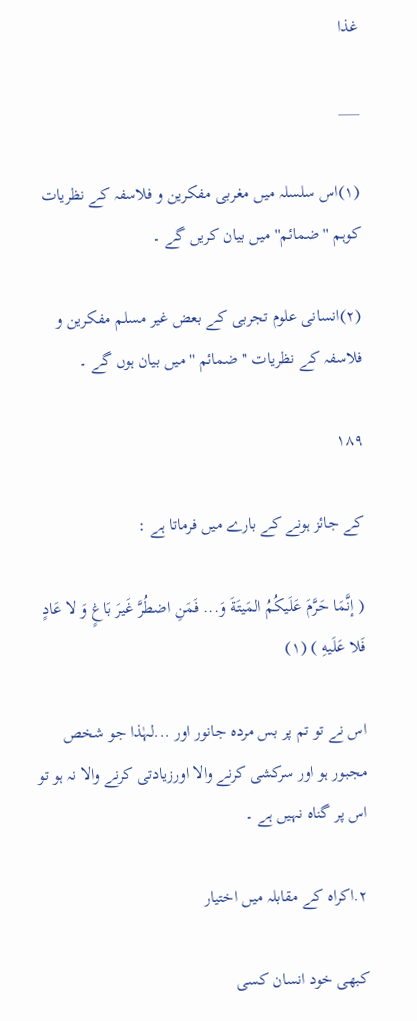غذا

___

(۱)اس سلسلہ میں مغربی مفکرین و فلاسفہ کے نظریات کوہم ''ضمائم'' میں بیان کریں گے ۔

(۲)انسانی علوم تجربی کے بعض غیر مسلم مفکرین و فلاسفہ کے نظریات ''ضمائم ''میں بیان ہوں گے ۔

۱۸۹

کے جائز ہونے کے بارے میں فرماتا ہے :

( إنَّمَا حَرَّمَ عَلَیکُمُ المَیتَةَ وَ... فَمَنِ اضطُرَّ غَیرَ بَاغٍ وَ لا عَادٍ فَلا عَلَیهِ ) (۱)

اس نے تو تم پر بس مردہ جانور اور ...لہٰذا جو شخص مجبور ہو اور سرکشی کرنے والا اورزیادتی کرنے والا نہ ہو تو اس پر گناہ نہیں ہے ۔

۲.اکراہ کے مقابلہ میں اختیار

کبھی خود انسان کسی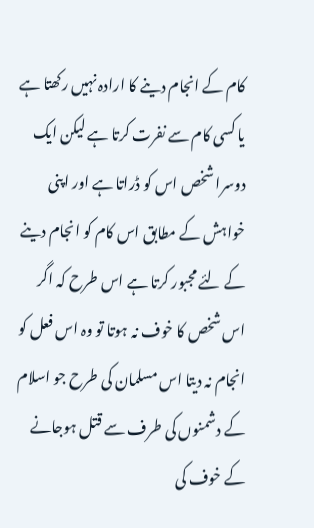کام کے انجام دینے کا ارادہ نہیں رکھتا ہے یا کسی کام سے نفرت کرتا ہے لیکن ایک دوسرا شخص اس کو ڈراتا ہے اور اپنی خواہش کے مطابق اس کام کو انجام دینے کے لئے مجبور کرتا ہے اس طرح کہ اگر اس شخص کا خوف نہ ہوتا تو وہ اس فعل کو انجام نہ دیتا اس مسلمان کی طرح جو اسلام کے دشمنوں کی طرف سے قتل ہوجانے کے خوف کی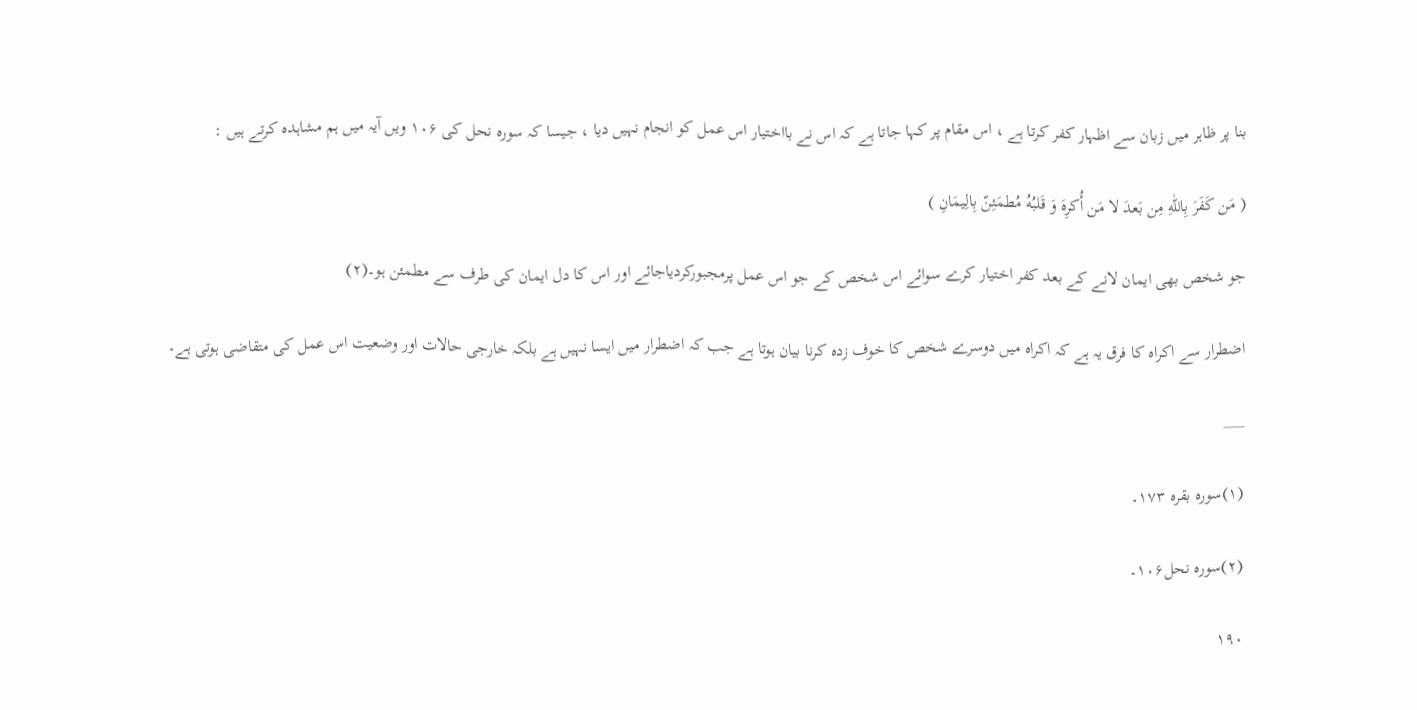بنا پر ظاہر میں زبان سے اظہار کفر کرتا ہے ، اس مقام پر کہا جاتا ہے کہ اس نے بااختیار اس عمل کو انجام نہیں دیا ، جیسا کہ سورہ نحل کی ۱۰۶ ویں آیہ میں ہم مشاہدہ کرتے ہیں :

( مَن کَفَرَ بِاللّٰهِ مِن بَعدَ لا مَن أُکرِهَ وَ قَلبُهُ مُطمَئِنّ بِالِیمَانِ )

جو شخص بھی ایمان لانے کے بعد کفر اختیار کرے سوائے اس شخص کے جو اس عمل پرمجبورکردیاجائے اور اس کا دل ایمان کی طرف سے مطمئن ہو۔(۲)

اضطرار سے اکراہ کا فرق یہ ہے کہ اکراہ میں دوسرے شخص کا خوف زدہ کرنا بیان ہوتا ہے جب کہ اضطرار میں ایسا نہیں ہے بلکہ خارجی حالات اور وضعیت اس عمل کی متقاضی ہوتی ہے۔

___

(۱)سورہ بقرہ ۱۷۳۔

(۲)سورہ نحل۱۰۶۔

۱۹۰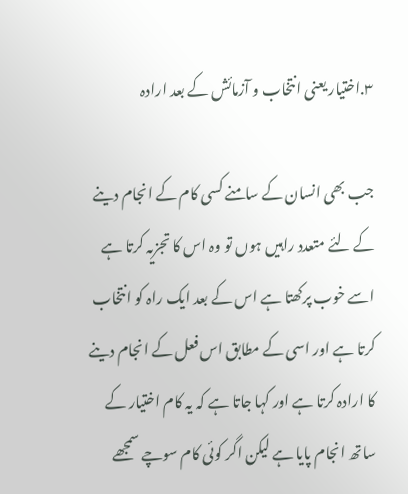۳.اختیار یعنی انتخاب و آزمائش کے بعد ارادہ

جب بھی انسان کے سامنے کسی کام کے انجام دینے کے لئے متعدد راہیں ہوں تو وہ اس کا تجزیہ کرتا ہے اسے خوب پرکھتا ہے اس کے بعد ایک راہ کو انتخاب کرتا ہے اور اسی کے مطابق اس فعل کے انجام دینے کا ارادہ کرتا ہے اور کہا جاتا ہے کہ یہ کام اختیار کے ساتھ انجام پایا ہے لیکن اگر کوئی کام سوچے سمجھے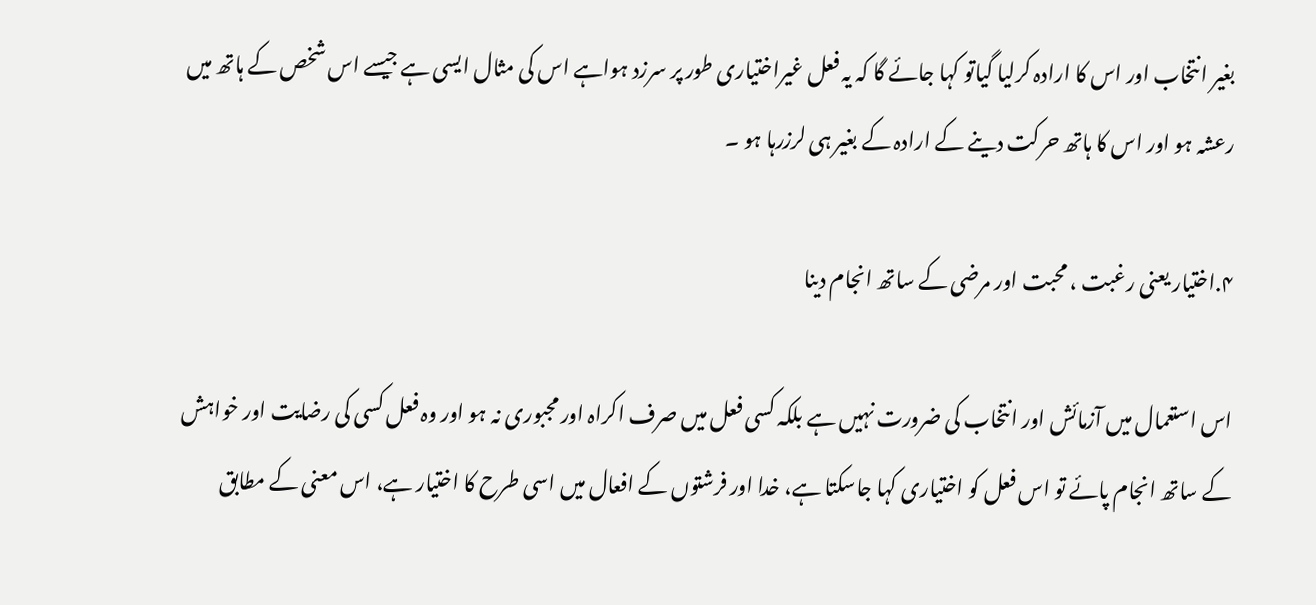بغیر انتخاب اور اس کا ارادہ کرلیا گیاتو کہا جائے گا کہ یہ فعل غیراختیاری طور پر سرزد ہواہے اس کی مثال ایسی ہے جیسے اس شخص کے ہاتھ میں رعشہ ہو اور اس کا ہاتھ حرکت دینے کے ارادہ کے بغیر ہی لرزرہا ہو ۔

۴.اختیار یعنی رغبت ، محبت اور مرضی کے ساتھ انجام دینا

اس استعمال میں آزمائش اور انتخاب کی ضرورت نہیں ہے بلکہ کسی فعل میں صرف اکراہ اور مجبوری نہ ہو اور وہ فعل کسی کی رضایت اور خواہش کے ساتھ انجام پائے تو اس فعل کو اختیاری کہا جاسکتا ہے، خدا اور فرشتوں کے افعال میں اسی طرح کا اختیار ہے، اس معنی کے مطابق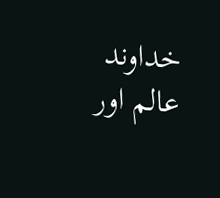خداوند عالم اور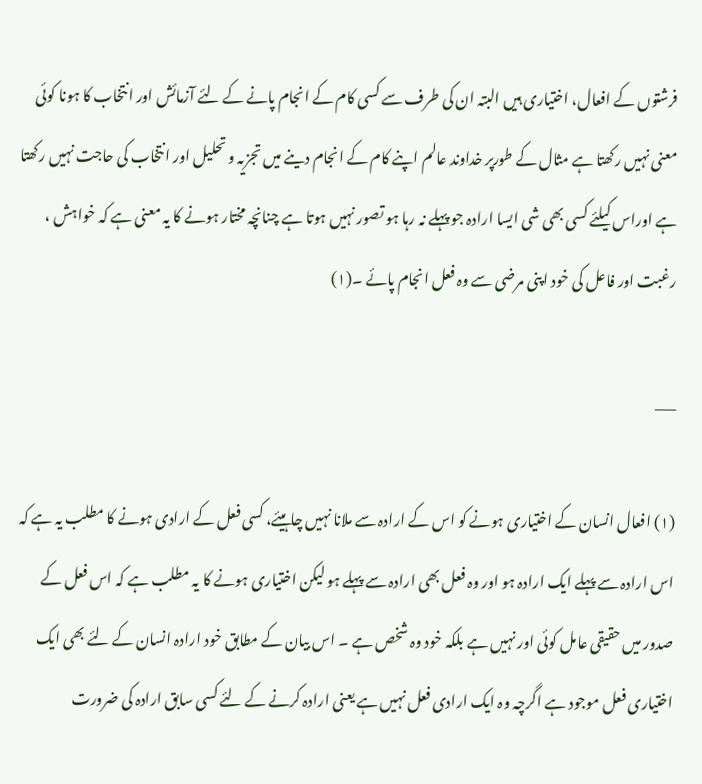فرشتوں کے افعال، اختیاری ہیں البتہ ان کی طرف سے کسی کام کے انجام پانے کے لئے آزمائش اور انتخاب کا ہونا کوئی معنی نہیں رکھتا ہے مثال کے طورپر خداوند عالم اپنے کام کے انجام دینے میں تجزیہ و تحلیل اور انتخاب کی حاجت نہیں رکھتا ہے اوراس کیلئے کسی بھی شی ایسا ارادہ جو پہلے نہ رہا ہو تصور نہیں ہوتا ہے چنانچہ مختار ہونے کا یہ معنی ہے کہ خواہش ، رغبت اور فاعل کی خود اپنی مرضی سے وہ فعل انجام پائے ۔(۱)

___

(۱) افعال انسان کے اختیاری ہونے کو اس کے ارادہ سے ملانا نہیں چاہیئے، کسی فعل کے ارادی ہونے کا مطلب یہ ہے کہ اس ارادہ سے پہلے ایک ارادہ ہو اور وہ فعل بھی ارادہ سے پہلے ہو لیکن اختیاری ہونے کا یہ مطلب ہے کہ اس فعل کے صدور میں حقیقی عامل کوئی اور نہیں ہے بلکہ خود وہ شخص ہے ۔ اس بیان کے مطابق خود ارادہ انسان کے لئے بھی ایک اختیاری فعل موجود ہے اگرچہ وہ ایک ارادی فعل نہیں ہے یعنی ارادہ کرنے کے لئے کسی سابق ارادہ کی ضرورت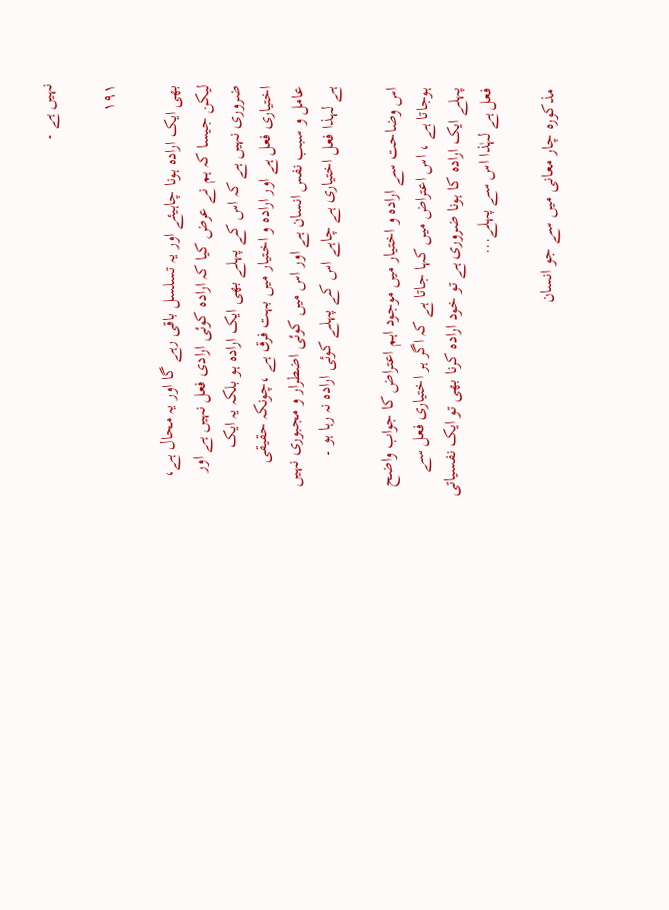نہیں ہے ۔

۱۹۱

بھی ایک ارادہ ہونا چاہیئے اور یہ تسلسل باقی رہے گا اور یہ محال ہے، لیکن جیسا کہ ہم نے عرض کیا کہ ارادہ کوئی ارادی فعل نہیں ہے اور ضروری نہیں ہے کہ اس کے پہلے بھی ایک ارادہ ہو بلکہ یہ ایک اختیاری فعل ہے اور ارادہ و اختیار میں بہت فرق ہے ،چونکہ حقیقی عامل و سبب نفس انسان ہے اور اس میں کوئی اضطرار و مجبوری نہیں ہے لہذا فعل اختیاری ہے چاہے اس کے پہلے کوئی ارادہ نہ رہا ہو ۔

اس وضاحت سے ارادہ و اختیار میں موجود اہم اعتراض کا جواب واضح ہوجاتا ہے ، اس اعتراض میں کہا جاتا ہے کہ اگر ہر اختیاری فعل سے پہلے ایک ارادہ کا ہونا ضروری ہے تو خود ارادہ کرنا بھی تو ایک نفسیاتی فعل ہے لہٰذا اس سے پہلے...

مذکورہ چار معانی میں سے جو انسان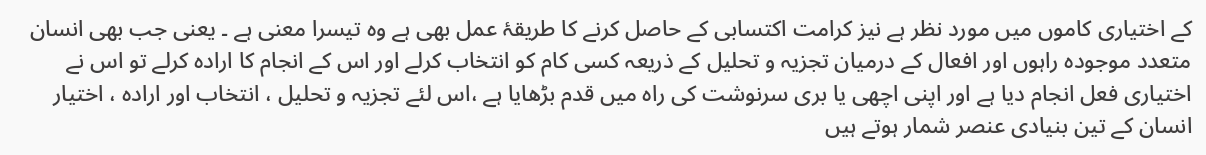کے اختیاری کاموں میں مورد نظر ہے نیز کرامت اکتسابی کے حاصل کرنے کا طریقۂ عمل بھی ہے وہ تیسرا معنی ہے ۔ یعنی جب بھی انسان متعدد موجودہ راہوں اور افعال کے درمیان تجزیہ و تحلیل کے ذریعہ کسی کام کو انتخاب کرلے اور اس کے انجام کا ارادہ کرلے تو اس نے اختیاری فعل انجام دیا ہے اور اپنی اچھی یا بری سرنوشت کی راہ میں قدم بڑھایا ہے ،اس لئے تجزیہ و تحلیل ، انتخاب اور ارادہ ، اختیار انسان کے تین بنیادی عنصر شمار ہوتے ہیں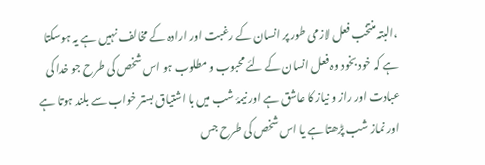،البتہ منتخب فعل لازمی طور پر انسان کے رغبت اور ارادہ کے مخالف نہیں ہے یہ ہوسکتا ہے کہ خود بخود وہ فعل انسان کے لئے محبوب و مطلوب ہو اس شخص کی طرح جو خدا کی عبادت اور راز و نیاز کا عاشق ہے اور نیمۂ شب میں با اشتیاق بستر خواب سے بلند ہوتا ہے اور نماز شب پڑھتا ہے یا اس شخص کی طرح جس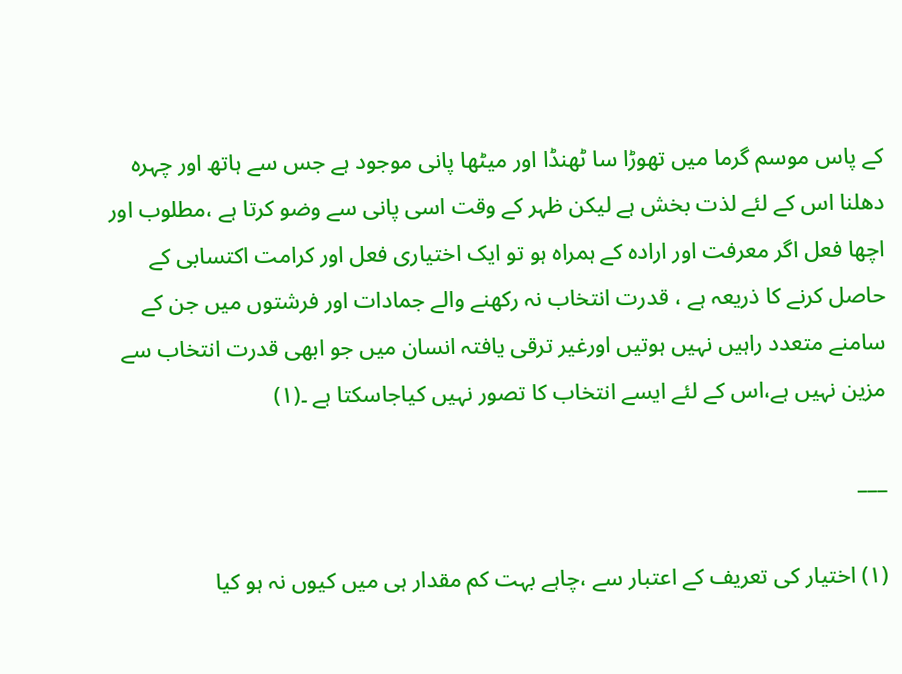کے پاس موسم گرما میں تھوڑا سا ٹھنڈا اور میٹھا پانی موجود ہے جس سے ہاتھ اور چہرہ دھلنا اس کے لئے لذت بخش ہے لیکن ظہر کے وقت اسی پانی سے وضو کرتا ہے ،مطلوب اور اچھا فعل اگر معرفت اور ارادہ کے ہمراہ ہو تو ایک اختیاری فعل اور کرامت اکتسابی کے حاصل کرنے کا ذریعہ ہے ، قدرت انتخاب نہ رکھنے والے جمادات اور فرشتوں میں جن کے سامنے متعدد راہیں نہیں ہوتیں اورغیر ترقی یافتہ انسان میں جو ابھی قدرت انتخاب سے مزین نہیں ہے،اس کے لئے ایسے انتخاب کا تصور نہیں کیاجاسکتا ہے ۔(۱)

___

(۱) اختیار کی تعریف کے اعتبار سے ،چاہے بہت کم مقدار ہی میں کیوں نہ ہو کیا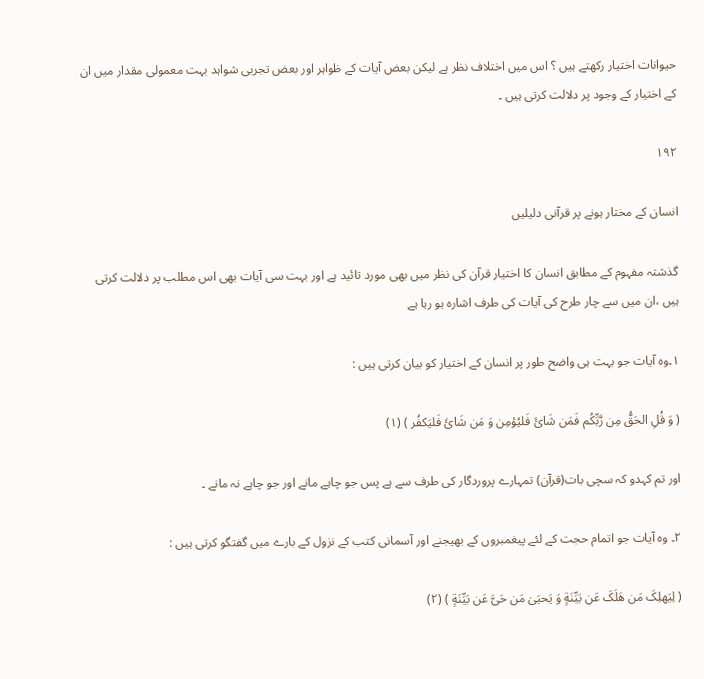حیوانات اختیار رکھتے ہیں ؟ اس میں اختلاف نظر ہے لیکن بعض آیات کے ظواہر اور بعض تجربی شواہد بہت معمولی مقدار میں ان کے اختیار کے وجود پر دلالت کرتی ہیں ۔

۱۹۲

انسان کے مختار ہونے پر قرآنی دلیلیں

گذشتہ مفہوم کے مطابق انسان کا اختیار قرآن کی نظر میں بھی مورد تائید ہے اور بہت سی آیات بھی اس مطلب پر دلالت کرتی ہیں ،ان میں سے چار طرح کی آیات کی طرف اشارہ ہو رہا ہے

۱۔وہ آیات جو بہت ہی واضح طور پر انسان کے اختیار کو بیان کرتی ہیں :

( وَ قُلِ الحَقُّ مِن رَّبِّکُم فَمَن شَائَ فَلیُؤمِن وَ مَن شَائَ فَلیَکفُر ) (۱)

اور تم کہدو کہ سچی بات(قرآن) تمہارے پروردگار کی طرف سے ہے پس جو چاہے مانے اور جو چاہے نہ مانے ۔

۲۔ وہ آیات جو اتمام حجت کے لئے پیغمبروں کے بھیجنے اور آسمانی کتب کے نزول کے بارے میں گفتگو کرتی ہیں :

( لِیَهلِکَ مَن هَلَکَ عَن بَیِّنَةٍ وَ یَحیَیٰ مَن حَیَّ عَن بَیِّنَةٍ ) (۲)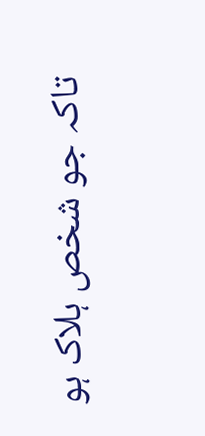تاکہ جو شخص ہلاک ہو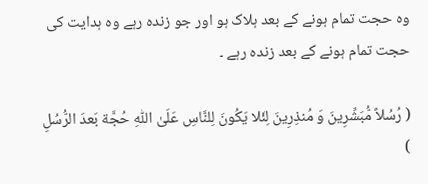وہ حجت تمام ہونے کے بعد ہلاک ہو اور جو زندہ رہے وہ ہدایت کی حجت تمام ہونے کے بعد زندہ رہے ۔

( رُسُلاً مُّبَشِّرِینَ وَ مُنذِرِینَ لِئَلا یَکُونَ لِلنَّاسِ عَلَیٰ اللّٰهِ حُجَّة بَعدَ الرُّسُلِ )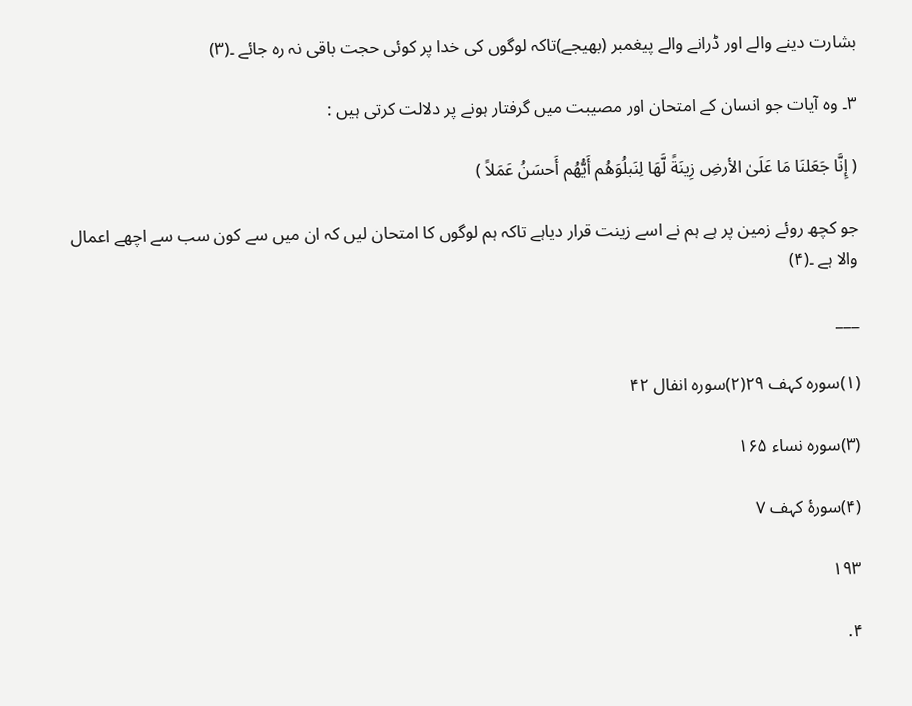بشارت دینے والے اور ڈرانے والے پیغمبر (بھیجے)تاکہ لوگوں کی خدا پر کوئی حجت باقی نہ رہ جائے ۔(۳)

۳۔ وہ آیات جو انسان کے امتحان اور مصیبت میں گرفتار ہونے پر دلالت کرتی ہیں :

( إِنَّا جَعَلنَا مَا عَلَیٰ الأرضِ زِینَةً لَّهَا لِنَبلُوَهُم أَیُّهُم أَحسَنُ عَمَلاً )

جو کچھ روئے زمین پر ہے ہم نے اسے زینت قرار دیاہے تاکہ ہم لوگوں کا امتحان لیں کہ ان میں سے کون سب سے اچھے اعمال والا ہے ۔(۴)

___

(۱)سورہ کہف ۲۹(۲)سورہ انفال ۴۲

(۳)سورہ نساء ۱۶۵

(۴)سورۂ کہف ۷

۱۹۳

۴.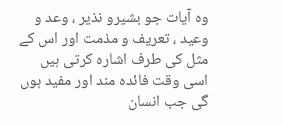وہ آیات جو بشیرو نذیر ، وعد و وعید ، تعریف و مذمت اور اس کے مثل کی طرف اشارہ کرتی ہیں اسی وقت فائدہ مند اور مفید ہوں گی جب انسان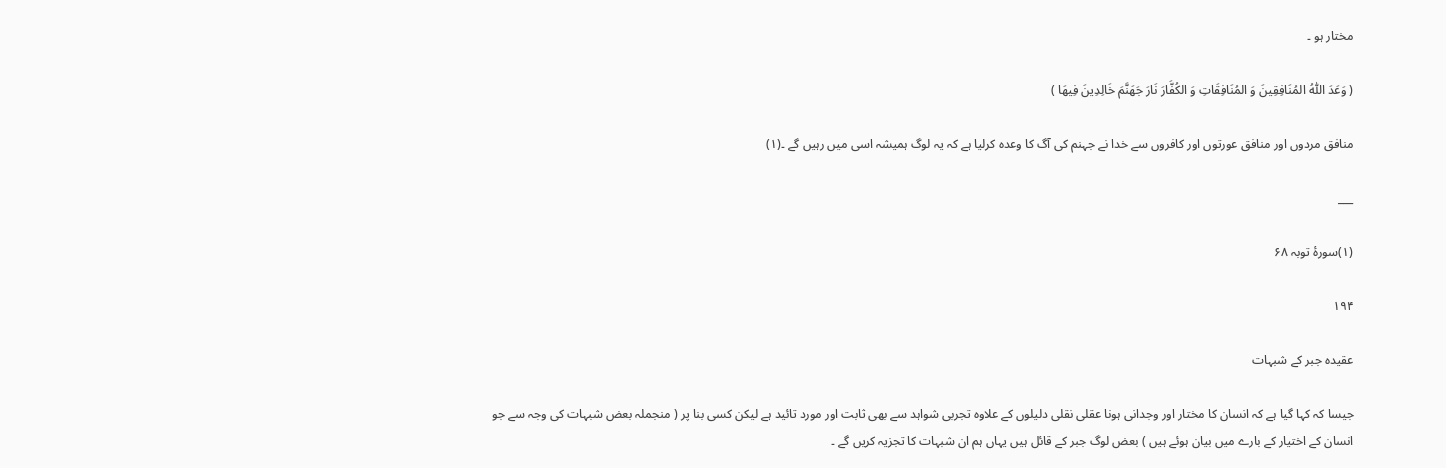مختار ہو ۔

( وَعَدَ اللّٰهُ المُنَافِقِینَ وَ المُنَافِقَاتِ وَ الکُفَّارَ نَارَ جَهَنَّمَ خَالِدِینَ فِیهَا )

منافق مردوں اور منافق عورتوں اور کافروں سے خدا نے جہنم کی آگ کا وعدہ کرلیا ہے کہ یہ لوگ ہمیشہ اسی میں رہیں گے ۔(۱)

___

(۱)سورۂ توبہ ۶۸

۱۹۴

عقیدہ جبر کے شبہات

جیسا کہ کہا گیا ہے کہ انسان کا مختار اور وجدانی ہونا عقلی نقلی دلیلوں کے علاوہ تجربی شواہد سے بھی ثابت اور مورد تائید ہے لیکن کسی بنا پر ( منجملہ بعض شبہات کی وجہ سے جو انسان کے اختیار کے بارے میں بیان ہوئے ہیں ) بعض لوگ جبر کے قائل ہیں یہاں ہم ان شبہات کا تجزیہ کریں گے ۔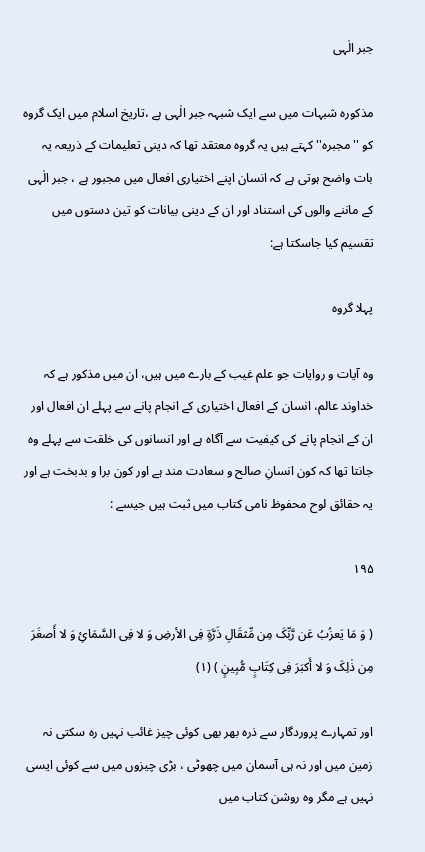جبر الٰہی

مذکورہ شبہات میں سے ایک شبہہ جبر الٰہی ہے ،تاریخ اسلام میں ایک گروہ کو ''مجبرہ'' کہتے ہیں یہ گروہ معتقد تھا کہ دینی تعلیمات کے ذریعہ یہ بات واضح ہوتی ہے کہ انسان اپنے اختیاری افعال میں مجبور ہے ، جبر الٰہی کے ماننے والوں کی استناد اور ان کے دینی بیانات کو تین دستوں میں تقسیم کیا جاسکتا ہے:

پہلا گروہ

وہ آیات و روایات جو علم غیب کے بارے میں ہیں، ان میں مذکور ہے کہ خداوند عالم، انسان کے افعال اختیاری کے انجام پانے سے پہلے ان افعال اور ان کے انجام پانے کی کیفیت سے آگاہ ہے اور انسانوں کی خلقت سے پہلے وہ جانتا تھا کہ کون انسانِ صالح و سعادت مند ہے اور کون برا و بدبخت ہے اور یہ حقائق لوح محفوظ نامی کتاب میں ثبت ہیں جیسے :

۱۹۵

( وَ مَا یَعزُبُ عَن رَّبِّکَ مِن مِّثقَالِ ذَرَّةٍ فِی الأرضِ وَ لا فِی السَّمَائِ وَ لا أَصغَرَ مِن ذٰلِکَ وَ لا أَکبَرَ فِی کِتَابٍ مُّبِینٍ ) (۱)

اور تمہارے پروردگار سے ذرہ بھر بھی کوئی چیز غائب نہیں رہ سکتی نہ زمین میں اور نہ ہی آسمان میں چھوٹی ، بڑی چیزوں میں سے کوئی ایسی نہیں ہے مگر وہ روشن کتاب میں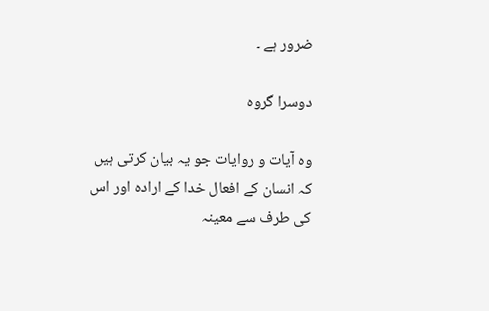ضرور ہے ۔

دوسرا گروہ

وہ آیات و روایات جو یہ بیان کرتی ہیں کہ انسان کے افعال خدا کے ارادہ اور اس کی طرف سے معینہ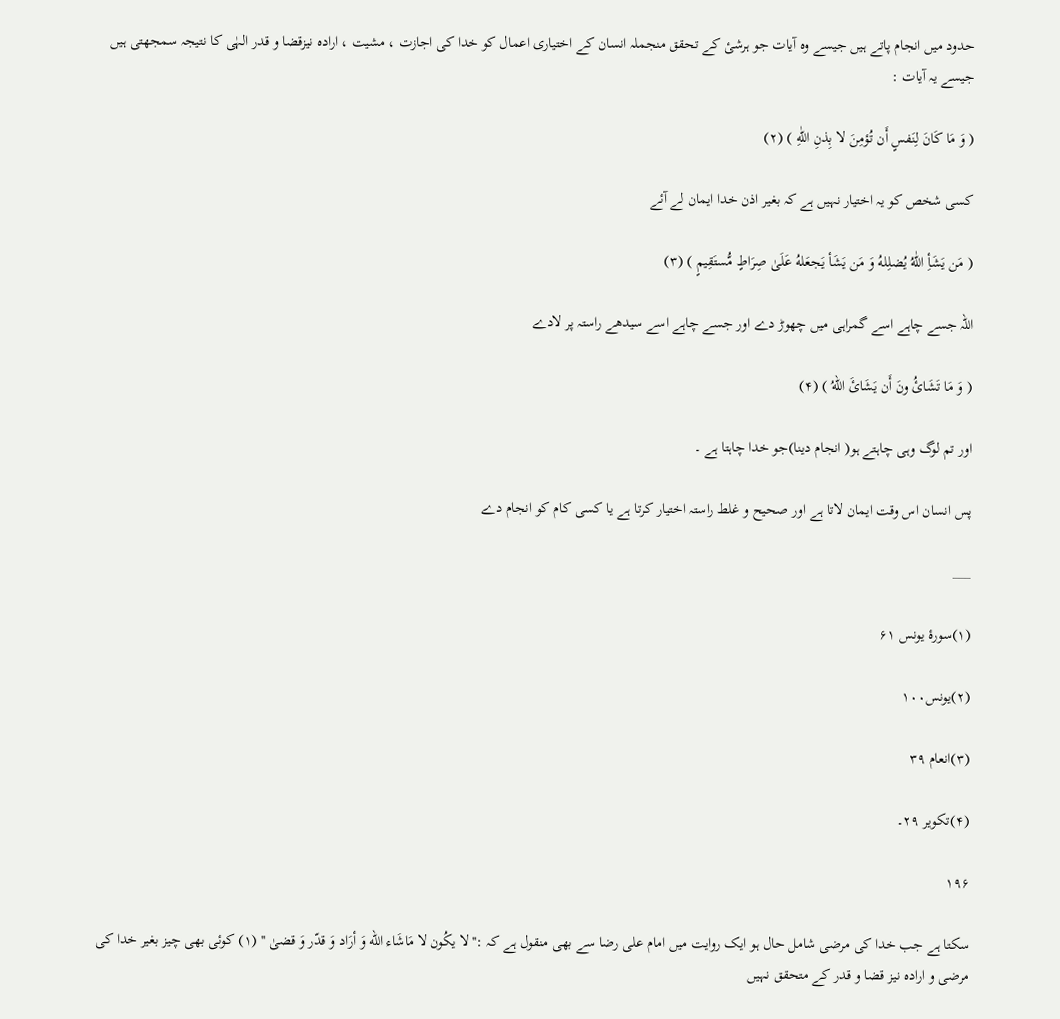حدود میں انجام پاتے ہیں جیسے وہ آیات جو ہرشیٔ کے تحقق منجملہ انسان کے اختیاری اعمال کو خدا کی اجازت ، مشیت ، ارادہ نیزقضا و قدر الہٰی کا نتیجہ سمجھتی ہیں جیسے یہ آیات :

( وَ مَا کَانَ لِنَفسٍ أَن تُؤمِنَ لا بِذنِ اللّٰهِ ) (۲)

کسی شخص کو یہ اختیار نہیں ہے کہ بغیر اذن خدا ایمان لے آئے

( مَن یَشَأِ اللّٰهُ یُضلِلهُ وَ مَن یَشَأ یَجعَلهُ عَلَیٰ صِرَاطٍ مُّستَقِیمٍ ) (۳)

اللہ جسے چاہے اسے گمراہی میں چھوڑ دے اور جسے چاہے اسے سیدھے راستہ پر لادے

( وَ مَا تَشَائُ ونَ أَن یَشَائَ اللّهُ ) (۴)

اور تم لوگ وہی چاہتے ہو( انجام دینا)جو خدا چاہتا ہے ۔

پس انسان اس وقت ایمان لاتا ہے اور صحیح و غلط راستہ اختیار کرتا ہے یا کسی کام کو انجام دے

___

(۱)سورۂ یونس ۶۱

(۲)یونس۱۰۰

(۳)انعام ۳۹

(۴)تکویر ۲۹۔

۱۹۶

سکتا ہے جب خدا کی مرضی شامل حال ہو ایک روایت میں امام علی رضا سے بھی منقول ہے کہ :''لا یکُون لا مَاشَاء اللّه وَ أرَاد وَ قدّر وَ قضیٰ '' (۱) کوئی بھی چیز بغیر خدا کی مرضی و ارادہ نیز قضا و قدر کے متحقق نہیں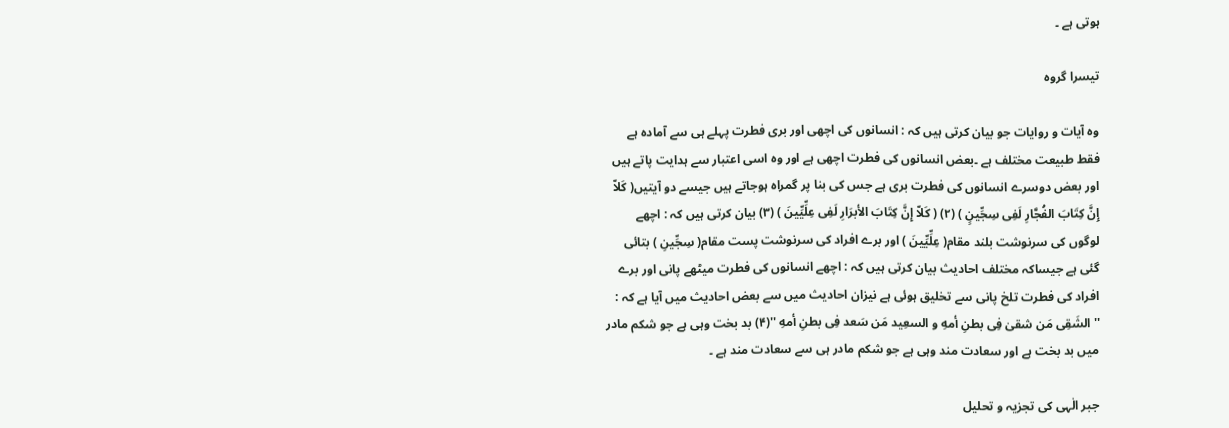ہوتی ہے ۔

تیسرا گروہ

وہ آیات و روایات جو بیان کرتی ہیں کہ : انسانوں کی اچھی اور بری فطرت پہلے ہی سے آمادہ ہے فقط طبیعت مختلف ہے ۔بعض انسانوں کی فطرت اچھی ہے اور وہ اسی اعتبار سے ہدایت پاتے ہیں اور بعض دوسرے انسانوں کی فطرت بری ہے جس کی بنا پر گمراہ ہوجاتے ہیں جیسے دو آیتیں( کَلاّ إِنَّ کِتَابَ الفُجَّارِ لَفِی سِجِّینٍ ) (۲) ( کَلاّ إِنَّ کِتَابَ الأبرَارِ لَفِی عِلِّیِّینَ ) (۳) بیان کرتی ہیں کہ : اچھے لوگوں کی سرنوشت بلند مقام( عِلِّیِّینَ ) اور برے افراد کی سرنوشت پست مقام( سِجِّینِ ) بتائی گئی ہے جیساکہ مختلف احادیث بیان کرتی ہیں کہ : اچھے انسانوں کی فطرت میٹھے پانی اور برے افراد کی فطرت تلخ پانی سے تخلیق ہوئی ہے نیزان احادیث میں سے بعض احادیث میں آیا ہے کہ : ''الشَقِی مَن شقیٰ فِی بطنِ أمهِ و السعِید مَن سَعد فِی بطنِ أمهِ ''(۴) بد بخت وہی ہے جو شکم مادر میں بد بخت ہے اور سعادت مند وہی ہے جو شکم مادر ہی سے سعادت مند ہے ۔

جبر الٰہی کی تجزیہ و تحلیل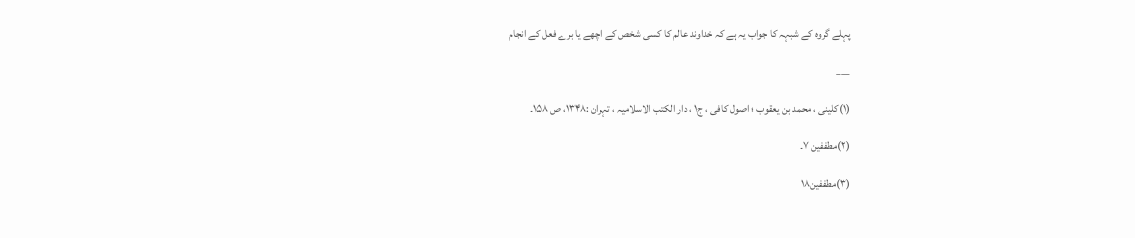پہلے گروہ کے شبہہ کا جواب یہ ہے کہ خداوند عالم کا کسی شخص کے اچھے یا برے فعل کے انجام

___

(۱)کلینی ، محمد بن یعقوب ؛ اصول کافی ، ج۱ ، دار الکتب الاسلامیہ ، تہران :۱۳۴۸، ص ۱۵۸۔

(۲)مطففین ۷۔

(۳)مطففین۱۸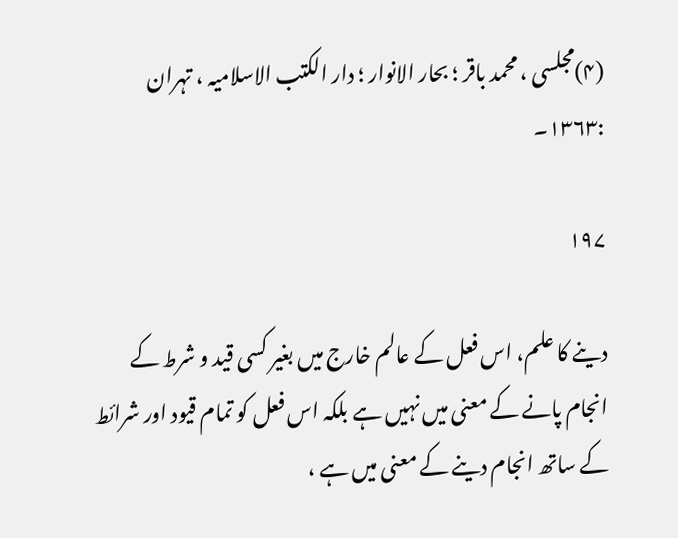(۴)مجلسی ، محمد باقر ؛ بحار الانوار ؛ دار الکتب الاسلامیہ ، تہران :۱۳۶۳۔

۱۹۷

دینے کا علم، اس فعل کے عالم خارج میں بغیر کسی قید و شرط کے انجام پانے کے معنی میں نہیں ہے بلکہ اس فعل کو تمام قیود اور شرائط کے ساتھ انجام دینے کے معنی میں ہے ،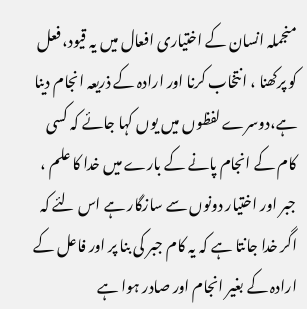منجملہ انسان کے اختیاری افعال میں یہ قیود، فعل کو پرکھنا ، انتخاب کرنا اور ارادہ کے ذریعہ انجام دینا ہے،دوسرے لفظوں میں یوں کہا جائے کہ کسی کام کے انجام پانے کے بارے میں خدا کا علم ، جبر اور اختیار دونوں سے سازگار ہے اس لئے کہ اگر خدا جانتا ہے کہ یہ کام جبر کی بنا پر اور فاعل کے ارادہ کے بغیر انجام اور صادر ہوا ہے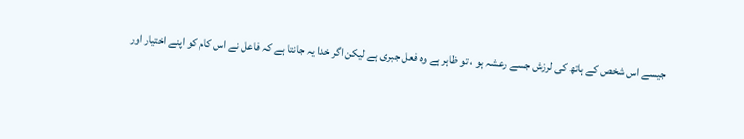جیسے اس شخص کے ہاتھ کی لرزش جسے رعشہ ہو ، تو ظاہر ہے وہ فعل جبری ہے لیکن اگر خدا یہ جانتا ہے کہ فاعل نے اس کام کو اپنے اختیار اور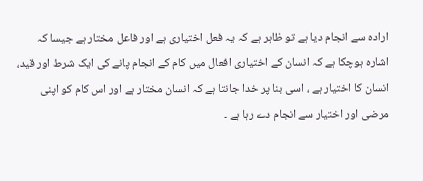ارادہ سے انجام دیا ہے تو ظاہر ہے کہ یہ فعل اختیاری ہے اور فاعل مختار ہے جیسا کہ اشارہ ہوچکا ہے کہ انسان کے اختیاری افعال میں کام کے انجام پانے کی ایک شرط اور قید، انسان کا اختیار ہے ، اسی بنا پر خدا جانتا ہے کہ انسان مختار ہے اور اس کام کو اپنی مرضی اور اختیار سے انجام دے رہا ہے ۔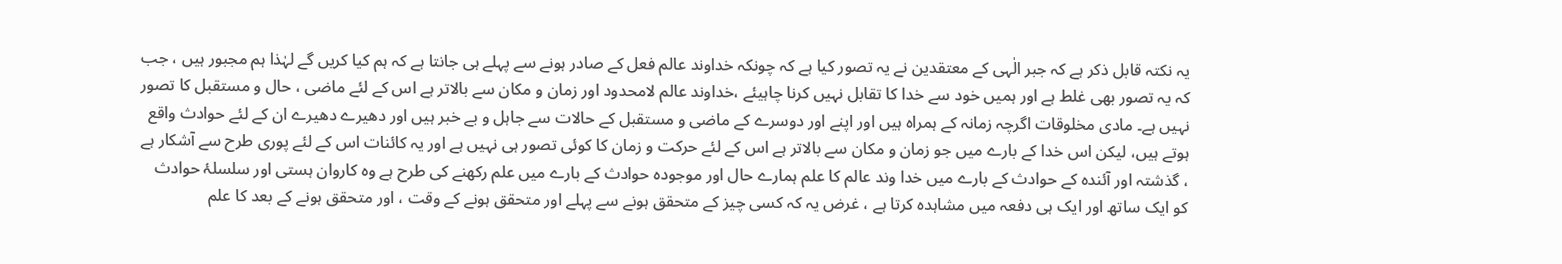یہ نکتہ قابل ذکر ہے کہ جبر الٰہی کے معتقدین نے یہ تصور کیا ہے کہ چونکہ خداوند عالم فعل کے صادر ہونے سے پہلے ہی جانتا ہے کہ ہم کیا کریں گے لہٰذا ہم مجبور ہیں ، جب کہ یہ تصور بھی غلط ہے اور ہمیں خود سے خدا کا تقابل نہیں کرنا چاہیئے ،خداوند عالم لامحدود اور زمان و مکان سے بالاتر ہے اس کے لئے ماضی ، حال و مستقبل کا تصور نہیں ہے۔ مادی مخلوقات اگرچہ زمانہ کے ہمراہ ہیں اور اپنے اور دوسرے کے ماضی و مستقبل کے حالات سے جاہل و بے خبر ہیں اور دھیرے دھیرے ان کے لئے حوادث واقع ہوتے ہیں، لیکن اس خدا کے بارے میں جو زمان و مکان سے بالاتر ہے اس کے لئے حرکت و زمان کا کوئی تصور ہی نہیں ہے اور یہ کائنات اس کے لئے پوری طرح سے آشکار ہے ، گذشتہ اور آئندہ کے حوادث کے بارے میں خدا وند عالم کا علم ہمارے حال اور موجودہ حوادث کے بارے میں علم رکھنے کی طرح ہے وہ کاروان ہستی اور سلسلۂ حوادث کو ایک ساتھ اور ایک ہی دفعہ میں مشاہدہ کرتا ہے ، غرض یہ کہ کسی چیز کے متحقق ہونے سے پہلے اور متحقق ہونے کے وقت ، اور متحقق ہونے کے بعد کا علم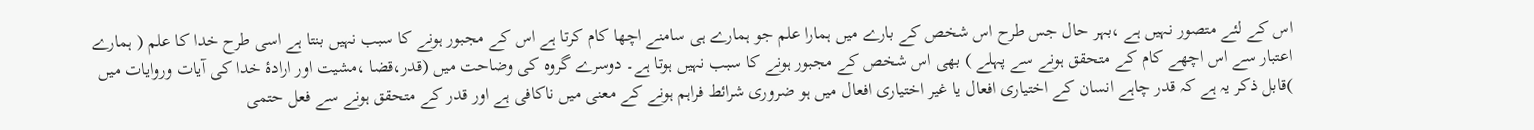اس کے لئے متصور نہیں ہے ،بہر حال جس طرح اس شخص کے بارے میں ہمارا علم جو ہمارے ہی سامنے اچھا کام کرتا ہے اس کے مجبور ہونے کا سبب نہیں بنتا ہے اسی طرح خدا کا علم ( ہمارے اعتبار سے اس اچھے کام کے متحقق ہونے سے پہلے ) بھی اس شخص کے مجبور ہونے کا سبب نہیں ہوتا ہے۔ دوسرے گروہ کی وضاحت میں (قدر،قضا ،مشیت اور ارادۂ خدا کی آیات وروایات میں )قابل ذکر یہ ہے کہ قدر چاہے انسان کے اختیاری افعال یا غیر اختیاری افعال میں ہو ضروری شرائط فراہم ہونے کے معنی میں ناکافی ہے اور قدر کے متحقق ہونے سے فعل حتمی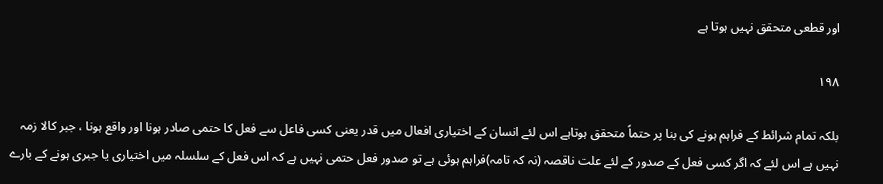اور قطعی متحقق نہیں ہوتا ہے

۱۹۸

بلکہ تمام شرائط کے فراہم ہونے کی بنا پر حتماً متحقق ہوتاہے اس لئے انسان کے اختیاری افعال میں قدر یعنی کسی فاعل سے فعل کا حتمی صادر ہونا اور واقع ہونا ، جبر کالا زمہ نہیں ہے اس لئے کہ اگر کسی فعل کے صدور کے لئے علت ناقصہ (نہ کہ تامہ)فراہم ہوئی ہے تو صدور فعل حتمی نہیں ہے کہ اس فعل کے سلسلہ میں اختیاری یا جبری ہونے کے بارے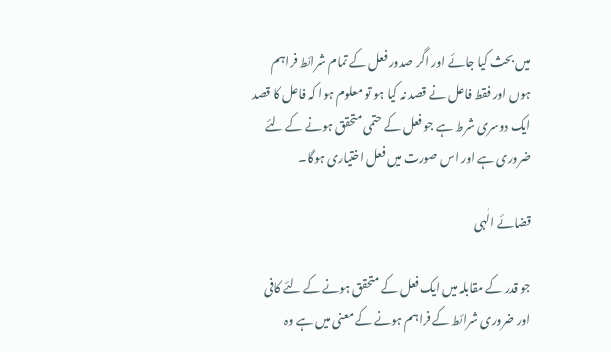میں بحث کیا جائے اور اگر صدور فعل کے تمام شرائط فراہم ہوں اور فقط فاعل نے قصد نہ کیا ہو تو معلوم ہوا کہ فاعل کا قصد ایک دوسری شرط ہے جو فعل کے حتمی متحقق ہونے کے لئے ضروری ہے اور اس صورت میں فعل اختیاری ہوگا۔

قضائے الٰہی

جو قدر کے مقابلہ میں ایک فعل کے متحقق ہونے کے لئے کافی اور ضروری شرائط کے فراہم ہونے کے معنی میں ہے وہ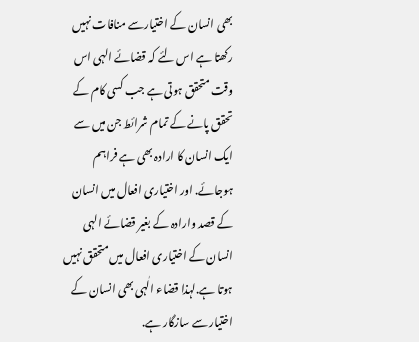بھی انسان کے اختیارسے منافات نہیں رکھتا ہے اس لئے کہ قضائے الہی اس وقت متحقق ہوتی ہے جب کسی کام کے تحقق پانے کے تمام شرائط جن میں سے ایک انسان کا ارادہ بھی ہے فراہم ہوجائے. اور اختیاری افعال میں انسان کے قصد وارادہ کے بغیر قضائے الہی انسان کے اختیاری افعال میں متحقق نہیں ہوتا ہے.لہذا قضاء الٰہی بھی انسان کے اختیار سے سازگار ہے.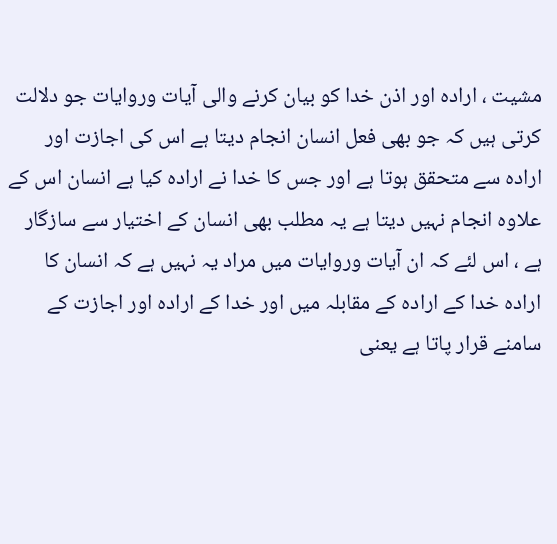مشیت ، ارادہ اور اذن خدا کو بیان کرنے والی آیات وروایات جو دلالت کرتی ہیں کہ جو بھی فعل انسان انجام دیتا ہے اس کی اجازت اور ارادہ سے متحقق ہوتا ہے اور جس کا خدا نے ارادہ کیا ہے انسان اس کے علاوہ انجام نہیں دیتا ہے یہ مطلب بھی انسان کے اختیار سے سازگار ہے ، اس لئے کہ ان آیات وروایات میں مراد یہ نہیں ہے کہ انسان کا ارادہ خدا کے ارادہ کے مقابلہ میں اور خدا کے ارادہ اور اجازت کے سامنے قرار پاتا ہے یعنی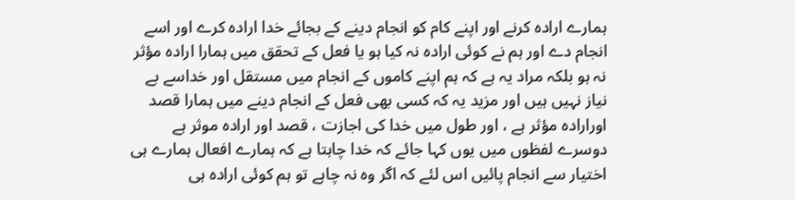ہمارے ارادہ کرنے اور اپنے کام کو انجام دینے کے بجائے خدا ارادہ کرے اور اسے انجام دے اور ہم نے کوئی ارادہ نہ کیا ہو یا فعل کے تحقق میں ہمارا ارادہ مؤثر نہ ہو بلکہ مراد یہ ہے کہ ہم اپنے کاموں کے انجام میں مستقل اور خداسے بے نیاز نہیں ہیں اور مزید یہ کہ کسی بھی فعل کے انجام دینے میں ہمارا قصد اورارادہ مؤثر ہے ، اور طول میں خدا کی اجازت ، قصد اور ارادہ موثر ہے دوسرے لفظوں میں یوں کہا جائے کہ خدا چاہتا ہے کہ ہمارے افعال ہمارے ہی اختیار سے انجام پائیں اس لئے کہ اگر وہ نہ چاہے تو ہم کوئی ارادہ ہی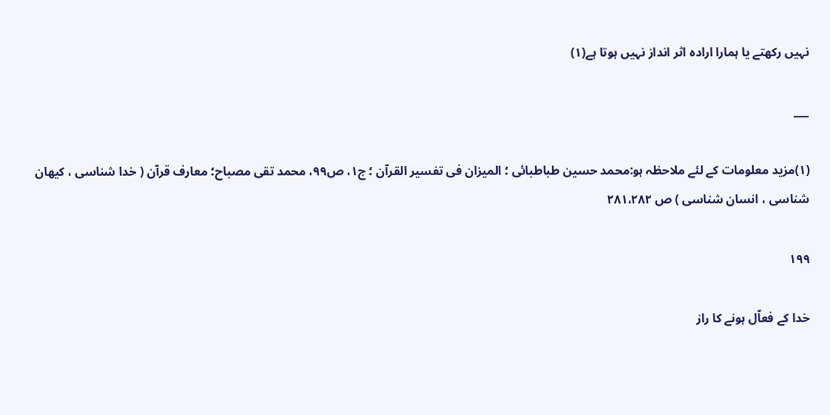نہیں رکھتے یا ہمارا ارادہ اثر انداز نہیں ہوتا ہے(۱)

___

(۱)مزید معلومات کے لئے ملاحظہ ہو:محمد حسین طباطبائی ؛ المیزان فی تفسیر القرآن ؛ ج۱، ص۹۹، محمد تقی مصباح؛ معارف قرآن ( خدا شناسی ، کیھان شناسی ، انسان شناسی ) ص ۲۸۱،۲۸۲

۱۹۹

خدا کے فعاّل ہونے کا راز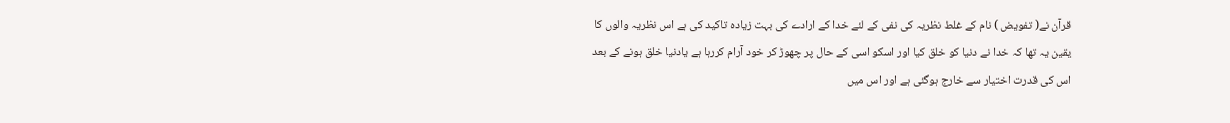قرآن نے( تفویض ) نام کے غلط نظریہ کی نفی کے لئے خدا کے ارادے کی بہت زیادہ تاکید کی ہے اس نظریہ والوں کا یقین یہ تھا کہ خدا نے دنیا کو خلق کیا اور اسکو اسی کے حال پر چھوڑ کر خود آرام کررہا ہے یادنیا خلق ہونے کے بعد اس کی قدرت اختیار سے خارج ہوگئی ہے اور اس میں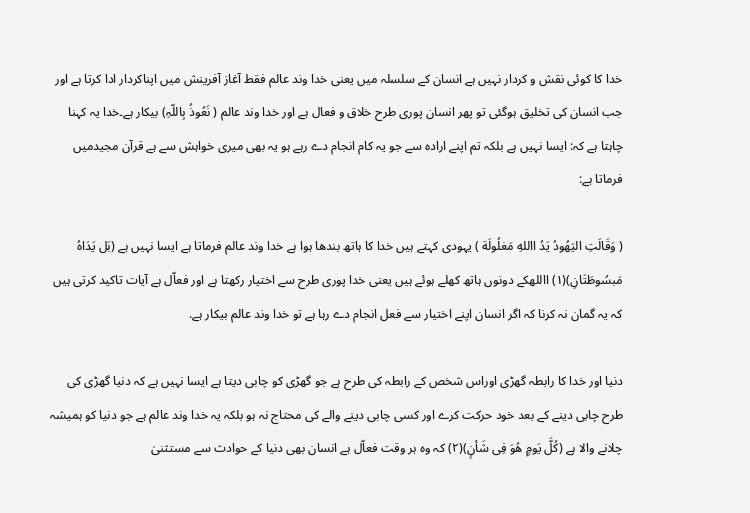خدا کا کوئی نقش و کردار نہیں ہے انسان کے سلسلہ میں یعنی خدا وند عالم فقط آغاز آفرینش میں اپناکردار ادا کرتا ہے اور جب انسان کی تخلیق ہوگئی تو پھر انسان پوری طرح خلاق و فعال ہے اور خدا وند عالم ( نَعُوذُ بِاللّہِ) بیکار ہے۔خدا یہ کہنا چاہتا ہے کہ: ایسا نہیں ہے بلکہ تم اپنے ارادہ سے جو یہ کام انجام دے رہے ہو یہ بھی میری خواہش سے ہے قرآن مجیدمیں فرماتا ہے:

( وَقَالَتِ الیَهُودُ یَدُ االلهِ مَغلُولَة ) یہودی کہتے ہیں خدا کا ہاتھ بندھا ہوا ہے خدا وند عالم فرماتا ہے ایسا نہیں ہے (بَل یَدَاہُ مَبسُوطَتَانِ)(۱) االلهکے دونوں ہاتھ کھلے ہوئے ہیں یعنی خدا پوری طرح سے اختیار رکھتا ہے اور فعاّل ہے آیات تاکید کرتی ہیں کہ یہ گمان نہ کرنا کہ اگر انسان اپنے اختیار سے فعل انجام دے رہا ہے تو خدا وند عالم بیکار ہے.

دنیا اور خدا کا رابطہ گھڑی اوراس شخص کے رابطہ کی طرح ہے جو گھڑی کو چابی دیتا ہے ایسا نہیں ہے کہ دنیا گھڑی کی طرح چابی دینے کے بعد خود حرکت کرے اور کسی چابی دینے والے کی محتاج نہ ہو بلکہ یہ خدا وند عالم ہے جو دنیا کو ہمیشہ چلانے والا ہے (کُلَّ یَومٍ ھُوَ فِی شَأنٍ)(۲) کہ وہ ہر وقت فعاّل ہے انسان بھی دنیا کے حوادث سے مستثنیٰ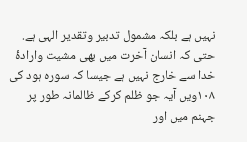نہیں ہے بلکہ مشمول تدبیر وتقدیر الہی ہے. حتی کہ انسان آخرت میں بھی مشیت وارادۂ خدا سے خارج نہیں ہے جیسا کہ سورہ ہود کی ۱۰۸ویں آیہ جو ظلم کرکے ظالمانہ طور پر جہنم میں اور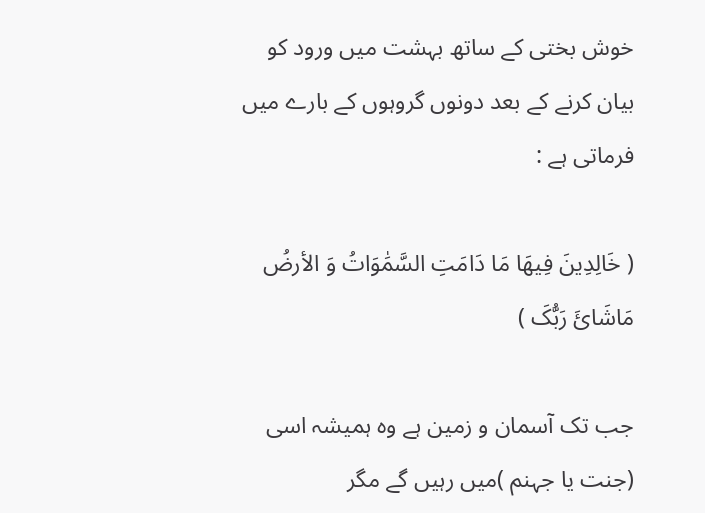خوش بختی کے ساتھ بہشت میں ورود کو بیان کرنے کے بعد دونوں گروہوں کے بارے میں فرماتی ہے :

( خَالِدِینَ فِیهَا مَا دَامَتِ السَّمَٰوَاتُ وَ الأرضُ مَاشَائَ رَبُّکَ )

جب تک آسمان و زمین ہے وہ ہمیشہ اسی (جنت یا جہنم )میں رہیں گے مگر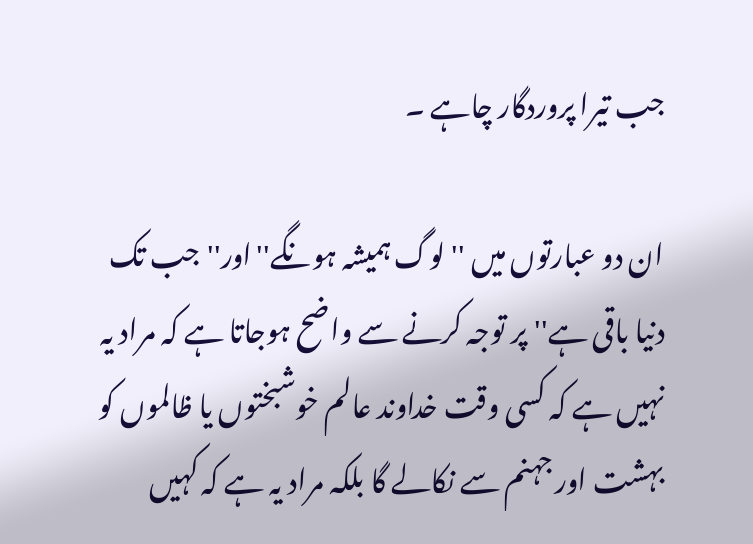جب تیرا پروردگار چاہے ۔

ان دو عبارتوں میں '' لوگ ہمیشہ ہونگے''اور''جب تک دنیا باقی ہے''پر توجہ کرنے سے واضح ہوجاتا ہے کہ مراد یہ نہیں ہے کہ کسی وقت خداوند عالم خوشبختوں یا ظالموں کو بہشت اور جہنم سے نکالے گا بلکہ مراد یہ ہے کہ کہیں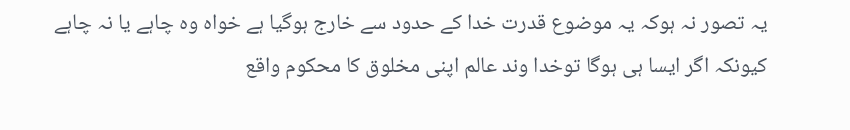یہ تصور نہ ہوکہ یہ موضوع قدرت خدا کے حدود سے خارج ہوگیا ہے خواہ وہ چاہے یا نہ چاہے کیونکہ اگر ایسا ہی ہوگا توخدا وند عالم اپنی مخلوق کا محکوم واقع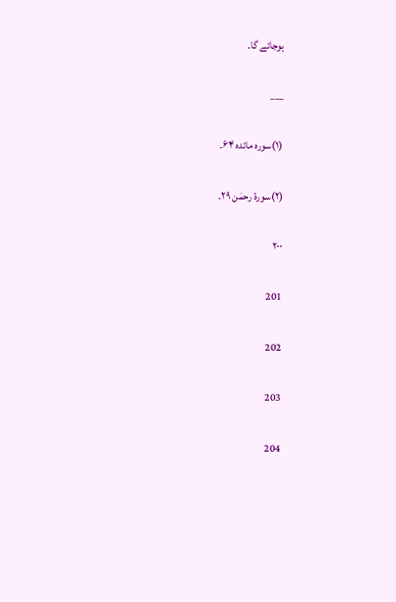ہوجائے گا۔

___

(۱)سورہ مائدہ ۶۴۔

(۲)سورۂ رحمٰن ۲۹۔

۲۰۰

201

202

203

204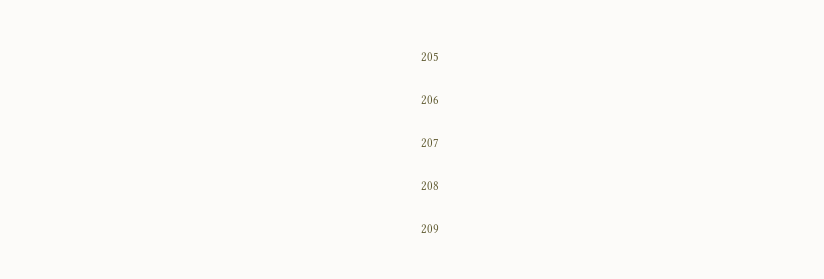205

206

207

208

209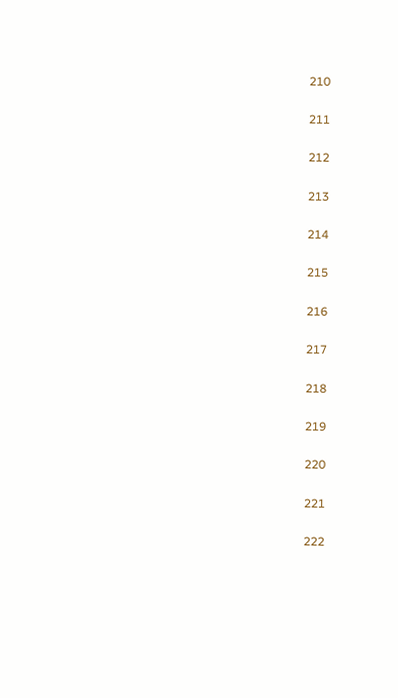210

211

212

213

214

215

216

217

218

219

220

221

222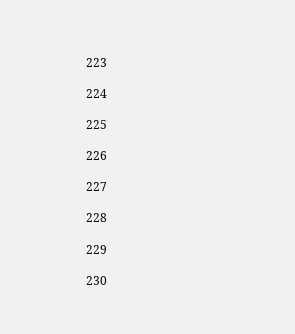223

224

225

226

227

228

229

230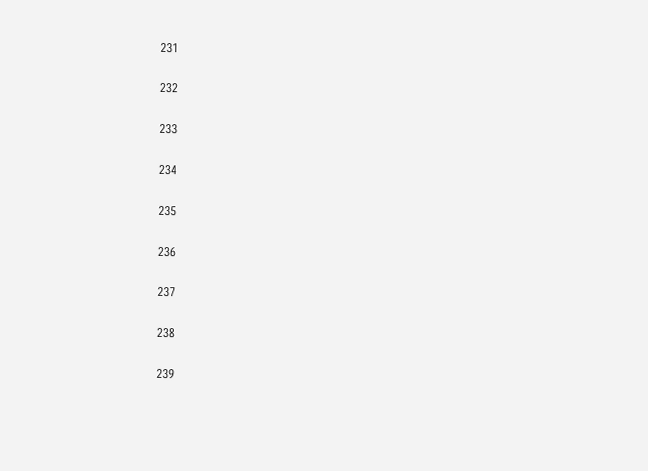231

232

233

234

235

236

237

238

239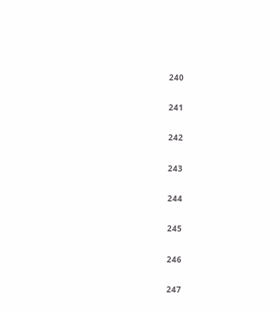240

241

242

243

244

245

246

247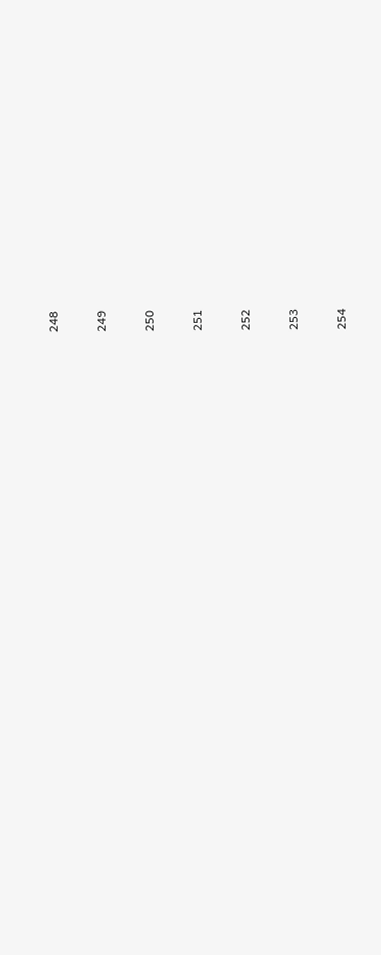248

249

250

251

252

253

254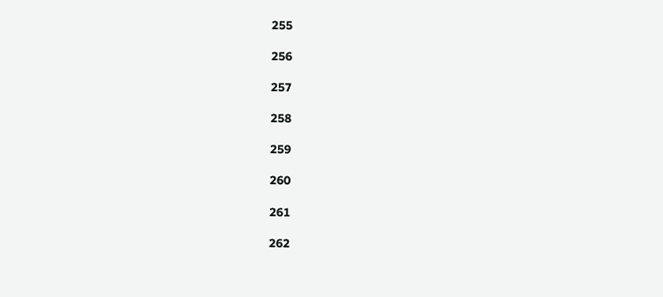255

256

257

258

259

260

261

262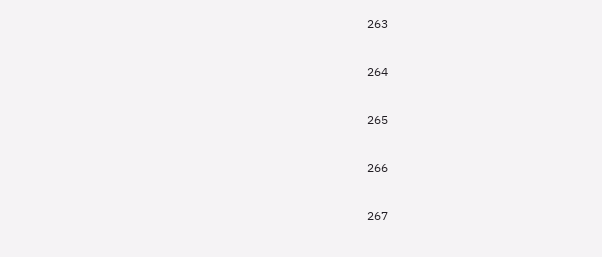263

264

265

266

267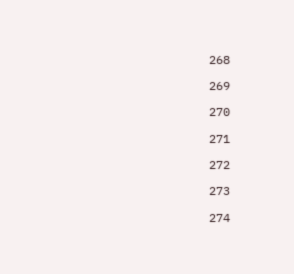268

269

270

271

272

273

274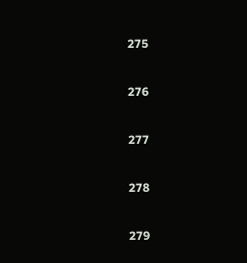275

276

277

278

279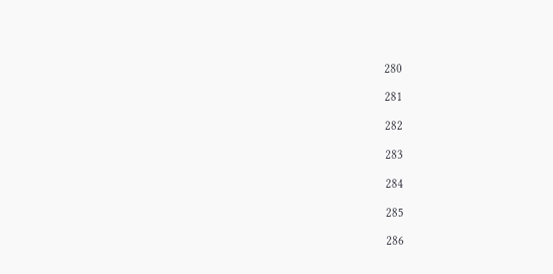280

281

282

283

284

285

286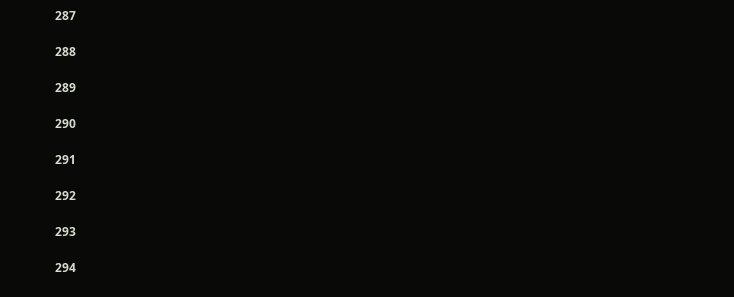287

288

289

290

291

292

293

294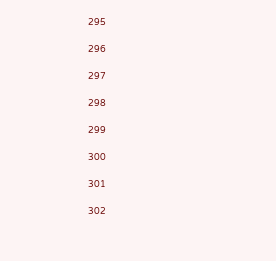295

296

297

298

299

300

301

302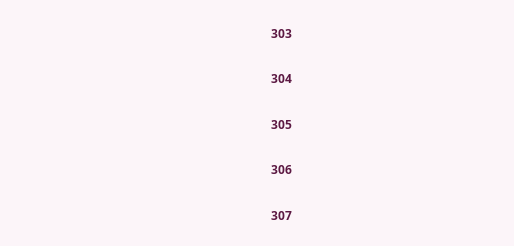303

304

305

306

307